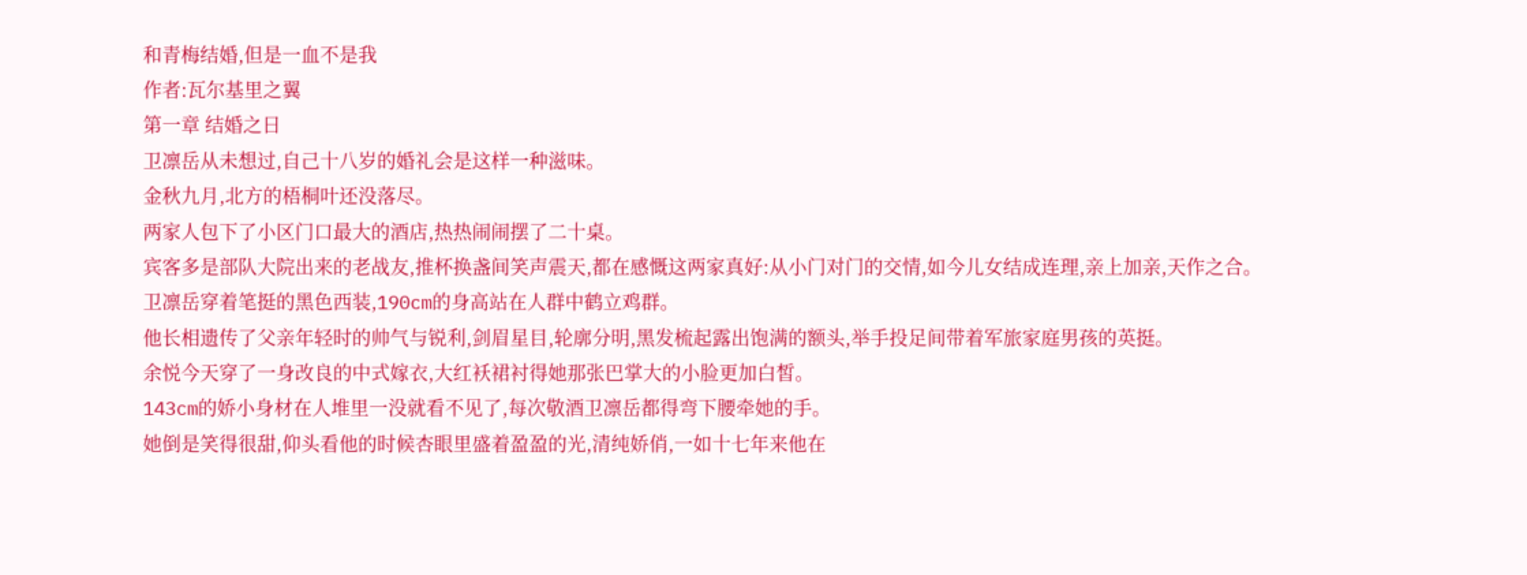和青梅结婚,但是一血不是我
作者:瓦尔基里之翼
第一章 结婚之日
卫凛岳从未想过,自己十八岁的婚礼会是这样一种滋味。
金秋九月,北方的梧桐叶还没落尽。
两家人包下了小区门口最大的酒店,热热闹闹摆了二十桌。
宾客多是部队大院出来的老战友,推杯换盏间笑声震天,都在感慨这两家真好:从小门对门的交情,如今儿女结成连理,亲上加亲,天作之合。
卫凛岳穿着笔挺的黑色西装,190cm的身高站在人群中鹤立鸡群。
他长相遗传了父亲年轻时的帅气与锐利,剑眉星目,轮廓分明,黑发梳起露出饱满的额头,举手投足间带着军旅家庭男孩的英挺。
余悦今天穿了一身改良的中式嫁衣,大红袄裙衬得她那张巴掌大的小脸更加白皙。
143cm的娇小身材在人堆里一没就看不见了,每次敬酒卫凛岳都得弯下腰牵她的手。
她倒是笑得很甜,仰头看他的时候杏眼里盛着盈盈的光,清纯娇俏,一如十七年来他在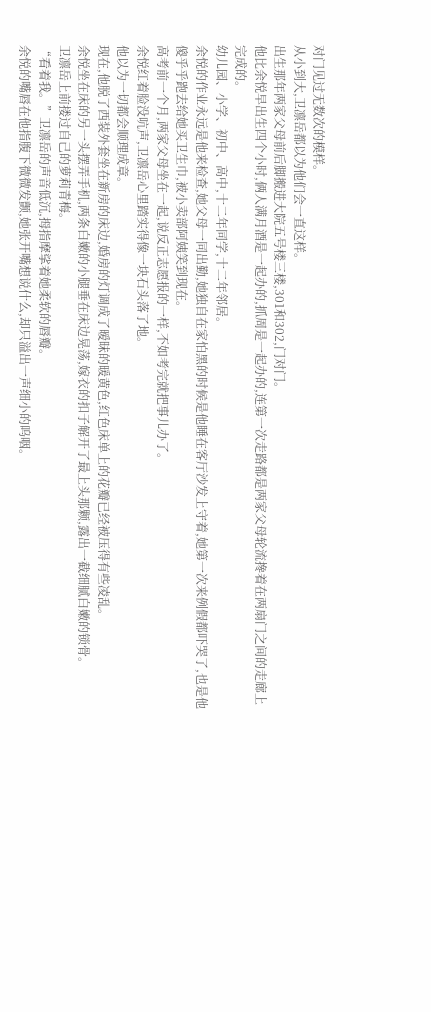对门见过无数次的模样。
从小到大,卫凛岳都以为他们会一直这样。
出生那年两家父母前后脚搬进大院五号楼三楼,301和302,门对门。
他比余悦早出生四个小时,俩人满月酒是一起办的,抓周是一起办的,连第一次走路都是两家父母轮流搀着在两扇门之间的走廊上完成的。
幼儿园、小学、初中、高中,十二年同学,十二年邻居。
余悦的作业永远是他来检查,她父母一同出勤,她独自在家怕黑的时候是他睡在客厅沙发上守着,她第一次来例假都吓哭了,也是他傻乎乎跑去给她买卫生巾,被小卖部阿姨笑到现在。
高考前一个月,两家父母坐在一起,说反正志愿报的一样,不如考完就把事儿办了。
余悦红着脸没吭声,卫凛岳心里踏实得像一块石头落了地。
他以为一切都会顺理成章。
现在,他脱了西装外套坐在新房的床边,婚房的灯调成了暧昧的暖黄色,红色床单上的花瓣已经被压得有些凌乱。
余悦坐在床的另一头摆弄手机,两条白嫩的小腿垂在床边晃荡,嫁衣的扣子解开了最上头那颗,露出一截细腻白嫩的锁骨。
卫凛岳上前搂过自己的萝莉青梅。
“看着我。”卫凛岳的声音低沉,拇指摩挲着她柔软的唇瓣。
余悦的嘴唇在他指腹下微微发颤,她张开嘴想说什么,却只溢出一声细小的呜咽。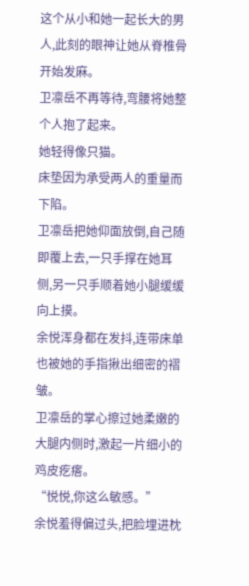这个从小和她一起长大的男人,此刻的眼神让她从脊椎骨开始发麻。
卫凛岳不再等待,弯腰将她整个人抱了起来。
她轻得像只猫。
床垫因为承受两人的重量而下陷。
卫凛岳把她仰面放倒,自己随即覆上去,一只手撑在她耳侧,另一只手顺着她小腿缓缓向上摸。
余悦浑身都在发抖,连带床单也被她的手指揪出细密的褶皱。
卫凛岳的掌心擦过她柔嫩的大腿内侧时,激起一片细小的鸡皮疙瘩。
“悦悦,你这么敏感。”
余悦羞得偏过头,把脸埋进枕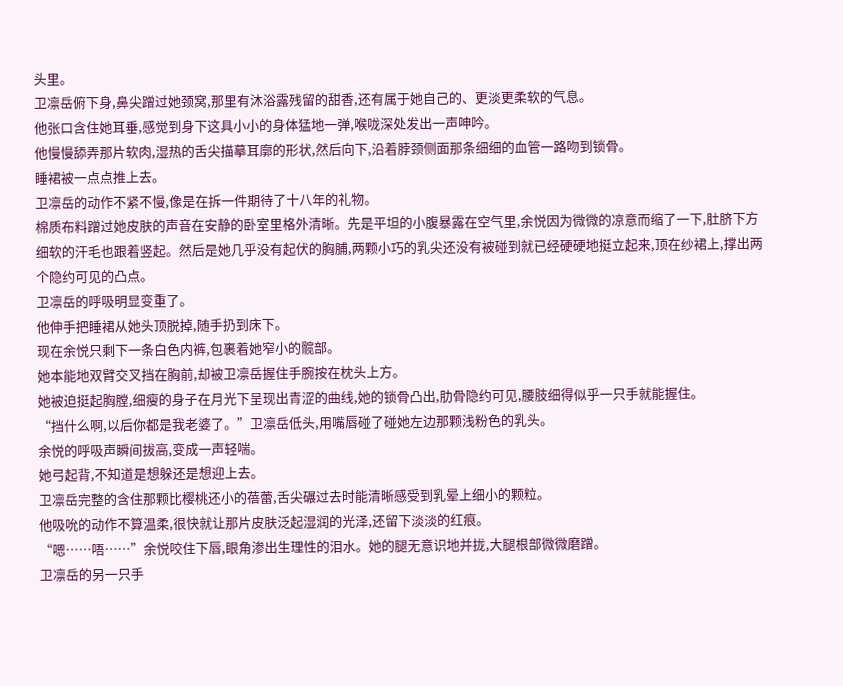头里。
卫凛岳俯下身,鼻尖蹭过她颈窝,那里有沐浴露残留的甜香,还有属于她自己的、更淡更柔软的气息。
他张口含住她耳垂,感觉到身下这具小小的身体猛地一弹,喉咙深处发出一声呻吟。
他慢慢舔弄那片软肉,湿热的舌尖描摹耳廓的形状,然后向下,沿着脖颈侧面那条细细的血管一路吻到锁骨。
睡裙被一点点推上去。
卫凛岳的动作不紧不慢,像是在拆一件期待了十八年的礼物。
棉质布料蹭过她皮肤的声音在安静的卧室里格外清晰。先是平坦的小腹暴露在空气里,余悦因为微微的凉意而缩了一下,肚脐下方细软的汗毛也跟着竖起。然后是她几乎没有起伏的胸脯,两颗小巧的乳尖还没有被碰到就已经硬硬地挺立起来,顶在纱裙上,撑出两个隐约可见的凸点。
卫凛岳的呼吸明显变重了。
他伸手把睡裙从她头顶脱掉,随手扔到床下。
现在余悦只剩下一条白色内裤,包裹着她窄小的髋部。
她本能地双臂交叉挡在胸前,却被卫凛岳握住手腕按在枕头上方。
她被迫挺起胸膛,细瘦的身子在月光下呈现出青涩的曲线,她的锁骨凸出,肋骨隐约可见,腰肢细得似乎一只手就能握住。
“挡什么啊,以后你都是我老婆了。”卫凛岳低头,用嘴唇碰了碰她左边那颗浅粉色的乳头。
余悦的呼吸声瞬间拔高,变成一声轻喘。
她弓起背,不知道是想躲还是想迎上去。
卫凛岳完整的含住那颗比樱桃还小的蓓蕾,舌尖碾过去时能清晰感受到乳晕上细小的颗粒。
他吸吮的动作不算温柔,很快就让那片皮肤泛起湿润的光泽,还留下淡淡的红痕。
“嗯……唔……”余悦咬住下唇,眼角渗出生理性的泪水。她的腿无意识地并拢,大腿根部微微磨蹭。
卫凛岳的另一只手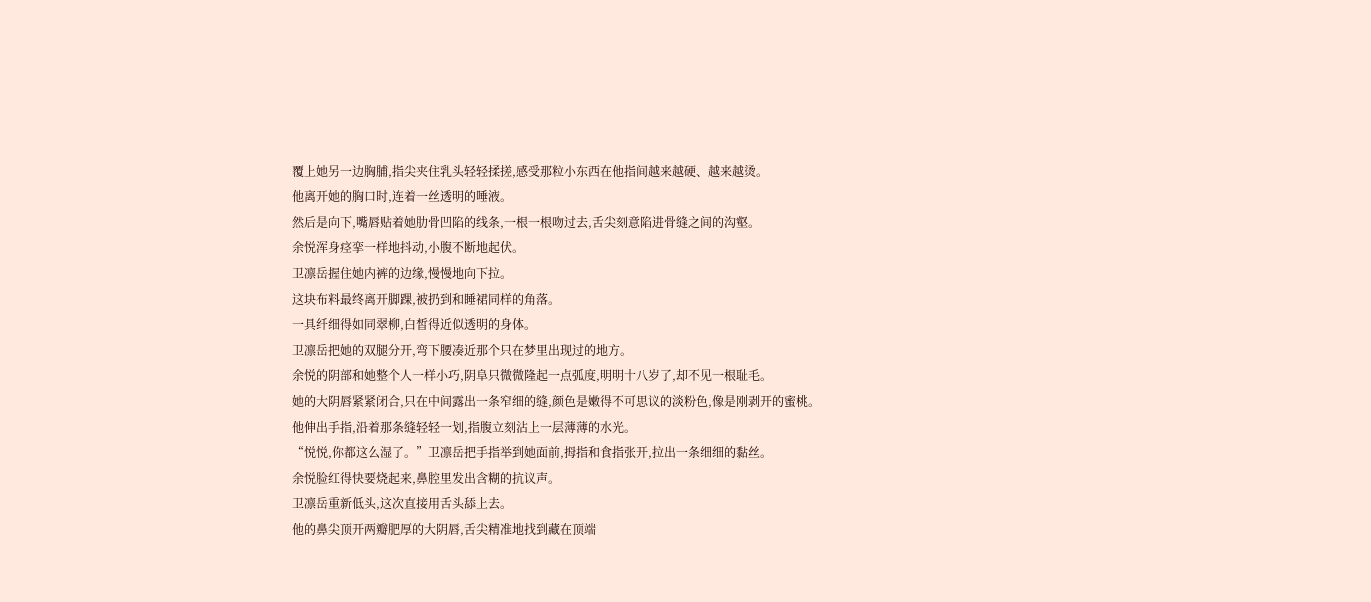覆上她另一边胸脯,指尖夹住乳头轻轻揉搓,感受那粒小东西在他指间越来越硬、越来越烫。
他离开她的胸口时,连着一丝透明的唾液。
然后是向下,嘴唇贴着她肋骨凹陷的线条,一根一根吻过去,舌尖刻意陷进骨缝之间的沟壑。
余悦浑身痉挛一样地抖动,小腹不断地起伏。
卫凛岳握住她内裤的边缘,慢慢地向下拉。
这块布料最终离开脚踝,被扔到和睡裙同样的角落。
一具纤细得如同翠柳,白皙得近似透明的身体。
卫凛岳把她的双腿分开,弯下腰凑近那个只在梦里出现过的地方。
余悦的阴部和她整个人一样小巧,阴阜只微微隆起一点弧度,明明十八岁了,却不见一根耻毛。
她的大阴唇紧紧闭合,只在中间露出一条窄细的缝,颜色是嫩得不可思议的淡粉色,像是刚剥开的蜜桃。
他伸出手指,沿着那条缝轻轻一划,指腹立刻沾上一层薄薄的水光。
“悦悦,你都这么湿了。”卫凛岳把手指举到她面前,拇指和食指张开,拉出一条细细的黏丝。
余悦脸红得快要烧起来,鼻腔里发出含糊的抗议声。
卫凛岳重新低头,这次直接用舌头舔上去。
他的鼻尖顶开两瓣肥厚的大阴唇,舌尖精准地找到藏在顶端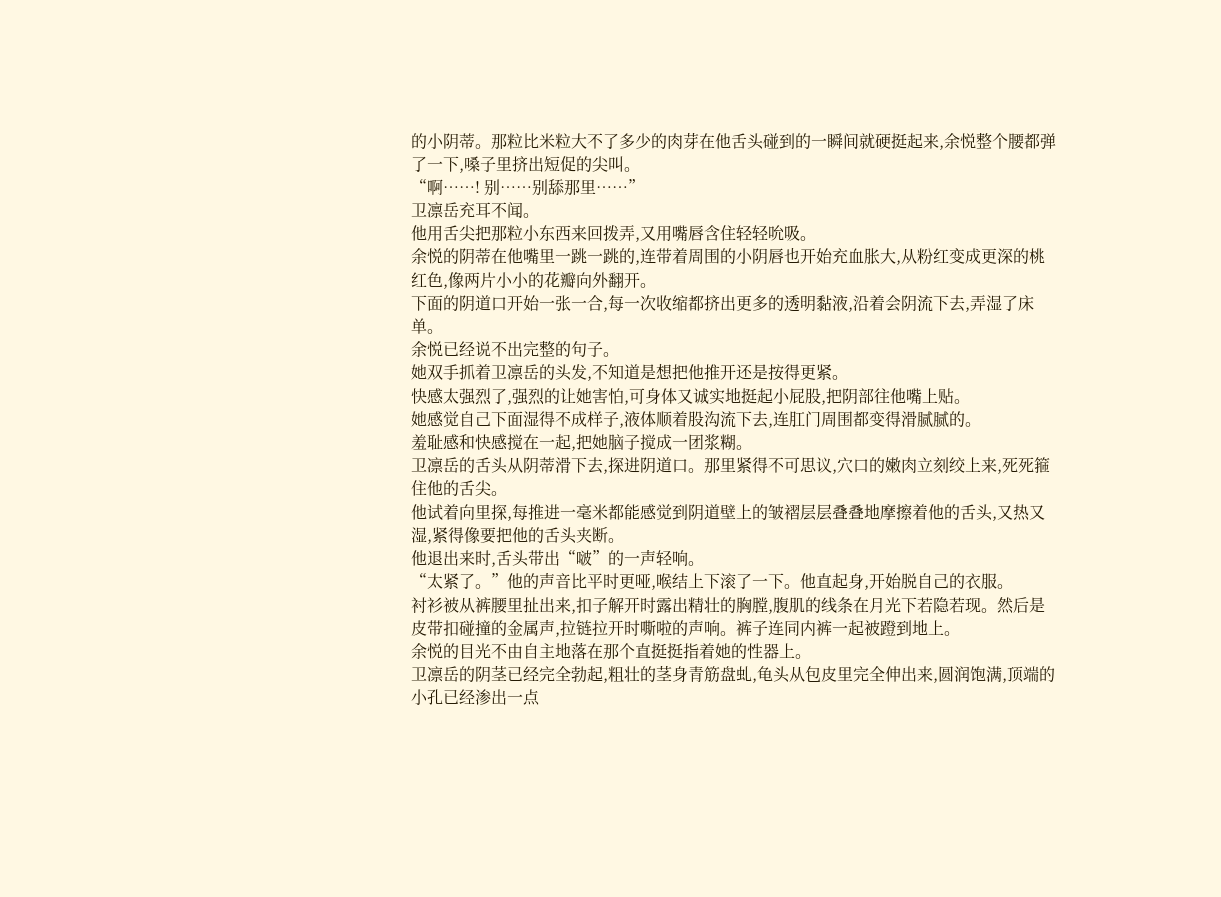的小阴蒂。那粒比米粒大不了多少的肉芽在他舌头碰到的一瞬间就硬挺起来,余悦整个腰都弹了一下,嗓子里挤出短促的尖叫。
“啊……! 别……别舔那里……”
卫凛岳充耳不闻。
他用舌尖把那粒小东西来回拨弄,又用嘴唇含住轻轻吮吸。
余悦的阴蒂在他嘴里一跳一跳的,连带着周围的小阴唇也开始充血胀大,从粉红变成更深的桃红色,像两片小小的花瓣向外翻开。
下面的阴道口开始一张一合,每一次收缩都挤出更多的透明黏液,沿着会阴流下去,弄湿了床单。
余悦已经说不出完整的句子。
她双手抓着卫凛岳的头发,不知道是想把他推开还是按得更紧。
快感太强烈了,强烈的让她害怕,可身体又诚实地挺起小屁股,把阴部往他嘴上贴。
她感觉自己下面湿得不成样子,液体顺着股沟流下去,连肛门周围都变得滑腻腻的。
羞耻感和快感搅在一起,把她脑子搅成一团浆糊。
卫凛岳的舌头从阴蒂滑下去,探进阴道口。那里紧得不可思议,穴口的嫩肉立刻绞上来,死死箍住他的舌尖。
他试着向里探,每推进一毫米都能感觉到阴道壁上的皱褶层层叠叠地摩擦着他的舌头,又热又湿,紧得像要把他的舌头夹断。
他退出来时,舌头带出“啵”的一声轻响。
“太紧了。”他的声音比平时更哑,喉结上下滚了一下。他直起身,开始脱自己的衣服。
衬衫被从裤腰里扯出来,扣子解开时露出精壮的胸膛,腹肌的线条在月光下若隐若现。然后是皮带扣碰撞的金属声,拉链拉开时嘶啦的声响。裤子连同内裤一起被蹬到地上。
余悦的目光不由自主地落在那个直挺挺指着她的性器上。
卫凛岳的阴茎已经完全勃起,粗壮的茎身青筋盘虬,龟头从包皮里完全伸出来,圆润饱满,顶端的小孔已经渗出一点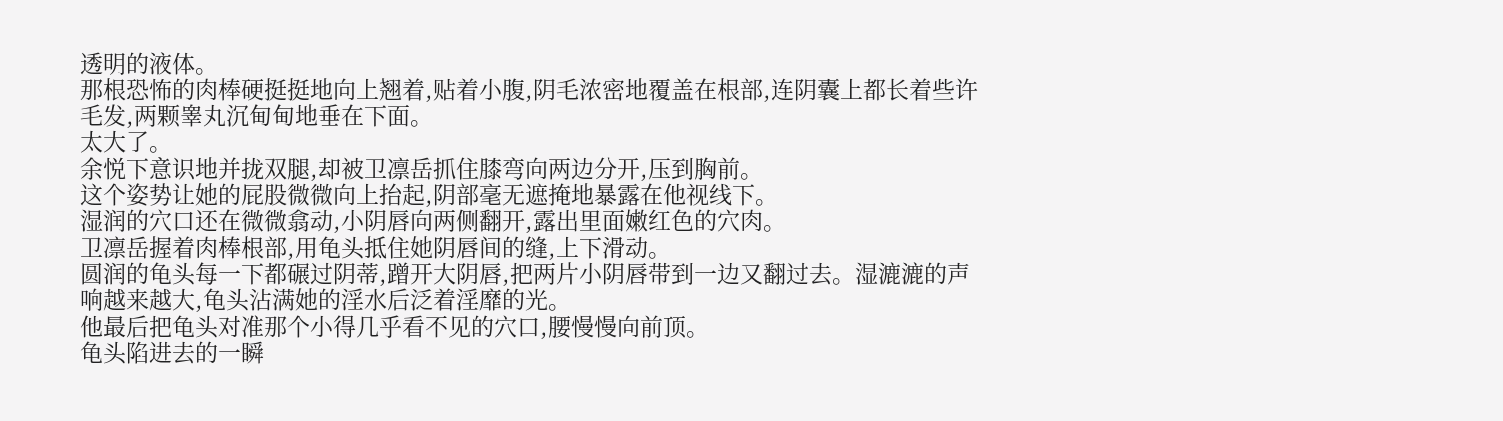透明的液体。
那根恐怖的肉棒硬挺挺地向上翘着,贴着小腹,阴毛浓密地覆盖在根部,连阴囊上都长着些许毛发,两颗睾丸沉甸甸地垂在下面。
太大了。
余悦下意识地并拢双腿,却被卫凛岳抓住膝弯向两边分开,压到胸前。
这个姿势让她的屁股微微向上抬起,阴部毫无遮掩地暴露在他视线下。
湿润的穴口还在微微翕动,小阴唇向两侧翻开,露出里面嫩红色的穴肉。
卫凛岳握着肉棒根部,用龟头抵住她阴唇间的缝,上下滑动。
圆润的龟头每一下都碾过阴蒂,蹭开大阴唇,把两片小阴唇带到一边又翻过去。湿漉漉的声响越来越大,龟头沾满她的淫水后泛着淫靡的光。
他最后把龟头对准那个小得几乎看不见的穴口,腰慢慢向前顶。
龟头陷进去的一瞬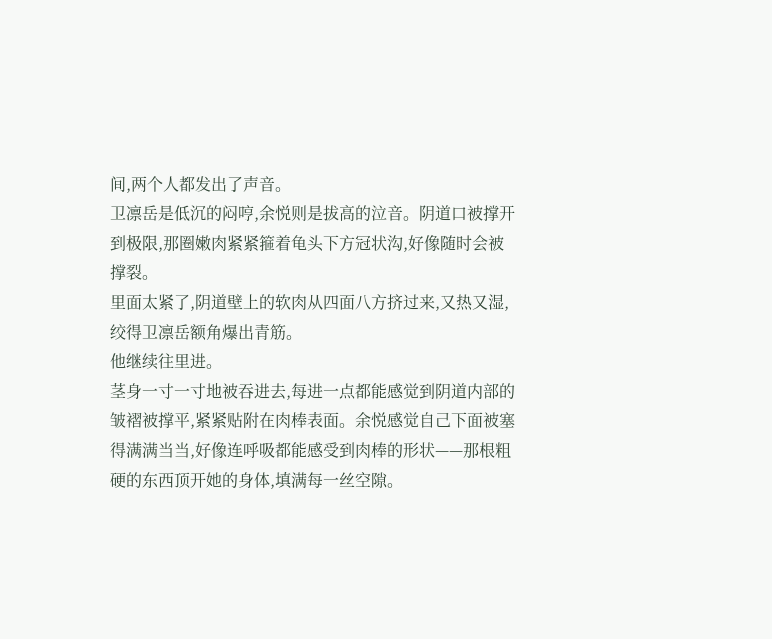间,两个人都发出了声音。
卫凛岳是低沉的闷哼,余悦则是拔高的泣音。阴道口被撑开到极限,那圈嫩肉紧紧箍着龟头下方冠状沟,好像随时会被撑裂。
里面太紧了,阴道壁上的软肉从四面八方挤过来,又热又湿,绞得卫凛岳额角爆出青筋。
他继续往里进。
茎身一寸一寸地被吞进去,每进一点都能感觉到阴道内部的皱褶被撑平,紧紧贴附在肉棒表面。余悦感觉自己下面被塞得满满当当,好像连呼吸都能感受到肉棒的形状——那根粗硬的东西顶开她的身体,填满每一丝空隙。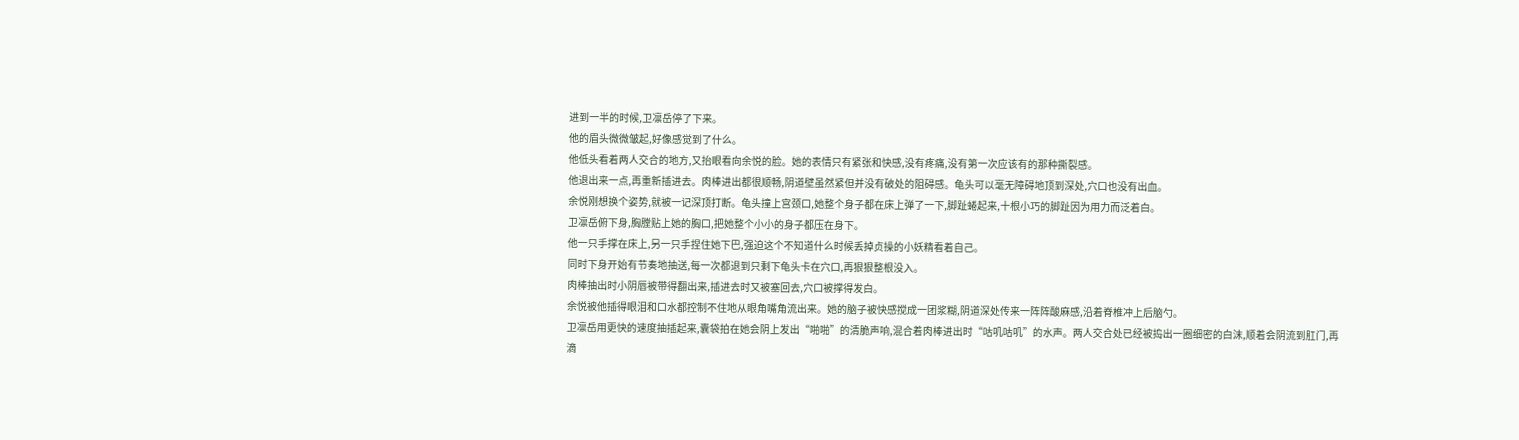进到一半的时候,卫凛岳停了下来。
他的眉头微微皱起,好像感觉到了什么。
他低头看着两人交合的地方,又抬眼看向余悦的脸。她的表情只有紧张和快感,没有疼痛,没有第一次应该有的那种撕裂感。
他退出来一点,再重新插进去。肉棒进出都很顺畅,阴道壁虽然紧但并没有破处的阻碍感。龟头可以毫无障碍地顶到深处,穴口也没有出血。
余悦刚想换个姿势,就被一记深顶打断。龟头撞上宫颈口,她整个身子都在床上弹了一下,脚趾蜷起来,十根小巧的脚趾因为用力而泛着白。
卫凛岳俯下身,胸膛贴上她的胸口,把她整个小小的身子都压在身下。
他一只手撑在床上,另一只手捏住她下巴,强迫这个不知道什么时候丢掉贞操的小妖精看着自己。
同时下身开始有节奏地抽送,每一次都退到只剩下龟头卡在穴口,再狠狠整根没入。
肉棒抽出时小阴唇被带得翻出来,插进去时又被塞回去,穴口被撑得发白。
余悦被他插得眼泪和口水都控制不住地从眼角嘴角流出来。她的脑子被快感搅成一团浆糊,阴道深处传来一阵阵酸麻感,沿着脊椎冲上后脑勺。
卫凛岳用更快的速度抽插起来,囊袋拍在她会阴上发出“啪啪”的清脆声响,混合着肉棒进出时“咕叽咕叽”的水声。两人交合处已经被捣出一圈细密的白沫,顺着会阴流到肛门,再滴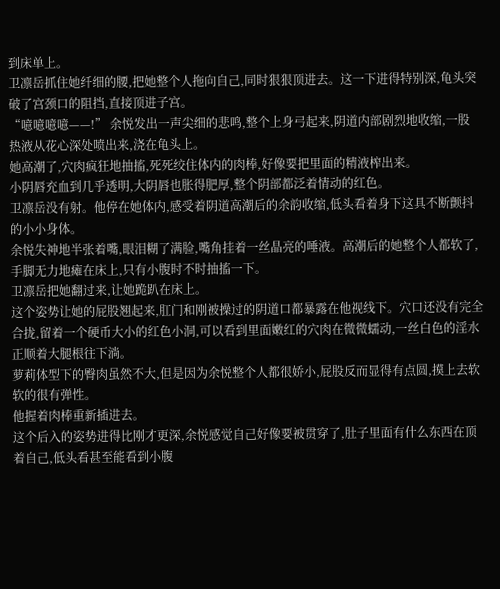到床单上。
卫凛岳抓住她纤细的腰,把她整个人拖向自己,同时狠狠顶进去。这一下进得特别深,龟头突破了宫颈口的阻挡,直接顶进子宫。
“噫噫噫噫——!” 余悦发出一声尖细的悲鸣,整个上身弓起来,阴道内部剧烈地收缩,一股热液从花心深处喷出来,浇在龟头上。
她高潮了,穴肉疯狂地抽搐,死死绞住体内的肉棒,好像要把里面的精液榨出来。
小阴唇充血到几乎透明,大阴唇也胀得肥厚,整个阴部都泛着情动的红色。
卫凛岳没有射。他停在她体内,感受着阴道高潮后的余韵收缩,低头看着身下这具不断颤抖的小小身体。
余悦失神地半张着嘴,眼泪糊了满脸,嘴角挂着一丝晶亮的唾液。高潮后的她整个人都软了,手脚无力地瘫在床上,只有小腹时不时抽搐一下。
卫凛岳把她翻过来,让她跪趴在床上。
这个姿势让她的屁股翘起来,肛门和刚被操过的阴道口都暴露在他视线下。穴口还没有完全合拢,留着一个硬币大小的红色小洞,可以看到里面嫩红的穴肉在微微蠕动,一丝白色的淫水正顺着大腿根往下淌。
萝莉体型下的臀肉虽然不大,但是因为余悦整个人都很娇小,屁股反而显得有点圆,摸上去软软的很有弹性。
他握着肉棒重新插进去。
这个后入的姿势进得比刚才更深,余悦感觉自己好像要被贯穿了,肚子里面有什么东西在顶着自己,低头看甚至能看到小腹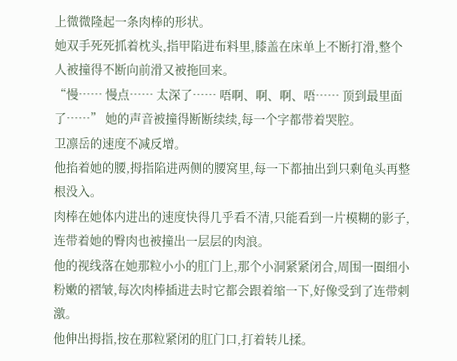上微微隆起一条肉棒的形状。
她双手死死抓着枕头,指甲陷进布料里,膝盖在床单上不断打滑,整个人被撞得不断向前滑又被拖回来。
“慢…… 慢点…… 太深了…… 唔啊、啊、啊、唔…… 顶到最里面了……” 她的声音被撞得断断续续,每一个字都带着哭腔。
卫凛岳的速度不减反增。
他掐着她的腰,拇指陷进两侧的腰窝里,每一下都抽出到只剩龟头再整根没入。
肉棒在她体内进出的速度快得几乎看不清,只能看到一片模糊的影子,连带着她的臀肉也被撞出一层层的肉浪。
他的视线落在她那粒小小的肛门上,那个小洞紧紧闭合,周围一圈细小粉嫩的褶皱,每次肉棒插进去时它都会跟着缩一下,好像受到了连带刺激。
他伸出拇指,按在那粒紧闭的肛门口,打着转儿揉。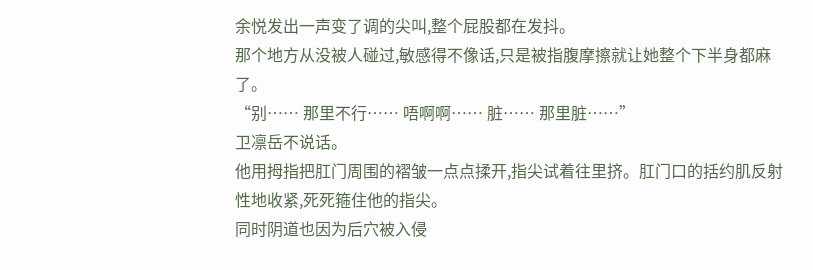余悦发出一声变了调的尖叫,整个屁股都在发抖。
那个地方从没被人碰过,敏感得不像话,只是被指腹摩擦就让她整个下半身都麻了。
“别…… 那里不行…… 唔啊啊…… 脏…… 那里脏……”
卫凛岳不说话。
他用拇指把肛门周围的褶皱一点点揉开,指尖试着往里挤。肛门口的括约肌反射性地收紧,死死箍住他的指尖。
同时阴道也因为后穴被入侵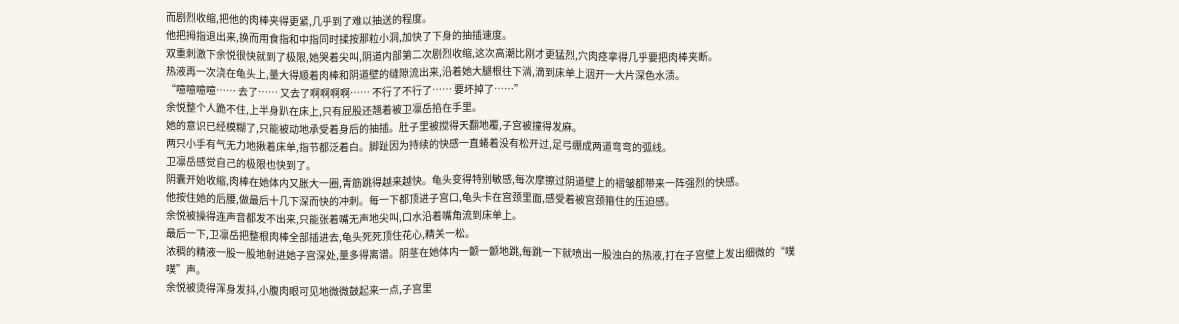而剧烈收缩,把他的肉棒夹得更紧,几乎到了难以抽送的程度。
他把拇指退出来,换而用食指和中指同时揉按那粒小洞,加快了下身的抽插速度。
双重刺激下余悦很快就到了极限,她哭着尖叫,阴道内部第二次剧烈收缩,这次高潮比刚才更猛烈,穴肉痉挛得几乎要把肉棒夹断。
热液再一次浇在龟头上,量大得顺着肉棒和阴道壁的缝隙流出来,沿着她大腿根往下淌,滴到床单上洇开一大片深色水渍。
“噫噫噫噫…… 去了…… 又去了啊啊啊啊…… 不行了不行了…… 要坏掉了……”
余悦整个人跪不住,上半身趴在床上,只有屁股还翘着被卫凛岳掐在手里。
她的意识已经模糊了,只能被动地承受着身后的抽插。肚子里被搅得天翻地覆,子宫被撞得发麻。
两只小手有气无力地揪着床单,指节都泛着白。脚趾因为持续的快感一直蜷着没有松开过,足弓绷成两道弯弯的弧线。
卫凛岳感觉自己的极限也快到了。
阴囊开始收缩,肉棒在她体内又胀大一圈,青筋跳得越来越快。龟头变得特别敏感,每次摩擦过阴道壁上的褶皱都带来一阵强烈的快感。
他按住她的后腰,做最后十几下深而快的冲刺。每一下都顶进子宫口,龟头卡在宫颈里面,感受着被宫颈箍住的压迫感。
余悦被操得连声音都发不出来,只能张着嘴无声地尖叫,口水沿着嘴角流到床单上。
最后一下,卫凛岳把整根肉棒全部插进去,龟头死死顶住花心,精关一松。
浓稠的精液一股一股地射进她子宫深处,量多得离谱。阴茎在她体内一颤一颤地跳,每跳一下就喷出一股浊白的热液,打在子宫壁上发出细微的“噗噗”声。
余悦被烫得浑身发抖,小腹肉眼可见地微微鼓起来一点,子宫里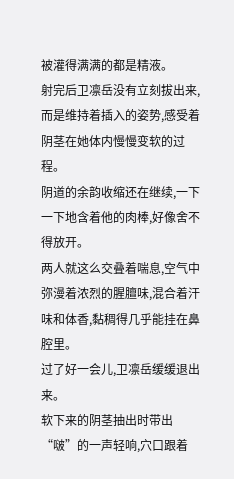被灌得满满的都是精液。
射完后卫凛岳没有立刻拔出来,而是维持着插入的姿势,感受着阴茎在她体内慢慢变软的过程。
阴道的余韵收缩还在继续,一下一下地含着他的肉棒,好像舍不得放开。
两人就这么交叠着喘息,空气中弥漫着浓烈的腥膻味,混合着汗味和体香,黏稠得几乎能挂在鼻腔里。
过了好一会儿,卫凛岳缓缓退出来。
软下来的阴茎抽出时带出“啵”的一声轻响,穴口跟着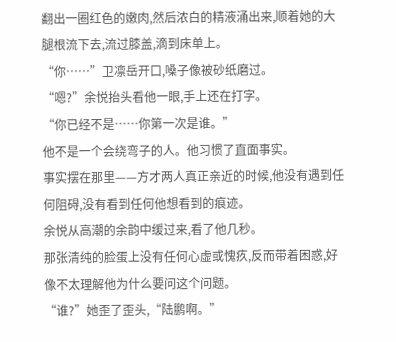翻出一圈红色的嫩肉,然后浓白的精液涌出来,顺着她的大腿根流下去,流过膝盖,滴到床单上。
“你……”卫凛岳开口,嗓子像被砂纸磨过。
“嗯?”余悦抬头看他一眼,手上还在打字。
“你已经不是……你第一次是谁。”
他不是一个会绕弯子的人。他习惯了直面事实。
事实摆在那里——方才两人真正亲近的时候,他没有遇到任何阻碍,没有看到任何他想看到的痕迹。
余悦从高潮的余韵中缓过来,看了他几秒。
那张清纯的脸蛋上没有任何心虚或愧疚,反而带着困惑,好像不太理解他为什么要问这个问题。
“谁?”她歪了歪头,“陆鹏啊。”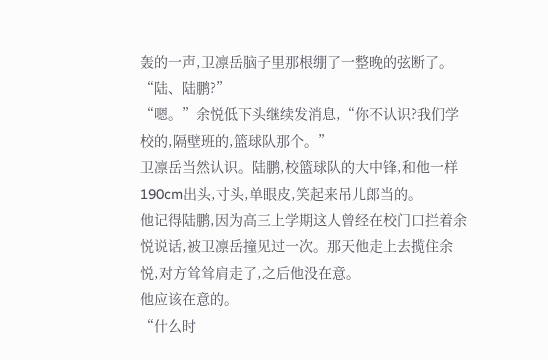轰的一声,卫凛岳脑子里那根绷了一整晚的弦断了。
“陆、陆鹏?”
“嗯。”余悦低下头继续发消息,“你不认识?我们学校的,隔壁班的,篮球队那个。”
卫凛岳当然认识。陆鹏,校篮球队的大中锋,和他一样190cm出头,寸头,单眼皮,笑起来吊儿郎当的。
他记得陆鹏,因为高三上学期这人曾经在校门口拦着余悦说话,被卫凛岳撞见过一次。那天他走上去揽住余悦,对方耸耸肩走了,之后他没在意。
他应该在意的。
“什么时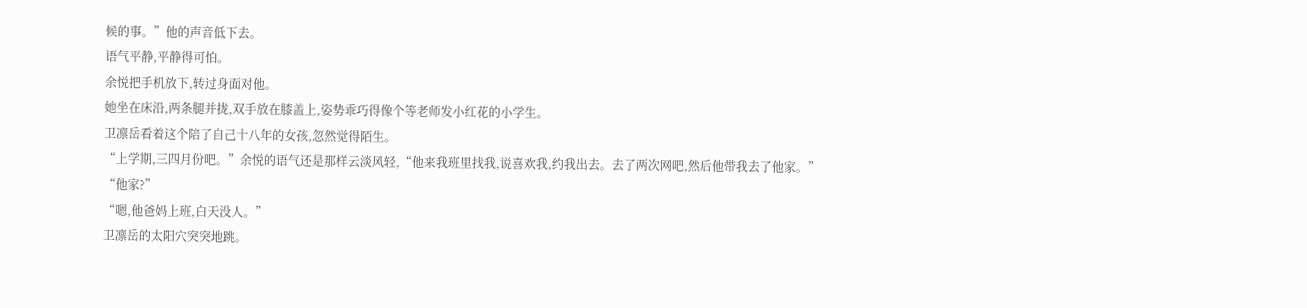候的事。”他的声音低下去。
语气平静,平静得可怕。
余悦把手机放下,转过身面对他。
她坐在床沿,两条腿并拢,双手放在膝盖上,姿势乖巧得像个等老师发小红花的小学生。
卫凛岳看着这个陪了自己十八年的女孩,忽然觉得陌生。
“上学期,三四月份吧。”余悦的语气还是那样云淡风轻,“他来我班里找我,说喜欢我,约我出去。去了两次网吧,然后他带我去了他家。”
“他家?”
“嗯,他爸妈上班,白天没人。”
卫凛岳的太阳穴突突地跳。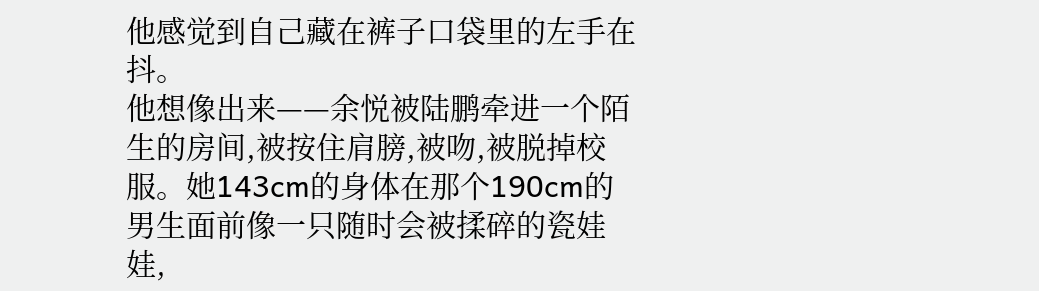他感觉到自己藏在裤子口袋里的左手在抖。
他想像出来——余悦被陆鹏牵进一个陌生的房间,被按住肩膀,被吻,被脱掉校服。她143cm的身体在那个190cm的男生面前像一只随时会被揉碎的瓷娃娃,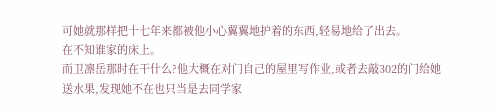可她就那样把十七年来都被他小心翼翼地护着的东西,轻易地给了出去。
在不知谁家的床上。
而卫凛岳那时在干什么?他大概在对门自己的屋里写作业,或者去敲302的门给她送水果,发现她不在也只当是去同学家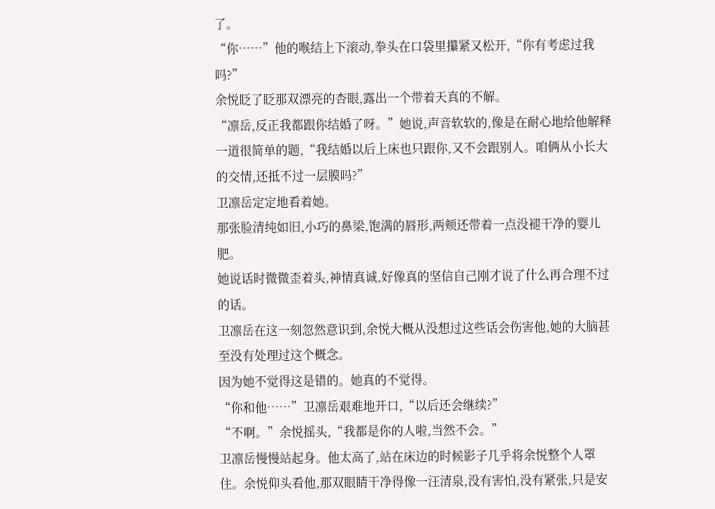了。
“你……”他的喉结上下滚动,拳头在口袋里攥紧又松开,“你有考虑过我吗?”
余悦眨了眨那双漂亮的杏眼,露出一个带着天真的不解。
“凛岳,反正我都跟你结婚了呀。”她说,声音软软的,像是在耐心地给他解释一道很简单的题,“我结婚以后上床也只跟你,又不会跟别人。咱俩从小长大的交情,还抵不过一层膜吗?”
卫凛岳定定地看着她。
那张脸清纯如旧,小巧的鼻梁,饱满的唇形,两颊还带着一点没褪干净的婴儿肥。
她说话时微微歪着头,神情真诚,好像真的坚信自己刚才说了什么再合理不过的话。
卫凛岳在这一刻忽然意识到,余悦大概从没想过这些话会伤害他,她的大脑甚至没有处理过这个概念。
因为她不觉得这是错的。她真的不觉得。
“你和他……”卫凛岳艰难地开口,“以后还会继续?”
“不啊。”余悦摇头,“我都是你的人啦,当然不会。”
卫凛岳慢慢站起身。他太高了,站在床边的时候影子几乎将余悦整个人罩住。余悦仰头看他,那双眼睛干净得像一汪清泉,没有害怕,没有紧张,只是安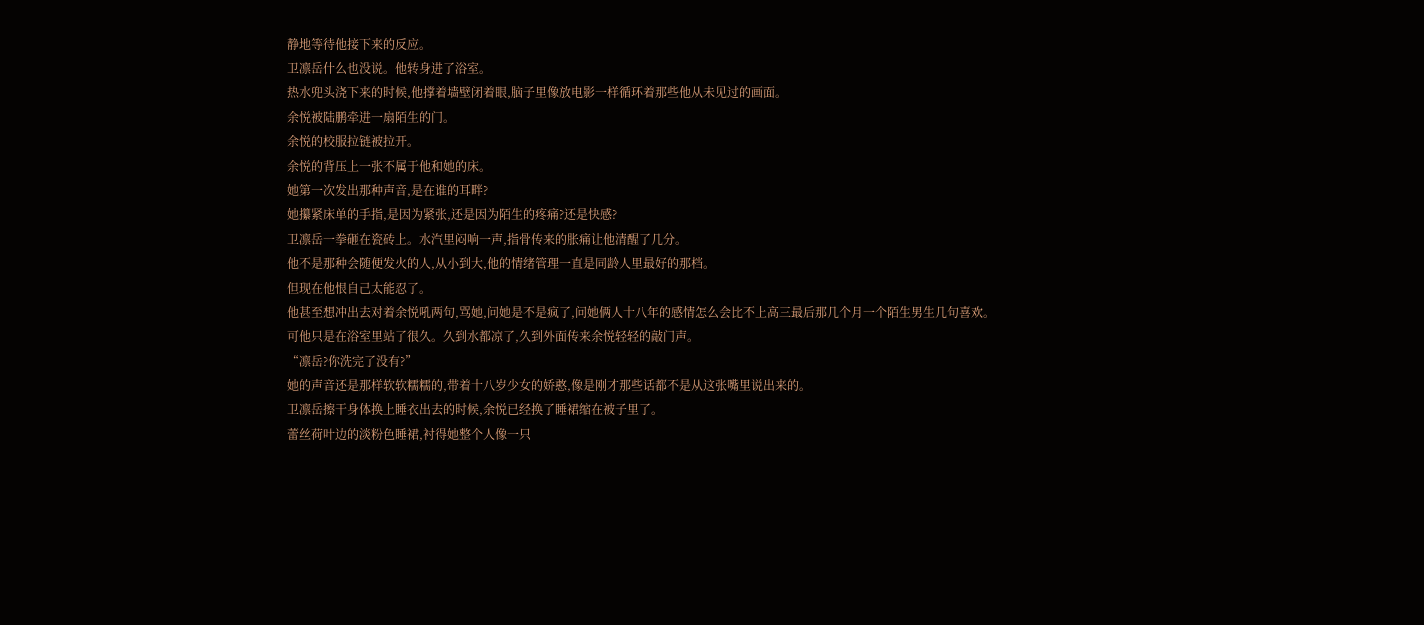静地等待他接下来的反应。
卫凛岳什么也没说。他转身进了浴室。
热水兜头浇下来的时候,他撑着墙壁闭着眼,脑子里像放电影一样循环着那些他从未见过的画面。
余悦被陆鹏牵进一扇陌生的门。
余悦的校服拉链被拉开。
余悦的背压上一张不属于他和她的床。
她第一次发出那种声音,是在谁的耳畔?
她攥紧床单的手指,是因为紧张,还是因为陌生的疼痛?还是快感?
卫凛岳一拳砸在瓷砖上。水汽里闷响一声,指骨传来的胀痛让他清醒了几分。
他不是那种会随便发火的人,从小到大,他的情绪管理一直是同龄人里最好的那档。
但现在他恨自己太能忍了。
他甚至想冲出去对着余悦吼两句,骂她,问她是不是疯了,问她俩人十八年的感情怎么会比不上高三最后那几个月一个陌生男生几句喜欢。
可他只是在浴室里站了很久。久到水都凉了,久到外面传来余悦轻轻的敲门声。
“凛岳?你洗完了没有?”
她的声音还是那样软软糯糯的,带着十八岁少女的娇憨,像是刚才那些话都不是从这张嘴里说出来的。
卫凛岳擦干身体换上睡衣出去的时候,余悦已经换了睡裙缩在被子里了。
蕾丝荷叶边的淡粉色睡裙,衬得她整个人像一只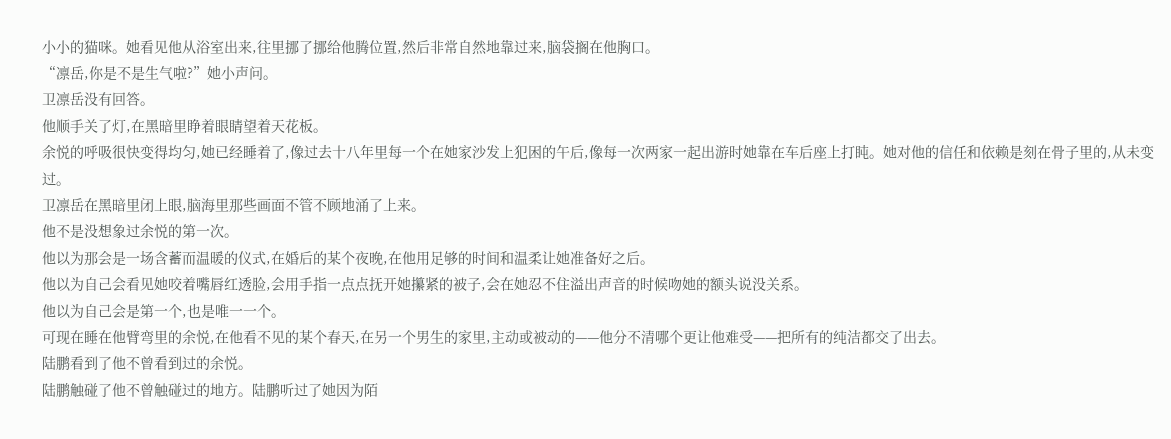小小的猫咪。她看见他从浴室出来,往里挪了挪给他腾位置,然后非常自然地靠过来,脑袋搁在他胸口。
“凛岳,你是不是生气啦?”她小声问。
卫凛岳没有回答。
他顺手关了灯,在黑暗里睁着眼睛望着天花板。
余悦的呼吸很快变得均匀,她已经睡着了,像过去十八年里每一个在她家沙发上犯困的午后,像每一次两家一起出游时她靠在车后座上打盹。她对他的信任和依赖是刻在骨子里的,从未变过。
卫凛岳在黑暗里闭上眼,脑海里那些画面不管不顾地涌了上来。
他不是没想象过余悦的第一次。
他以为那会是一场含蓄而温暖的仪式,在婚后的某个夜晚,在他用足够的时间和温柔让她准备好之后。
他以为自己会看见她咬着嘴唇红透脸,会用手指一点点抚开她攥紧的被子,会在她忍不住溢出声音的时候吻她的额头说没关系。
他以为自己会是第一个,也是唯一一个。
可现在睡在他臂弯里的余悦,在他看不见的某个春天,在另一个男生的家里,主动或被动的——他分不清哪个更让他难受——把所有的纯洁都交了出去。
陆鹏看到了他不曾看到过的余悦。
陆鹏触碰了他不曾触碰过的地方。陆鹏听过了她因为陌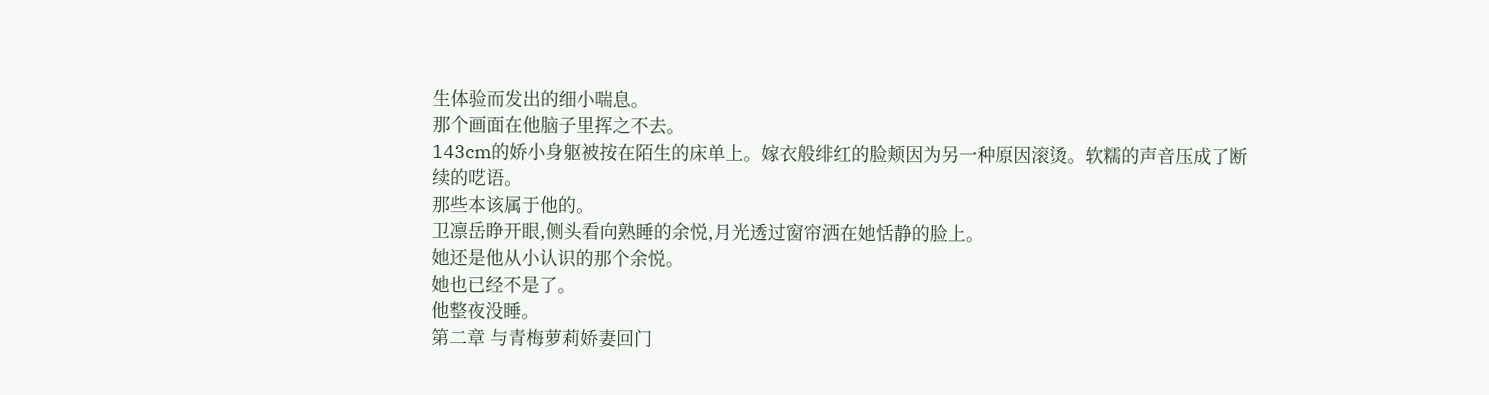生体验而发出的细小喘息。
那个画面在他脑子里挥之不去。
143cm的娇小身躯被按在陌生的床单上。嫁衣般绯红的脸颊因为另一种原因滚烫。软糯的声音压成了断续的呓语。
那些本该属于他的。
卫凛岳睁开眼,侧头看向熟睡的余悦,月光透过窗帘洒在她恬静的脸上。
她还是他从小认识的那个余悦。
她也已经不是了。
他整夜没睡。
第二章 与青梅萝莉娇妻回门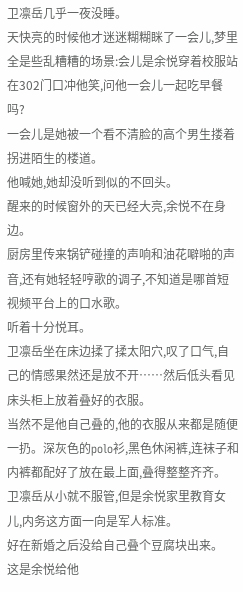卫凛岳几乎一夜没睡。
天快亮的时候他才迷迷糊糊眯了一会儿,梦里全是些乱糟糟的场景:会儿是余悦穿着校服站在302门口冲他笑,问他一会儿一起吃早餐吗?
一会儿是她被一个看不清脸的高个男生搂着拐进陌生的楼道。
他喊她,她却没听到似的不回头。
醒来的时候窗外的天已经大亮,余悦不在身边。
厨房里传来锅铲碰撞的声响和油花噼啪的声音,还有她轻轻哼歌的调子,不知道是哪首短视频平台上的口水歌。
听着十分悦耳。
卫凛岳坐在床边揉了揉太阳穴,叹了口气,自己的情感果然还是放不开……然后低头看见床头柜上放着叠好的衣服。
当然不是他自己叠的,他的衣服从来都是随便一扔。深灰色的polo衫,黑色休闲裤,连袜子和内裤都配好了放在最上面,叠得整整齐齐。
卫凛岳从小就不服管,但是余悦家里教育女儿,内务这方面一向是军人标准。
好在新婚之后没给自己叠个豆腐块出来。
这是余悦给他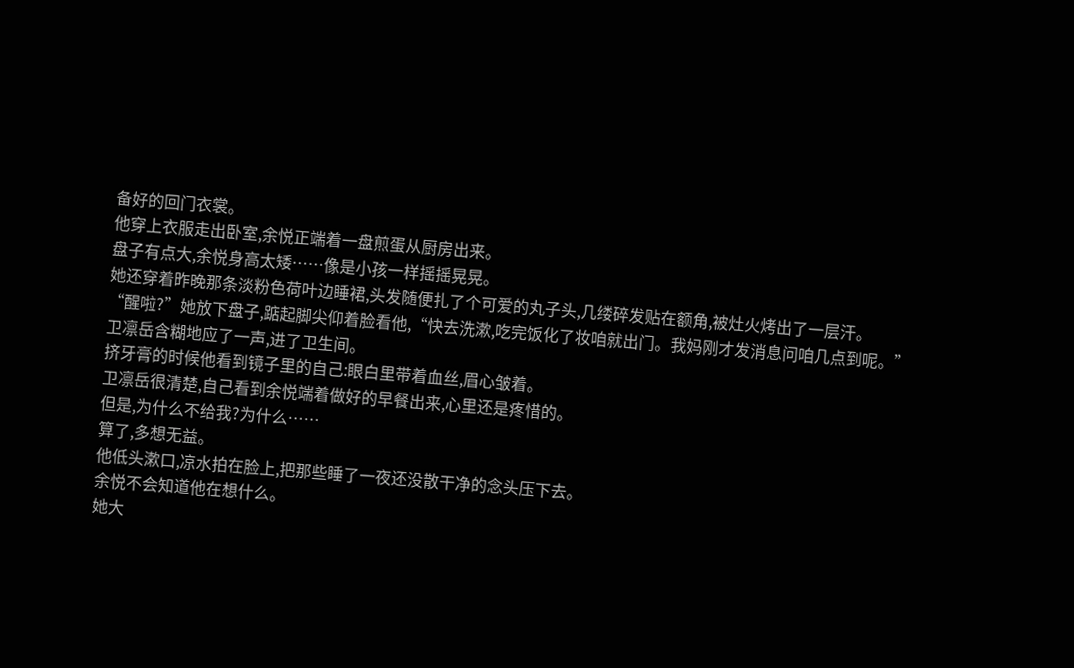备好的回门衣裳。
他穿上衣服走出卧室,余悦正端着一盘煎蛋从厨房出来。
盘子有点大,余悦身高太矮……像是小孩一样摇摇晃晃。
她还穿着昨晚那条淡粉色荷叶边睡裙,头发随便扎了个可爱的丸子头,几缕碎发贴在额角,被灶火烤出了一层汗。
“醒啦?”她放下盘子,踮起脚尖仰着脸看他,“快去洗漱,吃完饭化了妆咱就出门。我妈刚才发消息问咱几点到呢。”
卫凛岳含糊地应了一声,进了卫生间。
挤牙膏的时候他看到镜子里的自己:眼白里带着血丝,眉心皱着。
卫凛岳很清楚,自己看到余悦端着做好的早餐出来,心里还是疼惜的。
但是,为什么不给我?为什么……
算了,多想无益。
他低头漱口,凉水拍在脸上,把那些睡了一夜还没散干净的念头压下去。
余悦不会知道他在想什么。
她大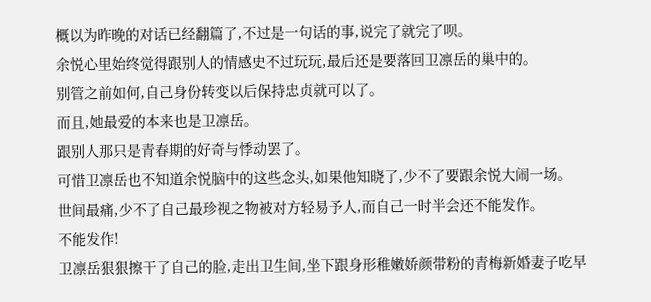概以为昨晚的对话已经翻篇了,不过是一句话的事,说完了就完了呗。
余悦心里始终觉得跟别人的情感史不过玩玩,最后还是要落回卫凛岳的巢中的。
别管之前如何,自己身份转变以后保持忠贞就可以了。
而且,她最爱的本来也是卫凛岳。
跟别人那只是青春期的好奇与悸动罢了。
可惜卫凛岳也不知道余悦脑中的这些念头,如果他知晓了,少不了要跟余悦大闹一场。
世间最痛,少不了自己最珍视之物被对方轻易予人,而自己一时半会还不能发作。
不能发作!
卫凛岳狠狠擦干了自己的脸,走出卫生间,坐下跟身形稚嫩娇颜带粉的青梅新婚妻子吃早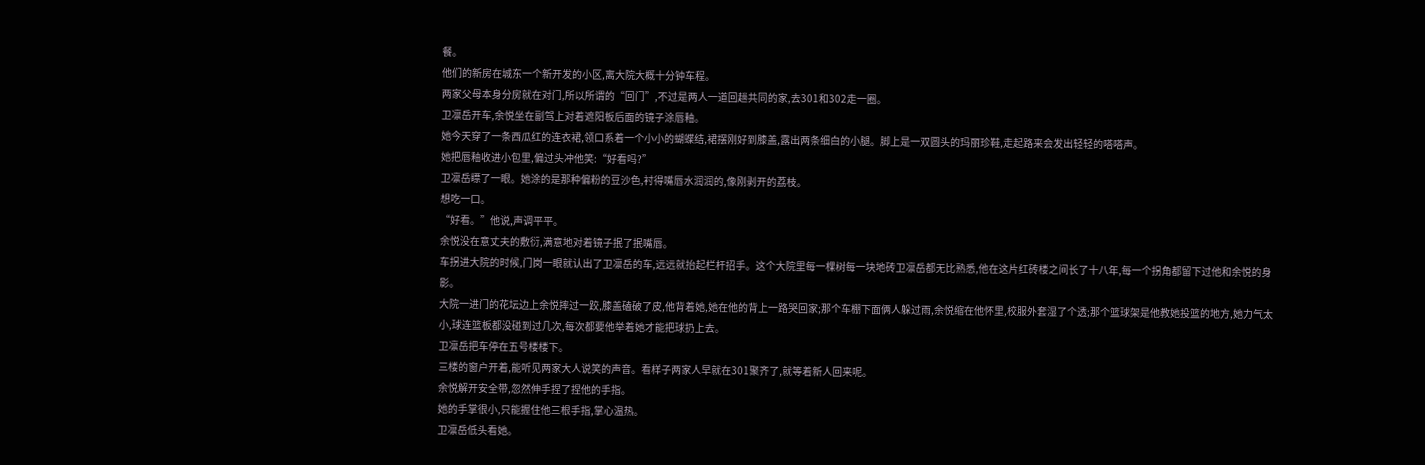餐。
他们的新房在城东一个新开发的小区,离大院大概十分钟车程。
两家父母本身分房就在对门,所以所谓的“回门”,不过是两人一道回趟共同的家,去301和302走一圈。
卫凛岳开车,余悦坐在副驾上对着遮阳板后面的镜子涂唇釉。
她今天穿了一条西瓜红的连衣裙,领口系着一个小小的蝴蝶结,裙摆刚好到膝盖,露出两条细白的小腿。脚上是一双圆头的玛丽珍鞋,走起路来会发出轻轻的嗒嗒声。
她把唇釉收进小包里,偏过头冲他笑:“好看吗?”
卫凛岳瞟了一眼。她涂的是那种偏粉的豆沙色,衬得嘴唇水润润的,像刚剥开的荔枝。
想吃一口。
“好看。”他说,声调平平。
余悦没在意丈夫的敷衍,满意地对着镜子抿了抿嘴唇。
车拐进大院的时候,门岗一眼就认出了卫凛岳的车,远远就抬起栏杆招手。这个大院里每一棵树每一块地砖卫凛岳都无比熟悉,他在这片红砖楼之间长了十八年,每一个拐角都留下过他和余悦的身影。
大院一进门的花坛边上余悦摔过一跤,膝盖磕破了皮,他背着她,她在他的背上一路哭回家;那个车棚下面俩人躲过雨,余悦缩在他怀里,校服外套湿了个透;那个篮球架是他教她投篮的地方,她力气太小,球连篮板都没碰到过几次,每次都要他举着她才能把球扔上去。
卫凛岳把车停在五号楼楼下。
三楼的窗户开着,能听见两家大人说笑的声音。看样子两家人早就在301聚齐了,就等着新人回来呢。
余悦解开安全带,忽然伸手捏了捏他的手指。
她的手掌很小,只能握住他三根手指,掌心温热。
卫凛岳低头看她。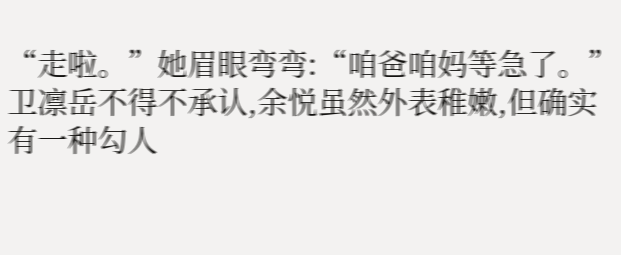“走啦。”她眉眼弯弯:“咱爸咱妈等急了。”
卫凛岳不得不承认,余悦虽然外表稚嫩,但确实有一种勾人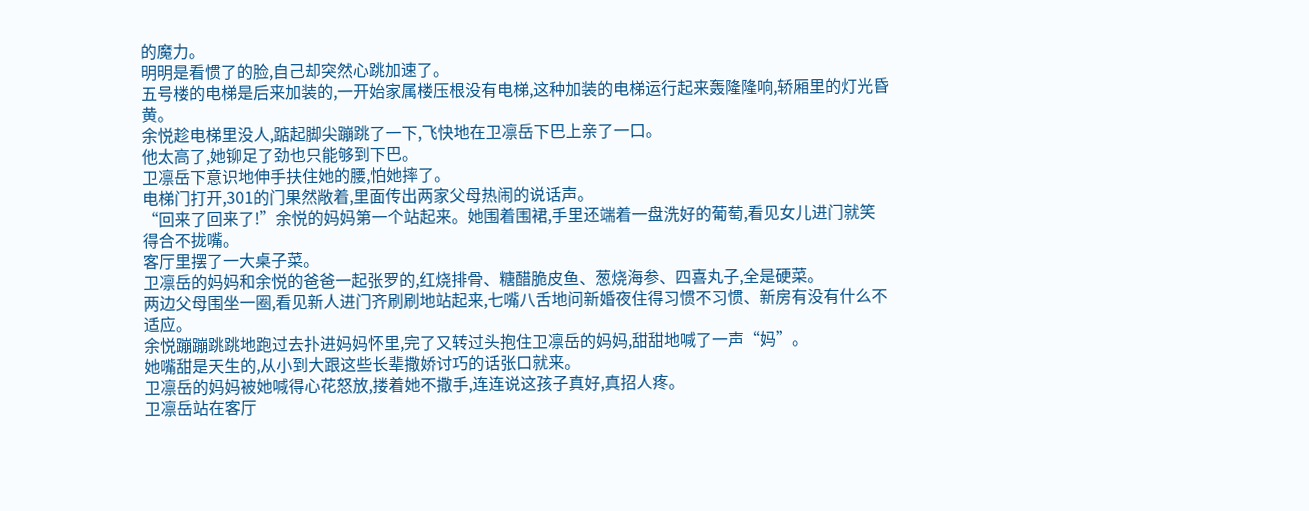的魔力。
明明是看惯了的脸,自己却突然心跳加速了。
五号楼的电梯是后来加装的,一开始家属楼压根没有电梯,这种加装的电梯运行起来轰隆隆响,轿厢里的灯光昏黄。
余悦趁电梯里没人,踮起脚尖蹦跳了一下,飞快地在卫凛岳下巴上亲了一口。
他太高了,她铆足了劲也只能够到下巴。
卫凛岳下意识地伸手扶住她的腰,怕她摔了。
电梯门打开,301的门果然敞着,里面传出两家父母热闹的说话声。
“回来了回来了!”余悦的妈妈第一个站起来。她围着围裙,手里还端着一盘洗好的葡萄,看见女儿进门就笑得合不拢嘴。
客厅里摆了一大桌子菜。
卫凛岳的妈妈和余悦的爸爸一起张罗的,红烧排骨、糖醋脆皮鱼、葱烧海参、四喜丸子,全是硬菜。
两边父母围坐一圈,看见新人进门齐刷刷地站起来,七嘴八舌地问新婚夜住得习惯不习惯、新房有没有什么不适应。
余悦蹦蹦跳跳地跑过去扑进妈妈怀里,完了又转过头抱住卫凛岳的妈妈,甜甜地喊了一声“妈”。
她嘴甜是天生的,从小到大跟这些长辈撒娇讨巧的话张口就来。
卫凛岳的妈妈被她喊得心花怒放,搂着她不撒手,连连说这孩子真好,真招人疼。
卫凛岳站在客厅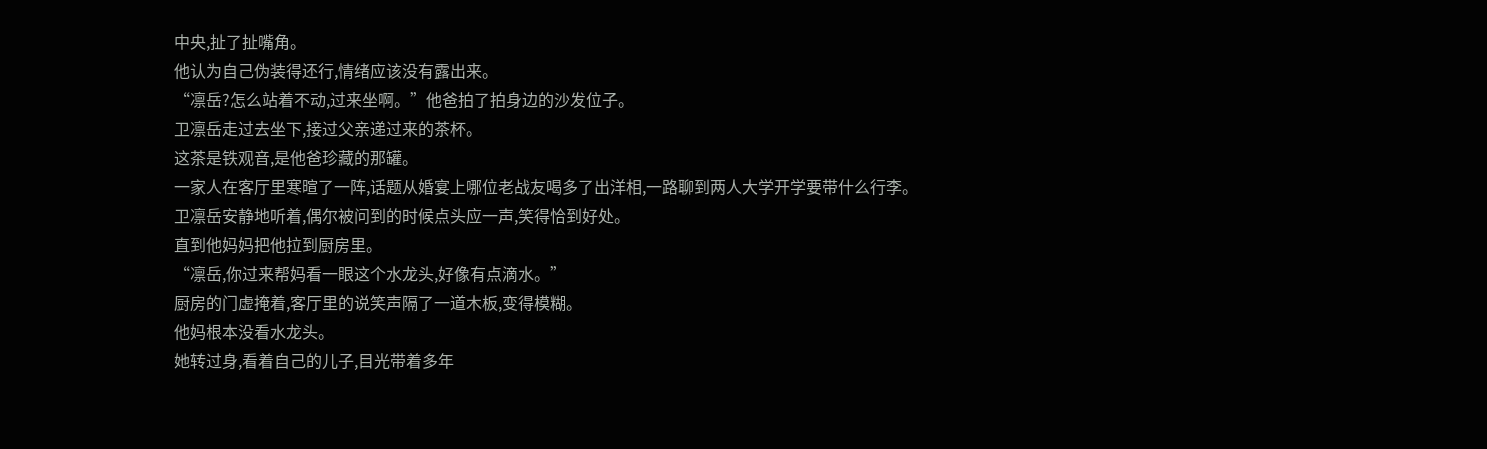中央,扯了扯嘴角。
他认为自己伪装得还行,情绪应该没有露出来。
“凛岳?怎么站着不动,过来坐啊。”他爸拍了拍身边的沙发位子。
卫凛岳走过去坐下,接过父亲递过来的茶杯。
这茶是铁观音,是他爸珍藏的那罐。
一家人在客厅里寒暄了一阵,话题从婚宴上哪位老战友喝多了出洋相,一路聊到两人大学开学要带什么行李。
卫凛岳安静地听着,偶尔被问到的时候点头应一声,笑得恰到好处。
直到他妈妈把他拉到厨房里。
“凛岳,你过来帮妈看一眼这个水龙头,好像有点滴水。”
厨房的门虚掩着,客厅里的说笑声隔了一道木板,变得模糊。
他妈根本没看水龙头。
她转过身,看着自己的儿子,目光带着多年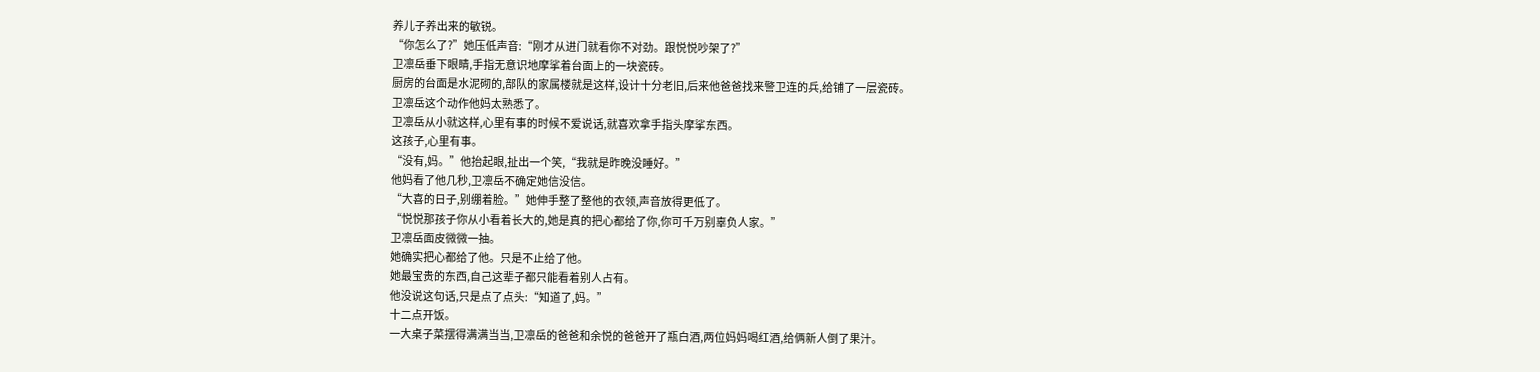养儿子养出来的敏锐。
“你怎么了?”她压低声音:“刚才从进门就看你不对劲。跟悦悦吵架了?”
卫凛岳垂下眼睛,手指无意识地摩挲着台面上的一块瓷砖。
厨房的台面是水泥砌的,部队的家属楼就是这样,设计十分老旧,后来他爸爸找来警卫连的兵,给铺了一层瓷砖。
卫凛岳这个动作他妈太熟悉了。
卫凛岳从小就这样,心里有事的时候不爱说话,就喜欢拿手指头摩挲东西。
这孩子,心里有事。
“没有,妈。”他抬起眼,扯出一个笑,“我就是昨晚没睡好。”
他妈看了他几秒,卫凛岳不确定她信没信。
“大喜的日子,别绷着脸。”她伸手整了整他的衣领,声音放得更低了。
“悦悦那孩子你从小看着长大的,她是真的把心都给了你,你可千万别辜负人家。”
卫凛岳面皮微微一抽。
她确实把心都给了他。只是不止给了他。
她最宝贵的东西,自己这辈子都只能看着别人占有。
他没说这句话,只是点了点头:“知道了,妈。”
十二点开饭。
一大桌子菜摆得满满当当,卫凛岳的爸爸和余悦的爸爸开了瓶白酒,两位妈妈喝红酒,给俩新人倒了果汁。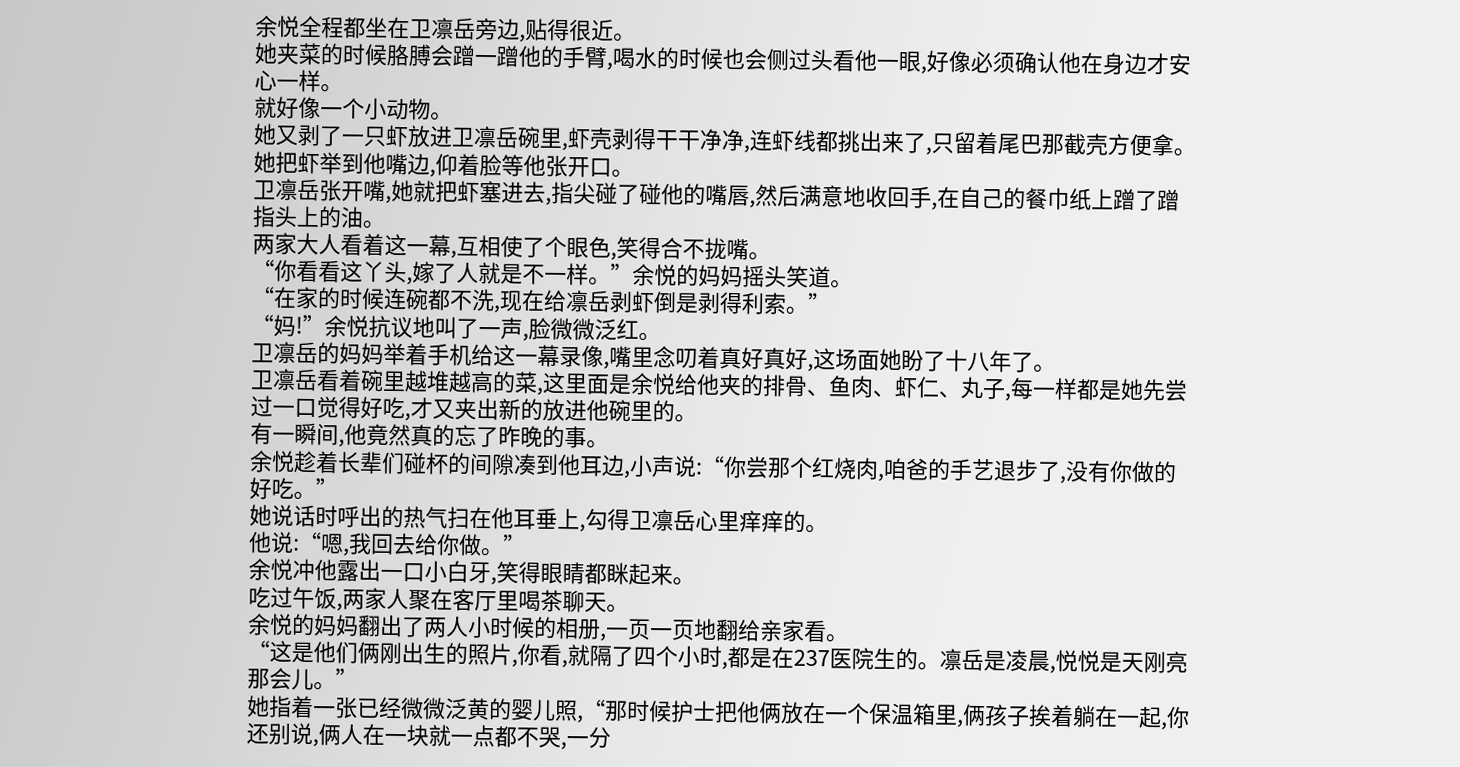余悦全程都坐在卫凛岳旁边,贴得很近。
她夹菜的时候胳膊会蹭一蹭他的手臂,喝水的时候也会侧过头看他一眼,好像必须确认他在身边才安心一样。
就好像一个小动物。
她又剥了一只虾放进卫凛岳碗里,虾壳剥得干干净净,连虾线都挑出来了,只留着尾巴那截壳方便拿。
她把虾举到他嘴边,仰着脸等他张开口。
卫凛岳张开嘴,她就把虾塞进去,指尖碰了碰他的嘴唇,然后满意地收回手,在自己的餐巾纸上蹭了蹭指头上的油。
两家大人看着这一幕,互相使了个眼色,笑得合不拢嘴。
“你看看这丫头,嫁了人就是不一样。”余悦的妈妈摇头笑道。
“在家的时候连碗都不洗,现在给凛岳剥虾倒是剥得利索。”
“妈!”余悦抗议地叫了一声,脸微微泛红。
卫凛岳的妈妈举着手机给这一幕录像,嘴里念叨着真好真好,这场面她盼了十八年了。
卫凛岳看着碗里越堆越高的菜,这里面是余悦给他夹的排骨、鱼肉、虾仁、丸子,每一样都是她先尝过一口觉得好吃,才又夹出新的放进他碗里的。
有一瞬间,他竟然真的忘了昨晚的事。
余悦趁着长辈们碰杯的间隙凑到他耳边,小声说:“你尝那个红烧肉,咱爸的手艺退步了,没有你做的好吃。”
她说话时呼出的热气扫在他耳垂上,勾得卫凛岳心里痒痒的。
他说:“嗯,我回去给你做。”
余悦冲他露出一口小白牙,笑得眼睛都眯起来。
吃过午饭,两家人聚在客厅里喝茶聊天。
余悦的妈妈翻出了两人小时候的相册,一页一页地翻给亲家看。
“这是他们俩刚出生的照片,你看,就隔了四个小时,都是在237医院生的。凛岳是凌晨,悦悦是天刚亮那会儿。”
她指着一张已经微微泛黄的婴儿照,“那时候护士把他俩放在一个保温箱里,俩孩子挨着躺在一起,你还别说,俩人在一块就一点都不哭,一分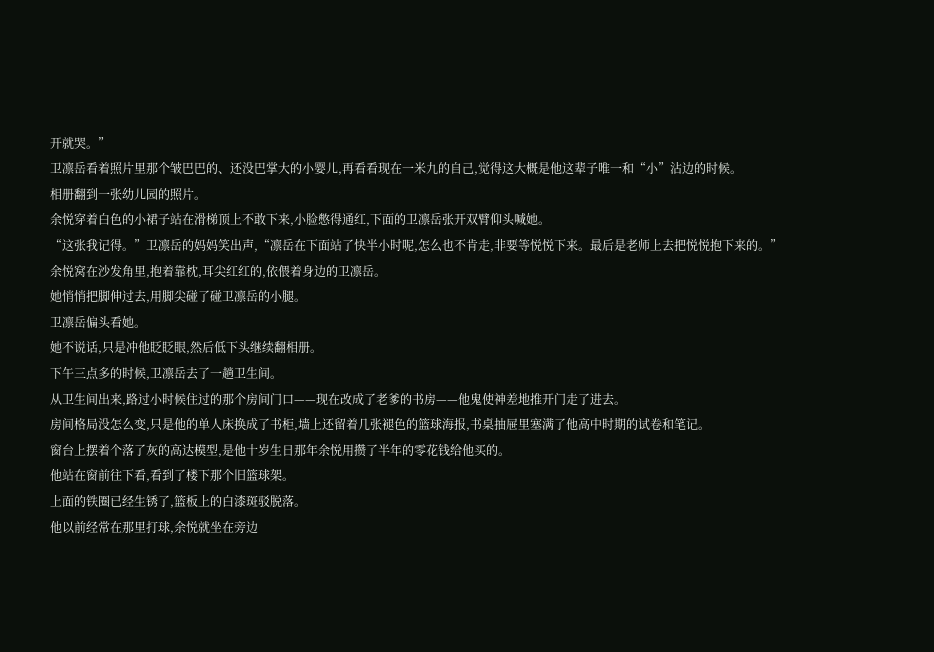开就哭。”
卫凛岳看着照片里那个皱巴巴的、还没巴掌大的小婴儿,再看看现在一米九的自己,觉得这大概是他这辈子唯一和“小”沾边的时候。
相册翻到一张幼儿园的照片。
余悦穿着白色的小裙子站在滑梯顶上不敢下来,小脸憋得通红,下面的卫凛岳张开双臂仰头喊她。
“这张我记得。”卫凛岳的妈妈笑出声,“凛岳在下面站了快半小时呢,怎么也不肯走,非要等悦悦下来。最后是老师上去把悦悦抱下来的。”
余悦窝在沙发角里,抱着靠枕,耳尖红红的,依偎着身边的卫凛岳。
她悄悄把脚伸过去,用脚尖碰了碰卫凛岳的小腿。
卫凛岳偏头看她。
她不说话,只是冲他眨眨眼,然后低下头继续翻相册。
下午三点多的时候,卫凛岳去了一趟卫生间。
从卫生间出来,路过小时候住过的那个房间门口——现在改成了老爹的书房——他鬼使神差地推开门走了进去。
房间格局没怎么变,只是他的单人床换成了书柜,墙上还留着几张褪色的篮球海报,书桌抽屉里塞满了他高中时期的试卷和笔记。
窗台上摆着个落了灰的高达模型,是他十岁生日那年余悦用攒了半年的零花钱给他买的。
他站在窗前往下看,看到了楼下那个旧篮球架。
上面的铁圈已经生锈了,篮板上的白漆斑驳脱落。
他以前经常在那里打球,余悦就坐在旁边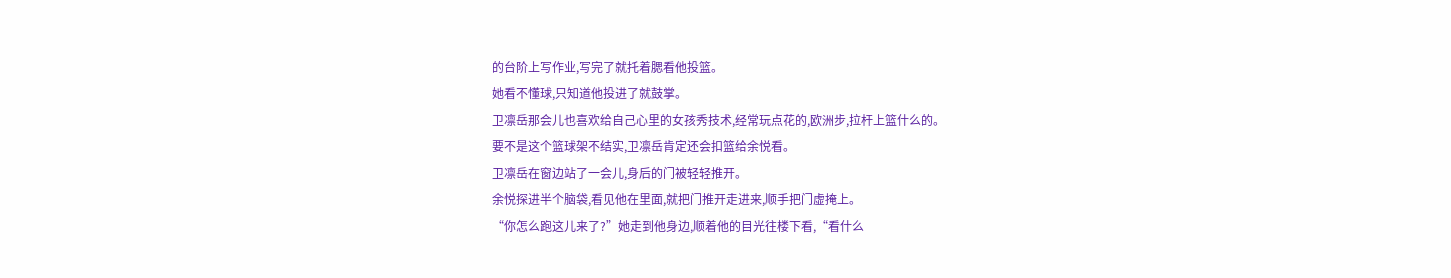的台阶上写作业,写完了就托着腮看他投篮。
她看不懂球,只知道他投进了就鼓掌。
卫凛岳那会儿也喜欢给自己心里的女孩秀技术,经常玩点花的,欧洲步,拉杆上篮什么的。
要不是这个篮球架不结实,卫凛岳肯定还会扣篮给余悦看。
卫凛岳在窗边站了一会儿,身后的门被轻轻推开。
余悦探进半个脑袋,看见他在里面,就把门推开走进来,顺手把门虚掩上。
“你怎么跑这儿来了?”她走到他身边,顺着他的目光往楼下看,“看什么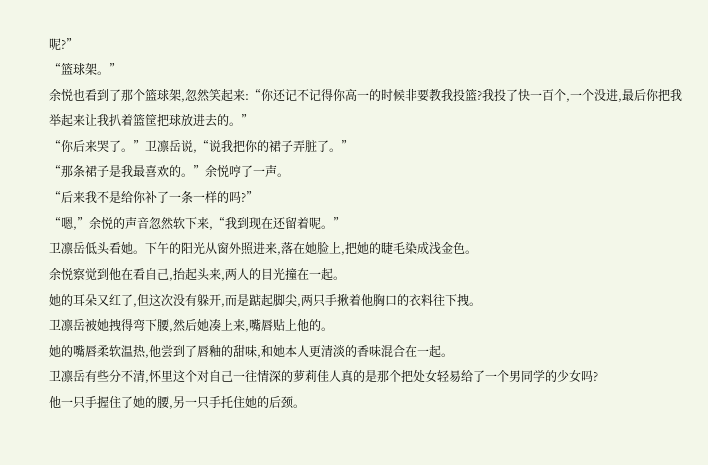呢?”
“篮球架。”
余悦也看到了那个篮球架,忽然笑起来:“你还记不记得你高一的时候非要教我投篮?我投了快一百个,一个没进,最后你把我举起来让我扒着篮筐把球放进去的。”
“你后来哭了。”卫凛岳说,“说我把你的裙子弄脏了。”
“那条裙子是我最喜欢的。”余悦哼了一声。
“后来我不是给你补了一条一样的吗?”
“嗯,”余悦的声音忽然软下来,“我到现在还留着呢。”
卫凛岳低头看她。下午的阳光从窗外照进来,落在她脸上,把她的睫毛染成浅金色。
余悦察觉到他在看自己,抬起头来,两人的目光撞在一起。
她的耳朵又红了,但这次没有躲开,而是踮起脚尖,两只手揪着他胸口的衣料往下拽。
卫凛岳被她拽得弯下腰,然后她凑上来,嘴唇贴上他的。
她的嘴唇柔软温热,他尝到了唇釉的甜味,和她本人更清淡的香味混合在一起。
卫凛岳有些分不清,怀里这个对自己一往情深的萝莉佳人真的是那个把处女轻易给了一个男同学的少女吗?
他一只手握住了她的腰,另一只手托住她的后颈。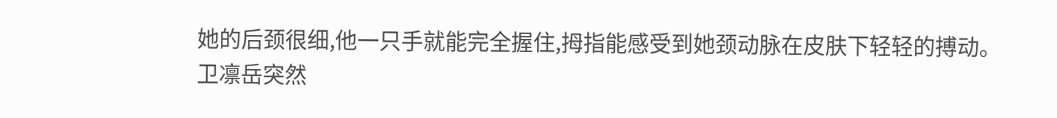她的后颈很细,他一只手就能完全握住,拇指能感受到她颈动脉在皮肤下轻轻的搏动。
卫凛岳突然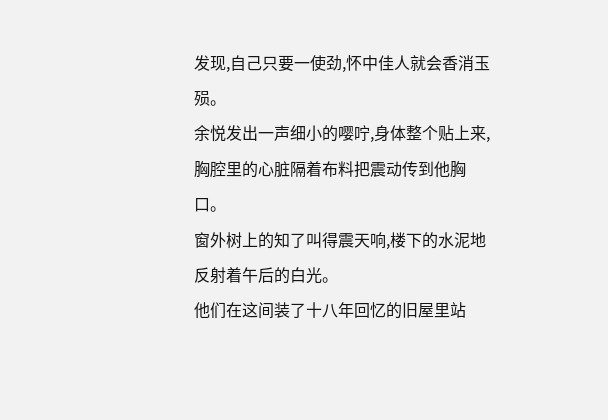发现,自己只要一使劲,怀中佳人就会香消玉殒。
余悦发出一声细小的嘤咛,身体整个贴上来,胸腔里的心脏隔着布料把震动传到他胸口。
窗外树上的知了叫得震天响,楼下的水泥地反射着午后的白光。
他们在这间装了十八年回忆的旧屋里站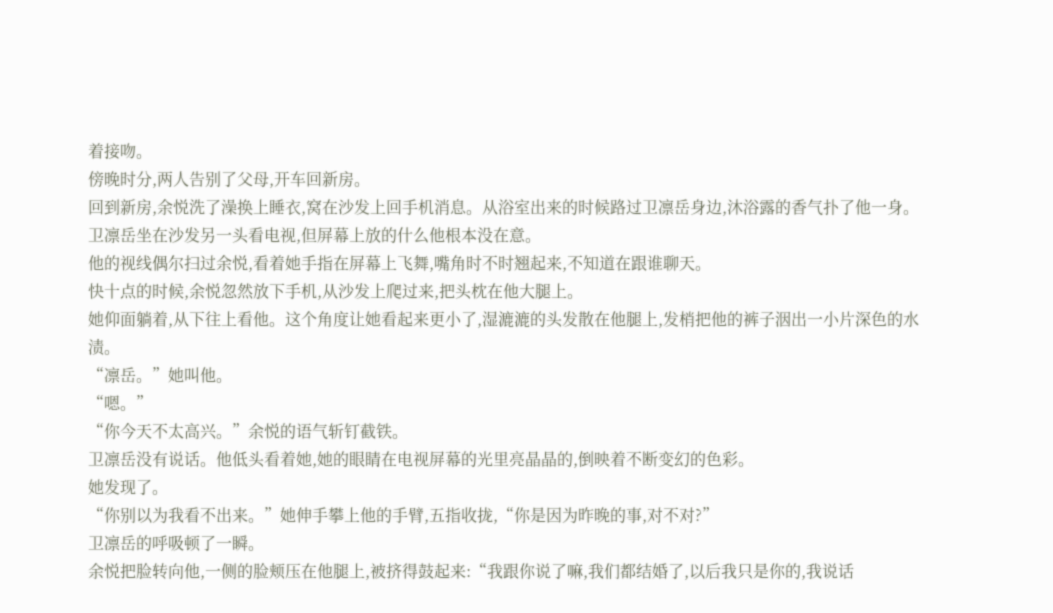着接吻。
傍晚时分,两人告别了父母,开车回新房。
回到新房,余悦洗了澡换上睡衣,窝在沙发上回手机消息。从浴室出来的时候路过卫凛岳身边,沐浴露的香气扑了他一身。
卫凛岳坐在沙发另一头看电视,但屏幕上放的什么他根本没在意。
他的视线偶尔扫过余悦,看着她手指在屏幕上飞舞,嘴角时不时翘起来,不知道在跟谁聊天。
快十点的时候,余悦忽然放下手机,从沙发上爬过来,把头枕在他大腿上。
她仰面躺着,从下往上看他。这个角度让她看起来更小了,湿漉漉的头发散在他腿上,发梢把他的裤子洇出一小片深色的水渍。
“凛岳。”她叫他。
“嗯。”
“你今天不太高兴。”余悦的语气斩钉截铁。
卫凛岳没有说话。他低头看着她,她的眼睛在电视屏幕的光里亮晶晶的,倒映着不断变幻的色彩。
她发现了。
“你别以为我看不出来。”她伸手攀上他的手臂,五指收拢,“你是因为昨晚的事,对不对?”
卫凛岳的呼吸顿了一瞬。
余悦把脸转向他,一侧的脸颊压在他腿上,被挤得鼓起来:“我跟你说了嘛,我们都结婚了,以后我只是你的,我说话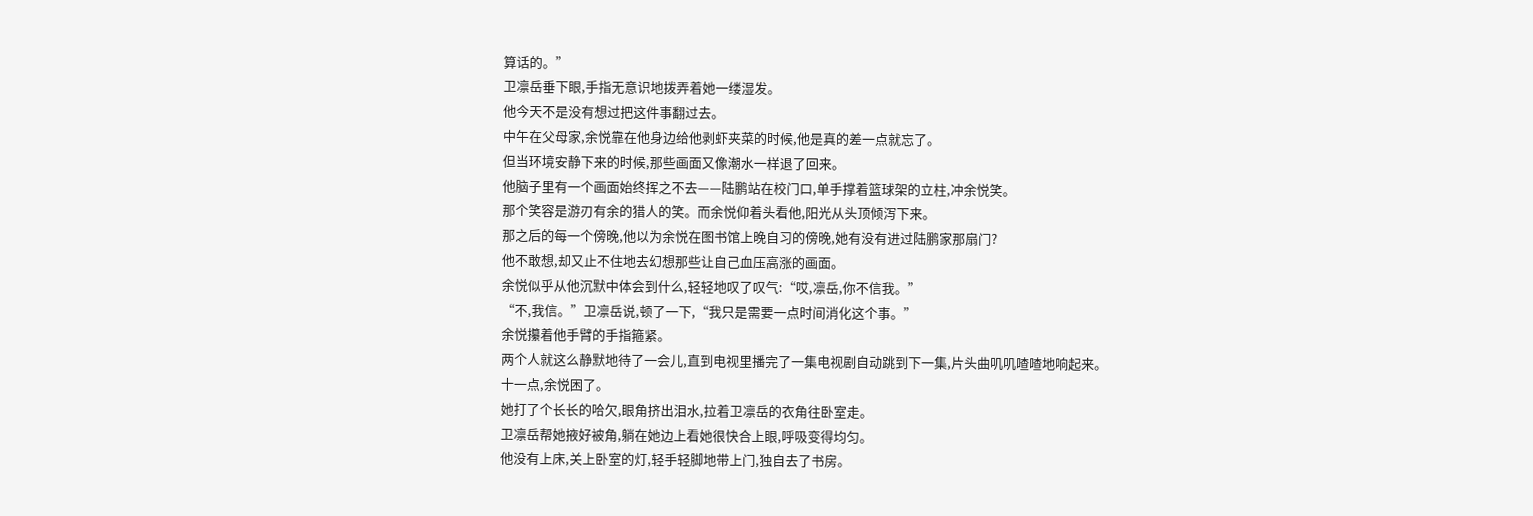算话的。”
卫凛岳垂下眼,手指无意识地拨弄着她一缕湿发。
他今天不是没有想过把这件事翻过去。
中午在父母家,余悦靠在他身边给他剥虾夹菜的时候,他是真的差一点就忘了。
但当环境安静下来的时候,那些画面又像潮水一样退了回来。
他脑子里有一个画面始终挥之不去——陆鹏站在校门口,单手撑着篮球架的立柱,冲余悦笑。
那个笑容是游刃有余的猎人的笑。而余悦仰着头看他,阳光从头顶倾泻下来。
那之后的每一个傍晚,他以为余悦在图书馆上晚自习的傍晚,她有没有进过陆鹏家那扇门?
他不敢想,却又止不住地去幻想那些让自己血压高涨的画面。
余悦似乎从他沉默中体会到什么,轻轻地叹了叹气:“哎,凛岳,你不信我。”
“不,我信。”卫凛岳说,顿了一下,“我只是需要一点时间消化这个事。”
余悦攥着他手臂的手指箍紧。
两个人就这么静默地待了一会儿,直到电视里播完了一集电视剧自动跳到下一集,片头曲叽叽喳喳地响起来。
十一点,余悦困了。
她打了个长长的哈欠,眼角挤出泪水,拉着卫凛岳的衣角往卧室走。
卫凛岳帮她掖好被角,躺在她边上看她很快合上眼,呼吸变得均匀。
他没有上床,关上卧室的灯,轻手轻脚地带上门,独自去了书房。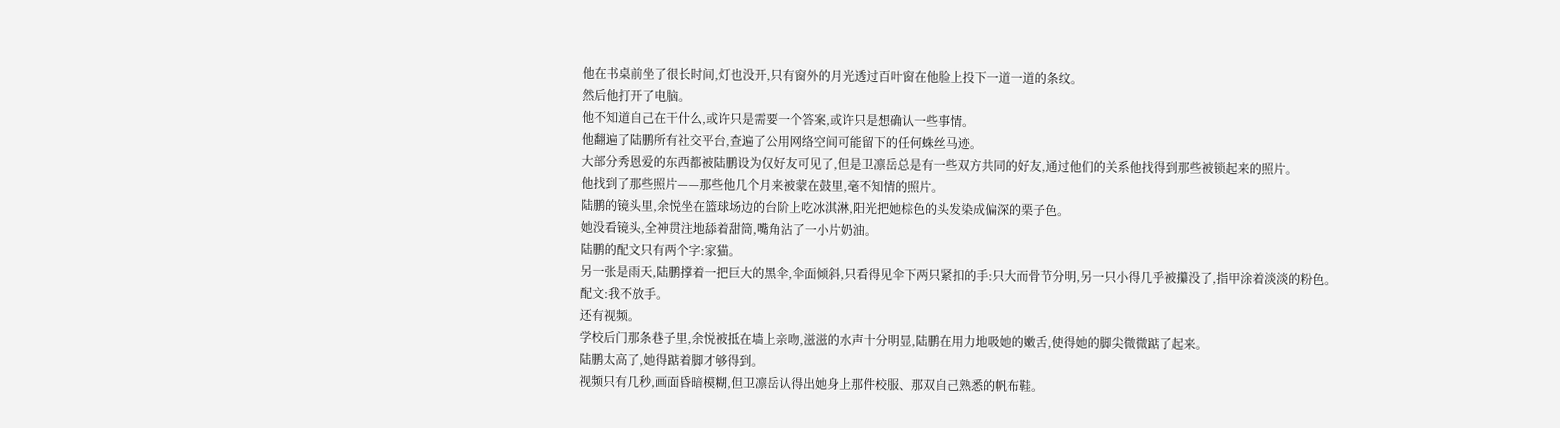他在书桌前坐了很长时间,灯也没开,只有窗外的月光透过百叶窗在他脸上投下一道一道的条纹。
然后他打开了电脑。
他不知道自己在干什么,或许只是需要一个答案,或许只是想确认一些事情。
他翻遍了陆鹏所有社交平台,查遍了公用网络空间可能留下的任何蛛丝马迹。
大部分秀恩爱的东西都被陆鹏设为仅好友可见了,但是卫凛岳总是有一些双方共同的好友,通过他们的关系他找得到那些被锁起来的照片。
他找到了那些照片——那些他几个月来被蒙在鼓里,毫不知情的照片。
陆鹏的镜头里,余悦坐在篮球场边的台阶上吃冰淇淋,阳光把她棕色的头发染成偏深的栗子色。
她没看镜头,全神贯注地舔着甜筒,嘴角沾了一小片奶油。
陆鹏的配文只有两个字:家猫。
另一张是雨天,陆鹏撑着一把巨大的黑伞,伞面倾斜,只看得见伞下两只紧扣的手:只大而骨节分明,另一只小得几乎被攥没了,指甲涂着淡淡的粉色。
配文:我不放手。
还有视频。
学校后门那条巷子里,余悦被抵在墙上亲吻,滋滋的水声十分明显,陆鹏在用力地吸她的嫩舌,使得她的脚尖微微踮了起来。
陆鹏太高了,她得踮着脚才够得到。
视频只有几秒,画面昏暗模糊,但卫凛岳认得出她身上那件校服、那双自己熟悉的帆布鞋。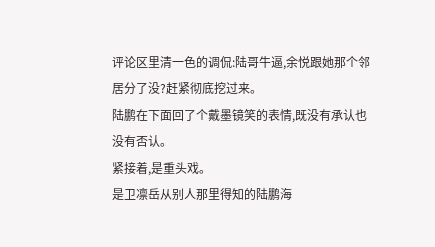评论区里清一色的调侃:陆哥牛逼,余悦跟她那个邻居分了没?赶紧彻底挖过来。
陆鹏在下面回了个戴墨镜笑的表情,既没有承认也没有否认。
紧接着,是重头戏。
是卫凛岳从别人那里得知的陆鹏海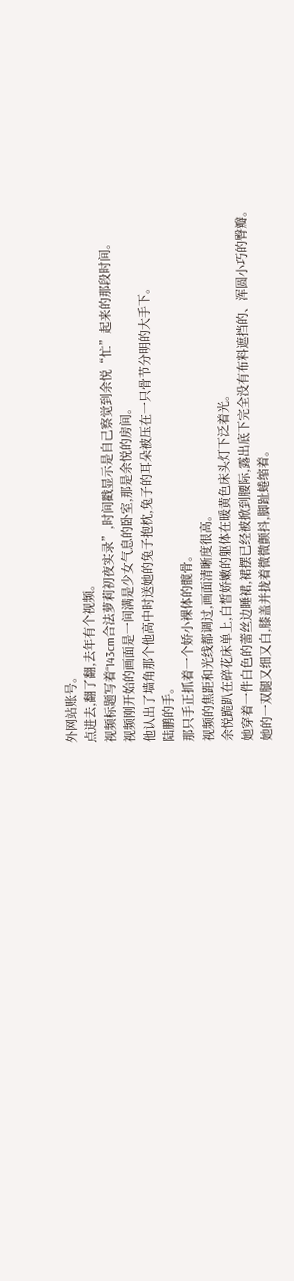外网站账号。
点进去,翻了翻,去年有个视频。
视频标题写着“143cm合法萝莉初夜实录”,时间戳显示是自己察觉到余悦“忙”起来的那段时间。
视频刚开始的画面是一间满是少女气息的卧室,那是余悦的房间。
他认出了墙角那个他高中时送她的兔子抱枕,兔子的耳朵被压在一只骨节分明的大手下。
陆鹏的手。
那只手正抓着一个娇小裸体的髋骨。
视频的焦距和光线都调过,画面清晰度很高。
余悦跪趴在碎花床单上,白皙娇嫩的躯体在暖黄色床头灯下泛着光。
她穿着一件白色的蕾丝边睡裙,裙摆已经被掀到腰际,露出底下完全没有布料遮挡的、浑圆小巧的臀瓣。
她的一双腿又细又白,膝盖并拢着微微颤抖,脚趾蜷缩着。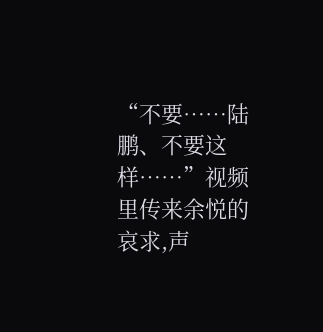“不要……陆鹏、不要这样……”视频里传来余悦的哀求,声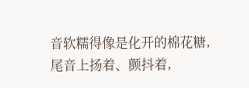音软糯得像是化开的棉花糖,尾音上扬着、颤抖着,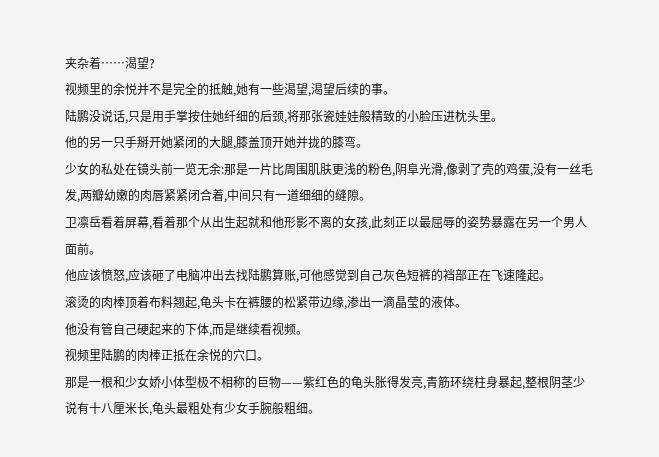夹杂着……渴望?
视频里的余悦并不是完全的抵触,她有一些渴望,渴望后续的事。
陆鹏没说话,只是用手掌按住她纤细的后颈,将那张瓷娃娃般精致的小脸压进枕头里。
他的另一只手掰开她紧闭的大腿,膝盖顶开她并拢的膝弯。
少女的私处在镜头前一览无余:那是一片比周围肌肤更浅的粉色,阴阜光滑,像剥了壳的鸡蛋,没有一丝毛发,两瓣幼嫩的肉唇紧紧闭合着,中间只有一道细细的缝隙。
卫凛岳看着屏幕,看着那个从出生起就和他形影不离的女孩,此刻正以最屈辱的姿势暴露在另一个男人面前。
他应该愤怒,应该砸了电脑冲出去找陆鹏算账,可他感觉到自己灰色短裤的裆部正在飞速隆起。
滚烫的肉棒顶着布料翘起,龟头卡在裤腰的松紧带边缘,渗出一滴晶莹的液体。
他没有管自己硬起来的下体,而是继续看视频。
视频里陆鹏的肉棒正抵在余悦的穴口。
那是一根和少女娇小体型极不相称的巨物——紫红色的龟头胀得发亮,青筋环绕柱身暴起,整根阴茎少说有十八厘米长,龟头最粗处有少女手腕般粗细。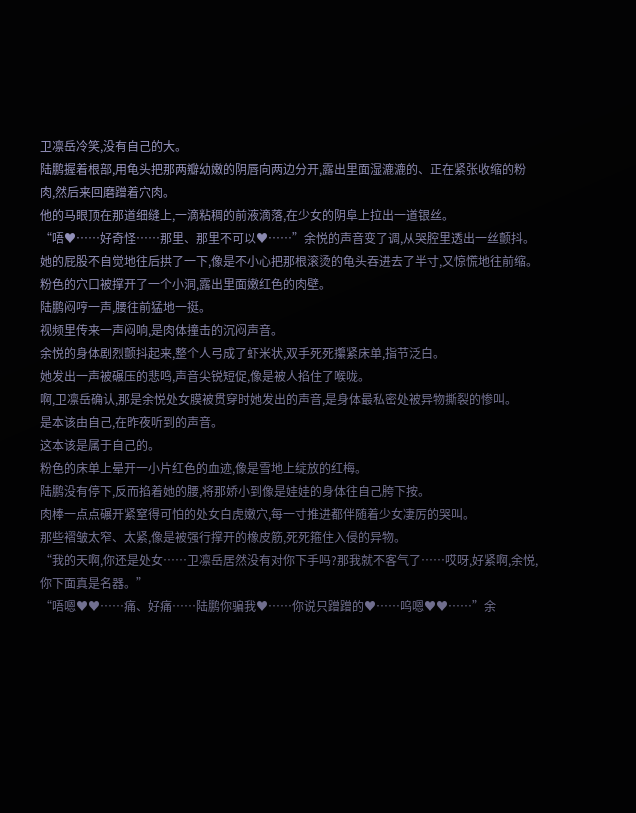卫凛岳冷笑,没有自己的大。
陆鹏握着根部,用龟头把那两瓣幼嫩的阴唇向两边分开,露出里面湿漉漉的、正在紧张收缩的粉肉,然后来回磨蹭着穴肉。
他的马眼顶在那道细缝上,一滴粘稠的前液滴落,在少女的阴阜上拉出一道银丝。
“唔♥……好奇怪……那里、那里不可以♥……”余悦的声音变了调,从哭腔里透出一丝颤抖。
她的屁股不自觉地往后拱了一下,像是不小心把那根滚烫的龟头吞进去了半寸,又惊慌地往前缩。
粉色的穴口被撑开了一个小洞,露出里面嫩红色的肉壁。
陆鹏闷哼一声,腰往前猛地一挺。
视频里传来一声闷响,是肉体撞击的沉闷声音。
余悦的身体剧烈颤抖起来,整个人弓成了虾米状,双手死死攥紧床单,指节泛白。
她发出一声被碾压的悲鸣,声音尖锐短促,像是被人掐住了喉咙。
啊,卫凛岳确认,那是余悦处女膜被贯穿时她发出的声音,是身体最私密处被异物撕裂的惨叫。
是本该由自己,在昨夜听到的声音。
这本该是属于自己的。
粉色的床单上晕开一小片红色的血迹,像是雪地上绽放的红梅。
陆鹏没有停下,反而掐着她的腰,将那娇小到像是娃娃的身体往自己胯下按。
肉棒一点点碾开紧窒得可怕的处女白虎嫩穴,每一寸推进都伴随着少女凄厉的哭叫。
那些褶皱太窄、太紧,像是被强行撑开的橡皮筋,死死箍住入侵的异物。
“我的天啊,你还是处女……卫凛岳居然没有对你下手吗?那我就不客气了……哎呀,好紧啊,余悦,你下面真是名器。”
“唔嗯♥♥……痛、好痛……陆鹏你骗我♥……你说只蹭蹭的♥……呜嗯♥♥……”余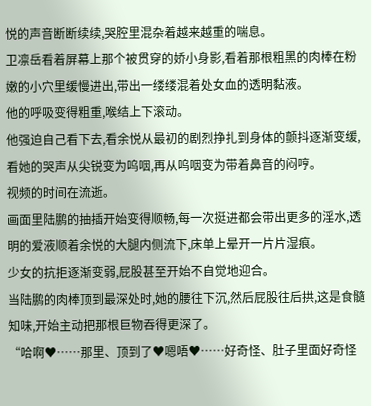悦的声音断断续续,哭腔里混杂着越来越重的喘息。
卫凛岳看着屏幕上那个被贯穿的娇小身影,看着那根粗黑的肉棒在粉嫩的小穴里缓慢进出,带出一缕缕混着处女血的透明黏液。
他的呼吸变得粗重,喉结上下滚动。
他强迫自己看下去,看余悦从最初的剧烈挣扎到身体的颤抖逐渐变缓,看她的哭声从尖锐变为呜咽,再从呜咽变为带着鼻音的闷哼。
视频的时间在流逝。
画面里陆鹏的抽插开始变得顺畅,每一次挺进都会带出更多的淫水,透明的爱液顺着余悦的大腿内侧流下,床单上晕开一片片湿痕。
少女的抗拒逐渐变弱,屁股甚至开始不自觉地迎合。
当陆鹏的肉棒顶到最深处时,她的腰往下沉,然后屁股往后拱,这是食髓知味,开始主动把那根巨物吞得更深了。
“哈啊♥……那里、顶到了♥嗯唔♥……好奇怪、肚子里面好奇怪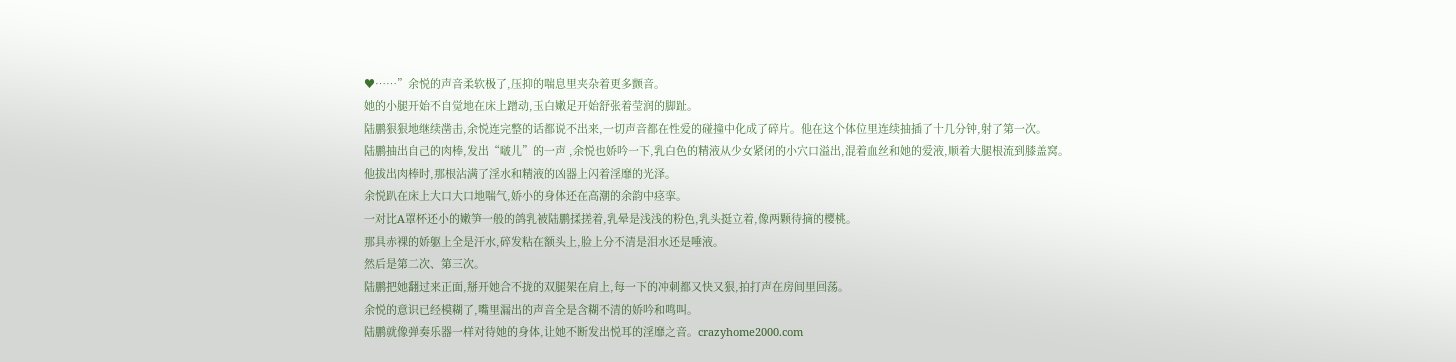♥……”余悦的声音柔软极了,压抑的喘息里夹杂着更多颤音。
她的小腿开始不自觉地在床上蹭动,玉白嫩足开始舒张着莹润的脚趾。
陆鹏狠狠地继续凿击,余悦连完整的话都说不出来,一切声音都在性爱的碰撞中化成了碎片。他在这个体位里连续抽插了十几分钟,射了第一次。
陆鹏抽出自己的肉棒,发出“啵儿”的一声 ,余悦也娇吟一下,乳白色的精液从少女紧闭的小穴口溢出,混着血丝和她的爱液,顺着大腿根流到膝盖窝。
他拔出肉棒时,那根沾满了淫水和精液的凶器上闪着淫靡的光泽。
余悦趴在床上大口大口地喘气,娇小的身体还在高潮的余韵中痉挛。
一对比A罩杯还小的嫩笋一般的鸽乳被陆鹏揉搓着,乳晕是浅浅的粉色,乳头挺立着,像两颗待摘的樱桃。
那具赤裸的娇躯上全是汗水,碎发粘在额头上,脸上分不清是泪水还是唾液。
然后是第二次、第三次。
陆鹏把她翻过来正面,掰开她合不拢的双腿架在肩上,每一下的冲刺都又快又狠,拍打声在房间里回荡。
余悦的意识已经模糊了,嘴里漏出的声音全是含糊不清的娇吟和鸣叫。
陆鹏就像弹奏乐器一样对待她的身体,让她不断发出悦耳的淫靡之音。crazyhome2000.com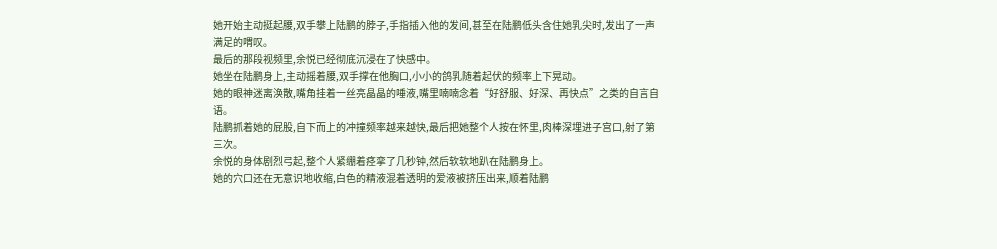她开始主动挺起腰,双手攀上陆鹏的脖子,手指插入他的发间,甚至在陆鹏低头含住她乳尖时,发出了一声满足的喟叹。
最后的那段视频里,余悦已经彻底沉浸在了快感中。
她坐在陆鹏身上,主动摇着腰,双手撑在他胸口,小小的鸽乳随着起伏的频率上下晃动。
她的眼神迷离涣散,嘴角挂着一丝亮晶晶的唾液,嘴里喃喃念着“好舒服、好深、再快点”之类的自言自语。
陆鹏抓着她的屁股,自下而上的冲撞频率越来越快,最后把她整个人按在怀里,肉棒深埋进子宫口,射了第三次。
余悦的身体剧烈弓起,整个人紧绷着痉挛了几秒钟,然后软软地趴在陆鹏身上。
她的穴口还在无意识地收缩,白色的精液混着透明的爱液被挤压出来,顺着陆鹏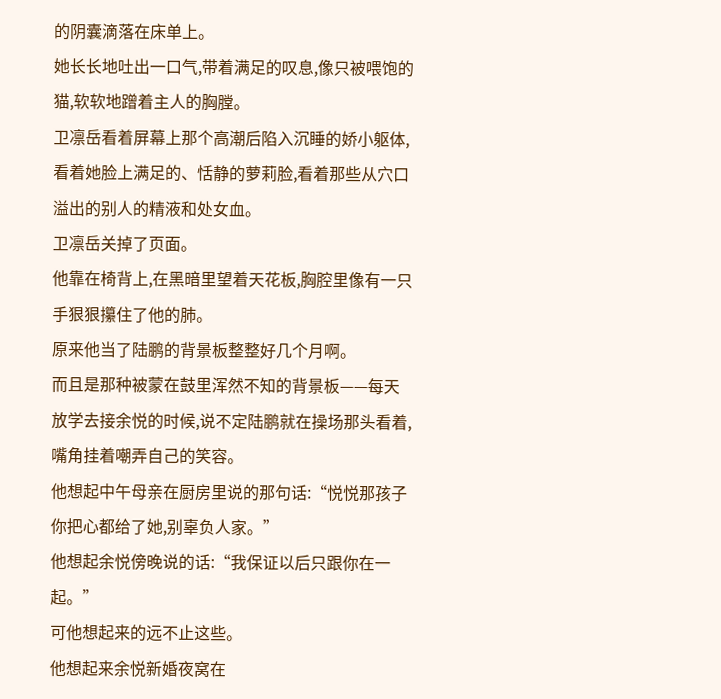的阴囊滴落在床单上。
她长长地吐出一口气,带着满足的叹息,像只被喂饱的猫,软软地蹭着主人的胸膛。
卫凛岳看着屏幕上那个高潮后陷入沉睡的娇小躯体,看着她脸上满足的、恬静的萝莉脸,看着那些从穴口溢出的别人的精液和处女血。
卫凛岳关掉了页面。
他靠在椅背上,在黑暗里望着天花板,胸腔里像有一只手狠狠攥住了他的肺。
原来他当了陆鹏的背景板整整好几个月啊。
而且是那种被蒙在鼓里浑然不知的背景板——每天放学去接余悦的时候,说不定陆鹏就在操场那头看着,嘴角挂着嘲弄自己的笑容。
他想起中午母亲在厨房里说的那句话:“悦悦那孩子你把心都给了她,别辜负人家。”
他想起余悦傍晚说的话:“我保证以后只跟你在一起。”
可他想起来的远不止这些。
他想起来余悦新婚夜窝在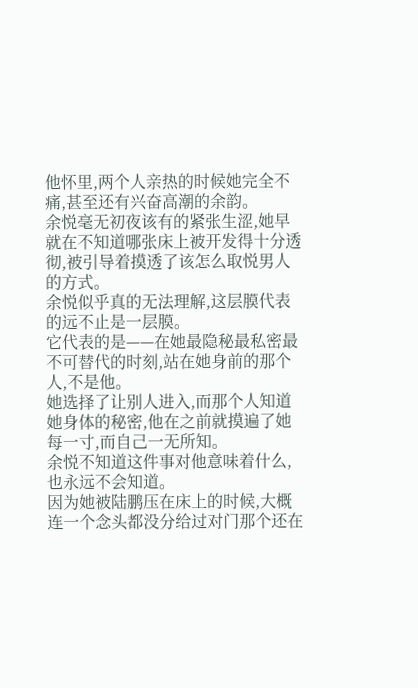他怀里,两个人亲热的时候她完全不痛,甚至还有兴奋高潮的余韵。
余悦毫无初夜该有的紧张生涩,她早就在不知道哪张床上被开发得十分透彻,被引导着摸透了该怎么取悦男人的方式。
余悦似乎真的无法理解,这层膜代表的远不止是一层膜。
它代表的是——在她最隐秘最私密最不可替代的时刻,站在她身前的那个人,不是他。
她选择了让别人进入,而那个人知道她身体的秘密,他在之前就摸遍了她每一寸,而自己一无所知。
余悦不知道这件事对他意味着什么,也永远不会知道。
因为她被陆鹏压在床上的时候,大概连一个念头都没分给过对门那个还在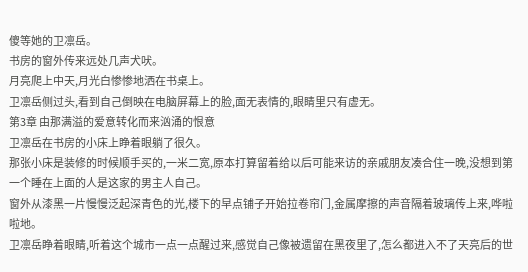傻等她的卫凛岳。
书房的窗外传来远处几声犬吠。
月亮爬上中天,月光白惨惨地洒在书桌上。
卫凛岳侧过头,看到自己倒映在电脑屏幕上的脸,面无表情的,眼睛里只有虚无。
第3章 由那满溢的爱意转化而来汹涌的恨意
卫凛岳在书房的小床上睁着眼躺了很久。
那张小床是装修的时候顺手买的,一米二宽,原本打算留着给以后可能来访的亲戚朋友凑合住一晚,没想到第一个睡在上面的人是这家的男主人自己。
窗外从漆黑一片慢慢泛起深青色的光,楼下的早点铺子开始拉卷帘门,金属摩擦的声音隔着玻璃传上来,哗啦啦地。
卫凛岳睁着眼睛,听着这个城市一点一点醒过来,感觉自己像被遗留在黑夜里了,怎么都进入不了天亮后的世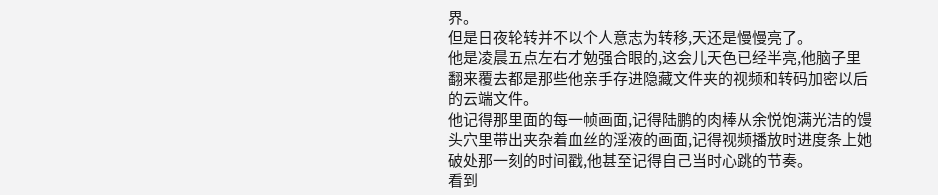界。
但是日夜轮转并不以个人意志为转移,天还是慢慢亮了。
他是凌晨五点左右才勉强合眼的,这会儿天色已经半亮,他脑子里翻来覆去都是那些他亲手存进隐藏文件夹的视频和转码加密以后的云端文件。
他记得那里面的每一帧画面,记得陆鹏的肉棒从余悦饱满光洁的馒头穴里带出夹杂着血丝的淫液的画面,记得视频播放时进度条上她破处那一刻的时间戳,他甚至记得自己当时心跳的节奏。
看到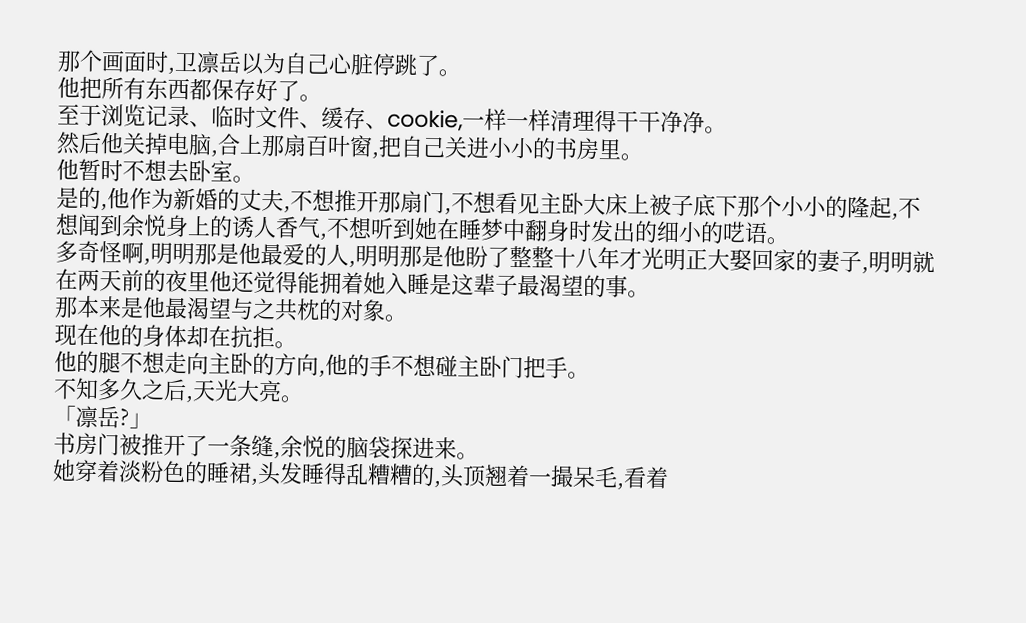那个画面时,卫凛岳以为自己心脏停跳了。
他把所有东西都保存好了。
至于浏览记录、临时文件、缓存、cookie,一样一样清理得干干净净。
然后他关掉电脑,合上那扇百叶窗,把自己关进小小的书房里。
他暂时不想去卧室。
是的,他作为新婚的丈夫,不想推开那扇门,不想看见主卧大床上被子底下那个小小的隆起,不想闻到余悦身上的诱人香气,不想听到她在睡梦中翻身时发出的细小的呓语。
多奇怪啊,明明那是他最爱的人,明明那是他盼了整整十八年才光明正大娶回家的妻子,明明就在两天前的夜里他还觉得能拥着她入睡是这辈子最渴望的事。
那本来是他最渴望与之共枕的对象。
现在他的身体却在抗拒。
他的腿不想走向主卧的方向,他的手不想碰主卧门把手。
不知多久之后,天光大亮。
「凛岳?」
书房门被推开了一条缝,余悦的脑袋探进来。
她穿着淡粉色的睡裙,头发睡得乱糟糟的,头顶翘着一撮呆毛,看着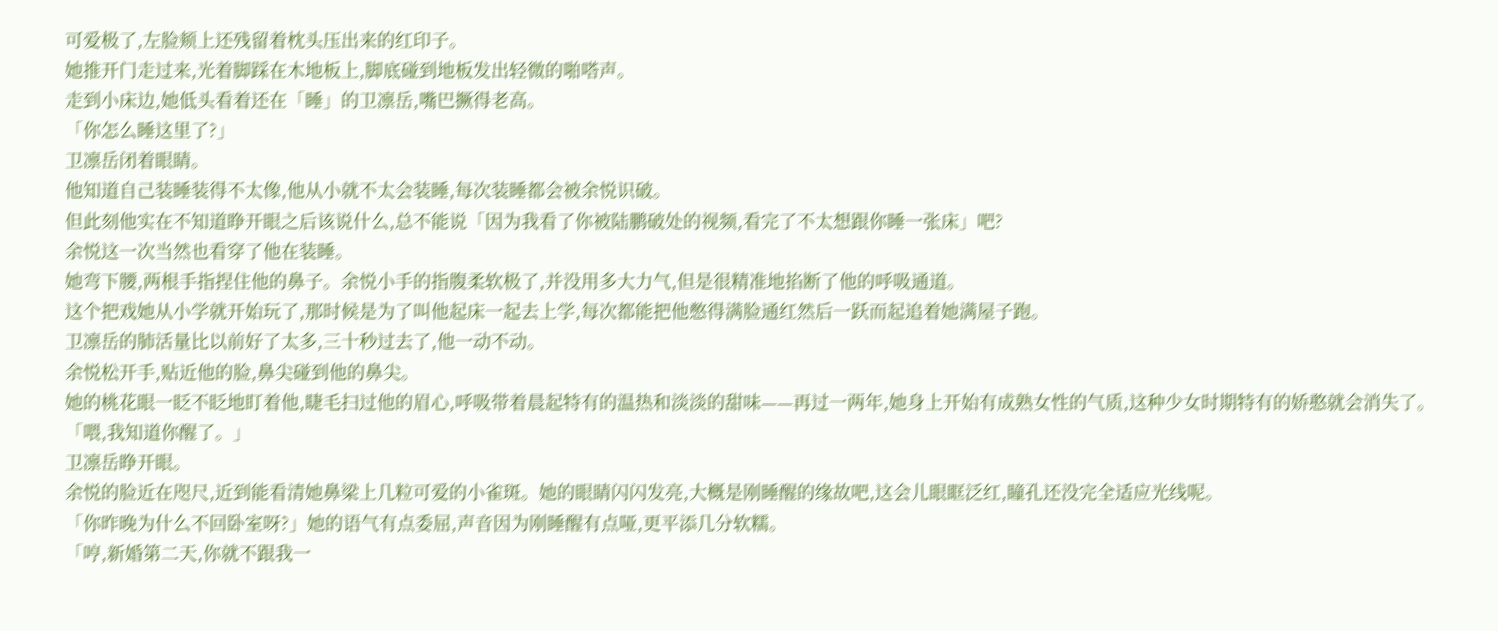可爱极了,左脸颊上还残留着枕头压出来的红印子。
她推开门走过来,光着脚踩在木地板上,脚底碰到地板发出轻微的啪嗒声。
走到小床边,她低头看着还在「睡」的卫凛岳,嘴巴撅得老高。
「你怎么睡这里了?」
卫凛岳闭着眼睛。
他知道自己装睡装得不太像,他从小就不太会装睡,每次装睡都会被余悦识破。
但此刻他实在不知道睁开眼之后该说什么,总不能说「因为我看了你被陆鹏破处的视频,看完了不太想跟你睡一张床」吧?
余悦这一次当然也看穿了他在装睡。
她弯下腰,两根手指捏住他的鼻子。余悦小手的指腹柔软极了,并没用多大力气,但是很精准地掐断了他的呼吸通道。
这个把戏她从小学就开始玩了,那时候是为了叫他起床一起去上学,每次都能把他憋得满脸通红然后一跃而起追着她满屋子跑。
卫凛岳的肺活量比以前好了太多,三十秒过去了,他一动不动。
余悦松开手,贴近他的脸,鼻尖碰到他的鼻尖。
她的桃花眼一眨不眨地盯着他,睫毛扫过他的眉心,呼吸带着晨起特有的温热和淡淡的甜味——再过一两年,她身上开始有成熟女性的气质,这种少女时期特有的娇憨就会消失了。
「喂,我知道你醒了。」
卫凛岳睁开眼。
余悦的脸近在咫尺,近到能看清她鼻梁上几粒可爱的小雀斑。她的眼睛闪闪发亮,大概是刚睡醒的缘故吧,这会儿眼眶泛红,瞳孔还没完全适应光线呢。
「你昨晚为什么不回卧室呀?」她的语气有点委屈,声音因为刚睡醒有点哑,更平添几分软糯。
「哼,新婚第二天,你就不跟我一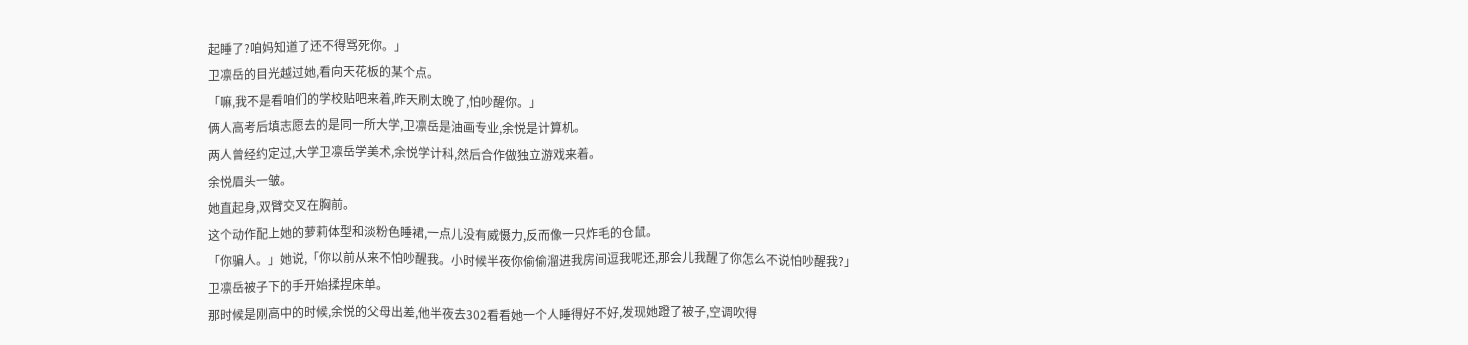起睡了?咱妈知道了还不得骂死你。」
卫凛岳的目光越过她,看向天花板的某个点。
「嘛,我不是看咱们的学校贴吧来着,昨天刷太晚了,怕吵醒你。」
俩人高考后填志愿去的是同一所大学,卫凛岳是油画专业,余悦是计算机。
两人曾经约定过,大学卫凛岳学美术,余悦学计科,然后合作做独立游戏来着。
余悦眉头一皱。
她直起身,双臂交叉在胸前。
这个动作配上她的萝莉体型和淡粉色睡裙,一点儿没有威慑力,反而像一只炸毛的仓鼠。
「你骗人。」她说,「你以前从来不怕吵醒我。小时候半夜你偷偷溜进我房间逗我呢还,那会儿我醒了你怎么不说怕吵醒我?」
卫凛岳被子下的手开始揉捏床单。
那时候是刚高中的时候,余悦的父母出差,他半夜去302看看她一个人睡得好不好,发现她蹬了被子,空调吹得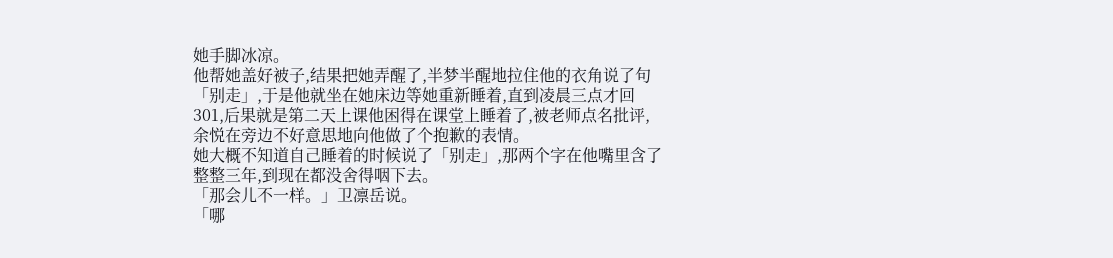她手脚冰凉。
他帮她盖好被子,结果把她弄醒了,半梦半醒地拉住他的衣角说了句「别走」,于是他就坐在她床边等她重新睡着,直到凌晨三点才回301,后果就是第二天上课他困得在课堂上睡着了,被老师点名批评,余悦在旁边不好意思地向他做了个抱歉的表情。
她大概不知道自己睡着的时候说了「别走」,那两个字在他嘴里含了整整三年,到现在都没舍得咽下去。
「那会儿不一样。」卫凛岳说。
「哪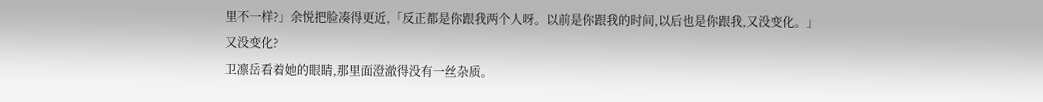里不一样?」余悦把脸凑得更近,「反正都是你跟我两个人呀。以前是你跟我的时间,以后也是你跟我,又没变化。」
又没变化?
卫凛岳看着她的眼睛,那里面澄澈得没有一丝杂质。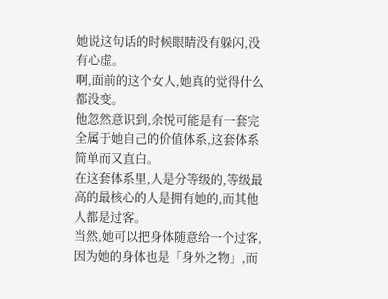她说这句话的时候眼睛没有躲闪,没有心虚。
啊,面前的这个女人,她真的觉得什么都没变。
他忽然意识到,余悦可能是有一套完全属于她自己的价值体系,这套体系简单而又直白。
在这套体系里,人是分等级的,等级最高的最核心的人是拥有她的,而其他人都是过客。
当然,她可以把身体随意给一个过客,因为她的身体也是「身外之物」,而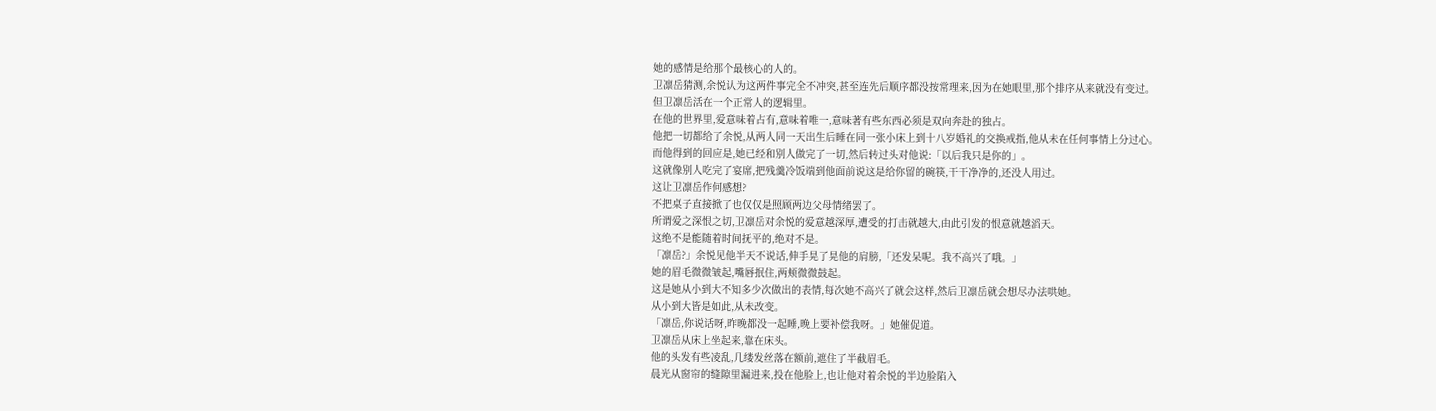她的感情是给那个最核心的人的。
卫凛岳猜测,余悦认为这两件事完全不冲突,甚至连先后顺序都没按常理来,因为在她眼里,那个排序从来就没有变过。
但卫凛岳活在一个正常人的逻辑里。
在他的世界里,爱意味着占有,意味着唯一,意味著有些东西必须是双向奔赴的独占。
他把一切都给了余悦,从两人同一天出生后睡在同一张小床上到十八岁婚礼的交换戒指,他从未在任何事情上分过心。
而他得到的回应是,她已经和别人做完了一切,然后转过头对他说:「以后我只是你的」。
这就像别人吃完了宴席,把残羹冷饭端到他面前说这是给你留的碗筷,干干净净的,还没人用过。
这让卫凛岳作何感想?
不把桌子直接掀了也仅仅是照顾两边父母情绪罢了。
所谓爱之深恨之切,卫凛岳对余悦的爱意越深厚,遭受的打击就越大,由此引发的恨意就越滔天。
这绝不是能随着时间抚平的,绝对不是。
「凛岳?」余悦见他半天不说话,伸手晃了晃他的肩膀,「还发呆呢。我不高兴了哦。」
她的眉毛微微皱起,嘴唇抿住,两颊微微鼓起。
这是她从小到大不知多少次做出的表情,每次她不高兴了就会这样,然后卫凛岳就会想尽办法哄她。
从小到大皆是如此,从未改变。
「凛岳,你说话呀,昨晚都没一起睡,晚上要补偿我呀。」她催促道。
卫凛岳从床上坐起来,靠在床头。
他的头发有些凌乱,几缕发丝落在额前,遮住了半截眉毛。
晨光从窗帘的缝隙里漏进来,投在他脸上,也让他对着余悦的半边脸陷入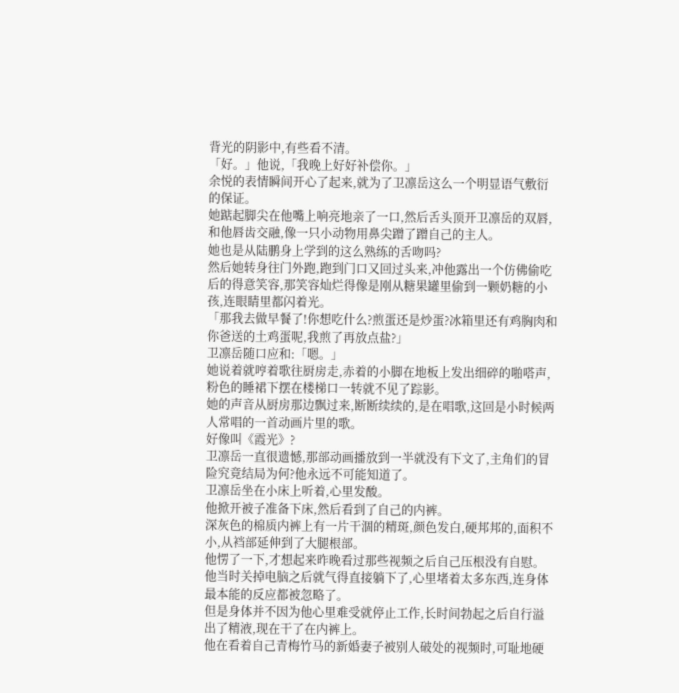背光的阴影中,有些看不清。
「好。」他说,「我晚上好好补偿你。」
余悦的表情瞬间开心了起来,就为了卫凛岳这么一个明显语气敷衍的保证。
她踮起脚尖在他嘴上响亮地亲了一口,然后舌头顶开卫凛岳的双唇,和他唇齿交融,像一只小动物用鼻尖蹭了蹭自己的主人。
她也是从陆鹏身上学到的这么熟练的舌吻吗?
然后她转身往门外跑,跑到门口又回过头来,冲他露出一个仿佛偷吃后的得意笑容,那笑容灿烂得像是刚从糖果罐里偷到一颗奶糖的小孩,连眼睛里都闪着光。
「那我去做早餐了!你想吃什么?煎蛋还是炒蛋?冰箱里还有鸡胸肉和你爸送的土鸡蛋呢,我煎了再放点盐?」
卫凛岳随口应和:「嗯。」
她说着就哼着歌往厨房走,赤着的小脚在地板上发出细碎的啪嗒声,粉色的睡裙下摆在楼梯口一转就不见了踪影。
她的声音从厨房那边飘过来,断断续续的,是在唱歌,这回是小时候两人常唱的一首动画片里的歌。
好像叫《霞光》?
卫凛岳一直很遗憾,那部动画播放到一半就没有下文了,主角们的冒险究竟结局为何?他永远不可能知道了。
卫凛岳坐在小床上听着,心里发酸。
他掀开被子准备下床,然后看到了自己的内裤。
深灰色的棉质内裤上有一片干涸的精斑,颜色发白,硬邦邦的,面积不小,从裆部延伸到了大腿根部。
他愣了一下,才想起来昨晚看过那些视频之后自己压根没有自慰。
他当时关掉电脑之后就气得直接躺下了,心里堵着太多东西,连身体最本能的反应都被忽略了。
但是身体并不因为他心里难受就停止工作,长时间勃起之后自行溢出了精液,现在干了在内裤上。
他在看着自己青梅竹马的新婚妻子被别人破处的视频时,可耻地硬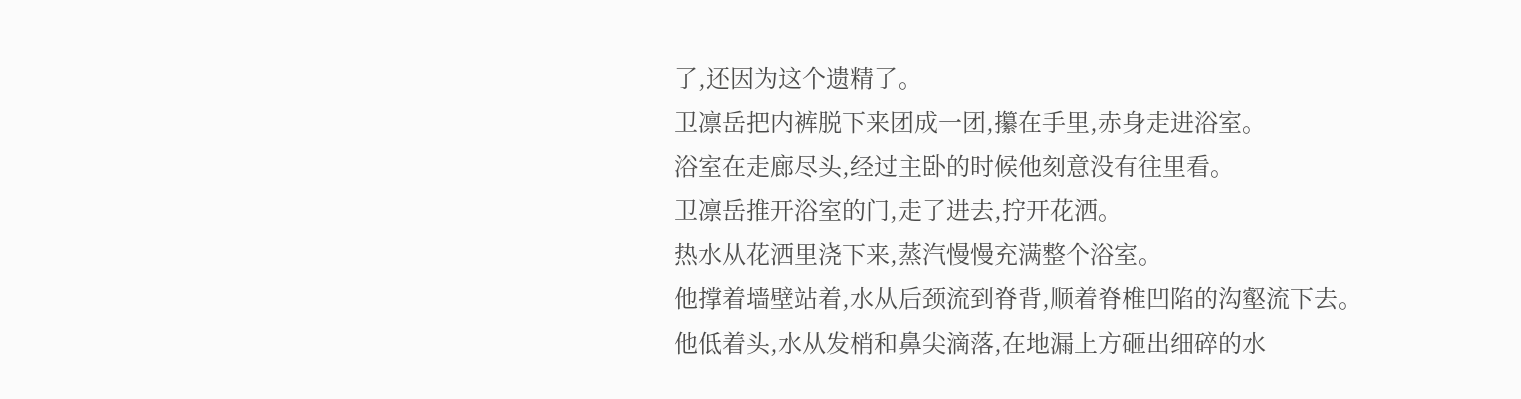了,还因为这个遗精了。
卫凛岳把内裤脱下来团成一团,攥在手里,赤身走进浴室。
浴室在走廊尽头,经过主卧的时候他刻意没有往里看。
卫凛岳推开浴室的门,走了进去,拧开花洒。
热水从花洒里浇下来,蒸汽慢慢充满整个浴室。
他撑着墙壁站着,水从后颈流到脊背,顺着脊椎凹陷的沟壑流下去。
他低着头,水从发梢和鼻尖滴落,在地漏上方砸出细碎的水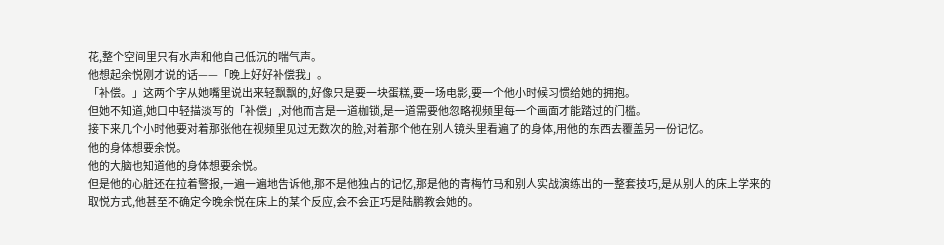花,整个空间里只有水声和他自己低沉的喘气声。
他想起余悦刚才说的话——「晚上好好补偿我」。
「补偿。」这两个字从她嘴里说出来轻飘飘的,好像只是要一块蛋糕,要一场电影,要一个他小时候习惯给她的拥抱。
但她不知道,她口中轻描淡写的「补偿」,对他而言是一道枷锁,是一道需要他忽略视频里每一个画面才能踏过的门槛。
接下来几个小时他要对着那张他在视频里见过无数次的脸,对着那个他在别人镜头里看遍了的身体,用他的东西去覆盖另一份记忆。
他的身体想要余悦。
他的大脑也知道他的身体想要余悦。
但是他的心脏还在拉着警报,一遍一遍地告诉他,那不是他独占的记忆,那是他的青梅竹马和别人实战演练出的一整套技巧,是从别人的床上学来的取悦方式,他甚至不确定今晚余悦在床上的某个反应,会不会正巧是陆鹏教会她的。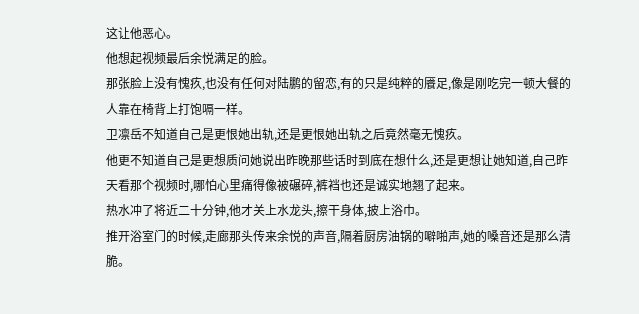这让他恶心。
他想起视频最后余悦满足的脸。
那张脸上没有愧疚,也没有任何对陆鹏的留恋,有的只是纯粹的餍足,像是刚吃完一顿大餐的人靠在椅背上打饱嗝一样。
卫凛岳不知道自己是更恨她出轨,还是更恨她出轨之后竟然毫无愧疚。
他更不知道自己是更想质问她说出昨晚那些话时到底在想什么,还是更想让她知道,自己昨天看那个视频时,哪怕心里痛得像被碾碎,裤裆也还是诚实地翘了起来。
热水冲了将近二十分钟,他才关上水龙头,擦干身体,披上浴巾。
推开浴室门的时候,走廊那头传来余悦的声音,隔着厨房油锅的噼啪声,她的嗓音还是那么清脆。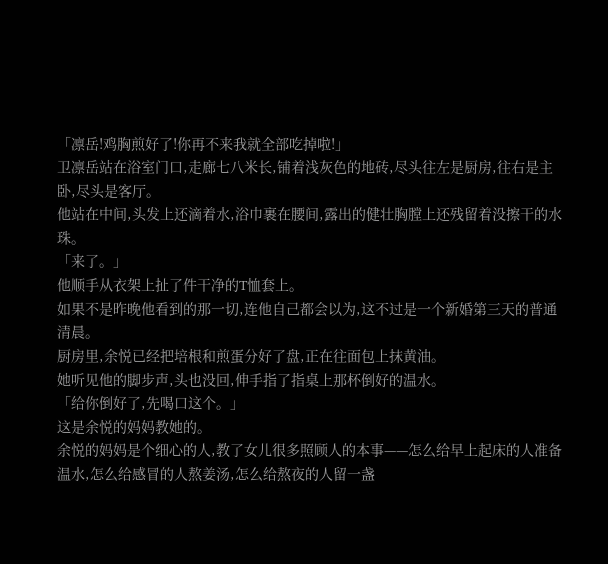「凛岳!鸡胸煎好了!你再不来我就全部吃掉啦!」
卫凛岳站在浴室门口,走廊七八米长,铺着浅灰色的地砖,尽头往左是厨房,往右是主卧,尽头是客厅。
他站在中间,头发上还滴着水,浴巾裹在腰间,露出的健壮胸膛上还残留着没擦干的水珠。
「来了。」
他顺手从衣架上扯了件干净的T恤套上。
如果不是昨晚他看到的那一切,连他自己都会以为,这不过是一个新婚第三天的普通清晨。
厨房里,余悦已经把培根和煎蛋分好了盘,正在往面包上抹黄油。
她听见他的脚步声,头也没回,伸手指了指桌上那杯倒好的温水。
「给你倒好了,先喝口这个。」
这是余悦的妈妈教她的。
余悦的妈妈是个细心的人,教了女儿很多照顾人的本事——怎么给早上起床的人准备温水,怎么给感冒的人熬姜汤,怎么给熬夜的人留一盏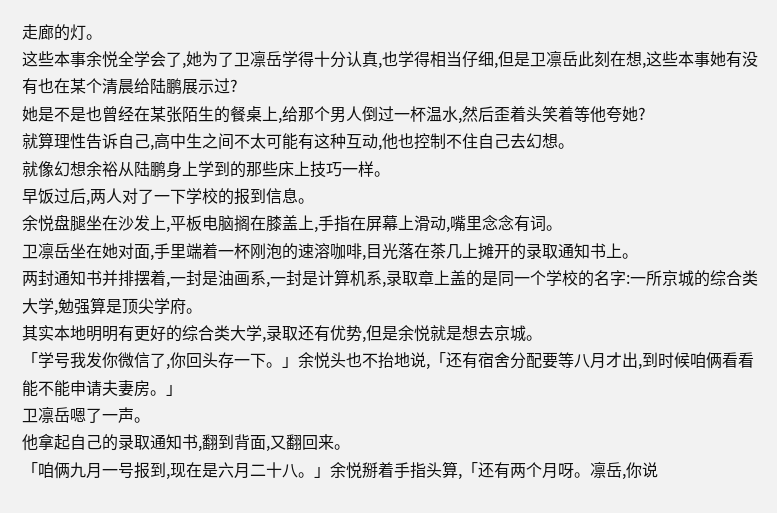走廊的灯。
这些本事余悦全学会了,她为了卫凛岳学得十分认真,也学得相当仔细,但是卫凛岳此刻在想,这些本事她有没有也在某个清晨给陆鹏展示过?
她是不是也曾经在某张陌生的餐桌上,给那个男人倒过一杯温水,然后歪着头笑着等他夸她?
就算理性告诉自己,高中生之间不太可能有这种互动,他也控制不住自己去幻想。
就像幻想余裕从陆鹏身上学到的那些床上技巧一样。
早饭过后,两人对了一下学校的报到信息。
余悦盘腿坐在沙发上,平板电脑搁在膝盖上,手指在屏幕上滑动,嘴里念念有词。
卫凛岳坐在她对面,手里端着一杯刚泡的速溶咖啡,目光落在茶几上摊开的录取通知书上。
两封通知书并排摆着,一封是油画系,一封是计算机系,录取章上盖的是同一个学校的名字:一所京城的综合类大学,勉强算是顶尖学府。
其实本地明明有更好的综合类大学,录取还有优势,但是余悦就是想去京城。
「学号我发你微信了,你回头存一下。」余悦头也不抬地说,「还有宿舍分配要等八月才出,到时候咱俩看看能不能申请夫妻房。」
卫凛岳嗯了一声。
他拿起自己的录取通知书,翻到背面,又翻回来。
「咱俩九月一号报到,现在是六月二十八。」余悦掰着手指头算,「还有两个月呀。凛岳,你说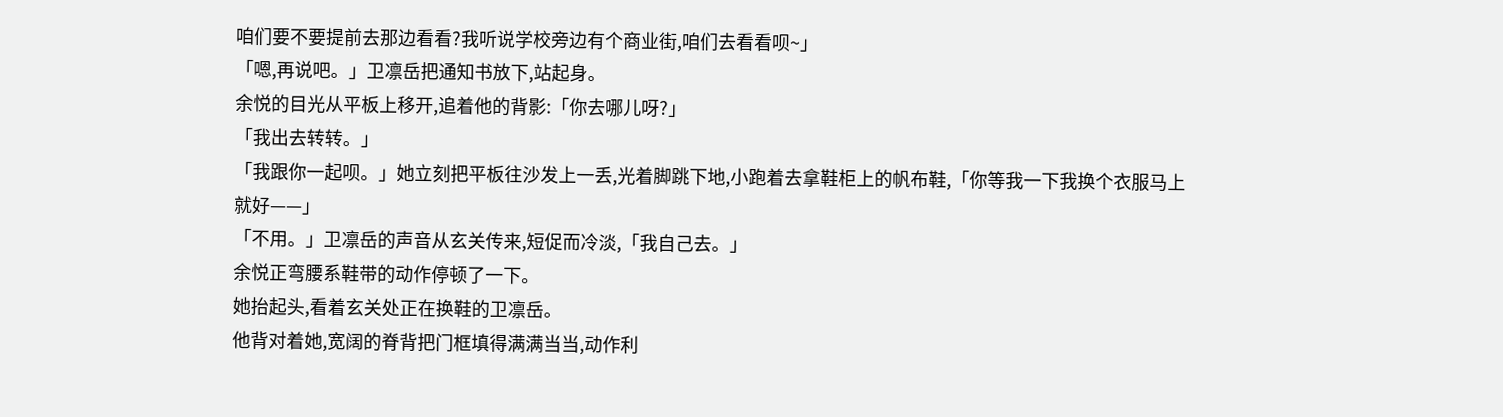咱们要不要提前去那边看看?我听说学校旁边有个商业街,咱们去看看呗~」
「嗯,再说吧。」卫凛岳把通知书放下,站起身。
余悦的目光从平板上移开,追着他的背影:「你去哪儿呀?」
「我出去转转。」
「我跟你一起呗。」她立刻把平板往沙发上一丢,光着脚跳下地,小跑着去拿鞋柜上的帆布鞋,「你等我一下我换个衣服马上就好——」
「不用。」卫凛岳的声音从玄关传来,短促而冷淡,「我自己去。」
余悦正弯腰系鞋带的动作停顿了一下。
她抬起头,看着玄关处正在换鞋的卫凛岳。
他背对着她,宽阔的脊背把门框填得满满当当,动作利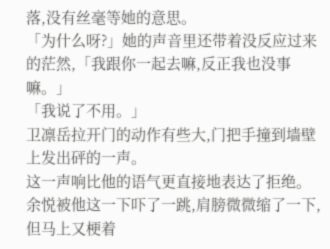落,没有丝毫等她的意思。
「为什么呀?」她的声音里还带着没反应过来的茫然,「我跟你一起去嘛,反正我也没事嘛。」
「我说了不用。」
卫凛岳拉开门的动作有些大,门把手撞到墙壁上发出砰的一声。
这一声响比他的语气更直接地表达了拒绝。
余悦被他这一下吓了一跳,肩膀微微缩了一下,但马上又梗着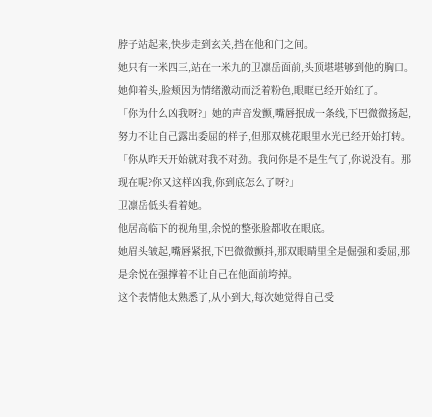脖子站起来,快步走到玄关,挡在他和门之间。
她只有一米四三,站在一米九的卫凛岳面前,头顶堪堪够到他的胸口。
她仰着头,脸颊因为情绪激动而泛着粉色,眼眶已经开始红了。
「你为什么凶我呀?」她的声音发颤,嘴唇抿成一条线,下巴微微扬起,努力不让自己露出委屈的样子,但那双桃花眼里水光已经开始打转。
「你从昨天开始就对我不对劲。我问你是不是生气了,你说没有。那现在呢?你又这样凶我,你到底怎么了呀?」
卫凛岳低头看着她。
他居高临下的视角里,余悦的整张脸都收在眼底。
她眉头皱起,嘴唇紧抿,下巴微微颤抖,那双眼睛里全是倔强和委屈,那是余悦在强撑着不让自己在他面前垮掉。
这个表情他太熟悉了,从小到大,每次她觉得自己受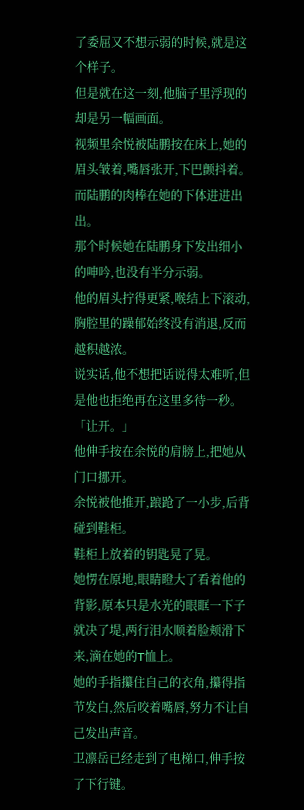了委屈又不想示弱的时候,就是这个样子。
但是就在这一刻,他脑子里浮现的却是另一幅画面。
视频里余悦被陆鹏按在床上,她的眉头皱着,嘴唇张开,下巴颤抖着。
而陆鹏的肉棒在她的下体进进出出。
那个时候她在陆鹏身下发出细小的呻吟,也没有半分示弱。
他的眉头拧得更紧,喉结上下滚动,胸腔里的躁郁始终没有消退,反而越积越浓。
说实话,他不想把话说得太难听,但是他也拒绝再在这里多待一秒。
「让开。」
他伸手按在余悦的肩膀上,把她从门口挪开。
余悦被他推开,踉跄了一小步,后背碰到鞋柜。
鞋柜上放着的钥匙晃了晃。
她愣在原地,眼睛瞪大了看着他的背影,原本只是水光的眼眶一下子就决了堤,两行泪水顺着脸颊滑下来,滴在她的T恤上。
她的手指攥住自己的衣角,攥得指节发白,然后咬着嘴唇,努力不让自己发出声音。
卫凛岳已经走到了电梯口,伸手按了下行键。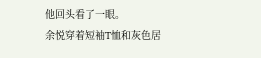他回头看了一眼。
余悦穿着短袖T恤和灰色居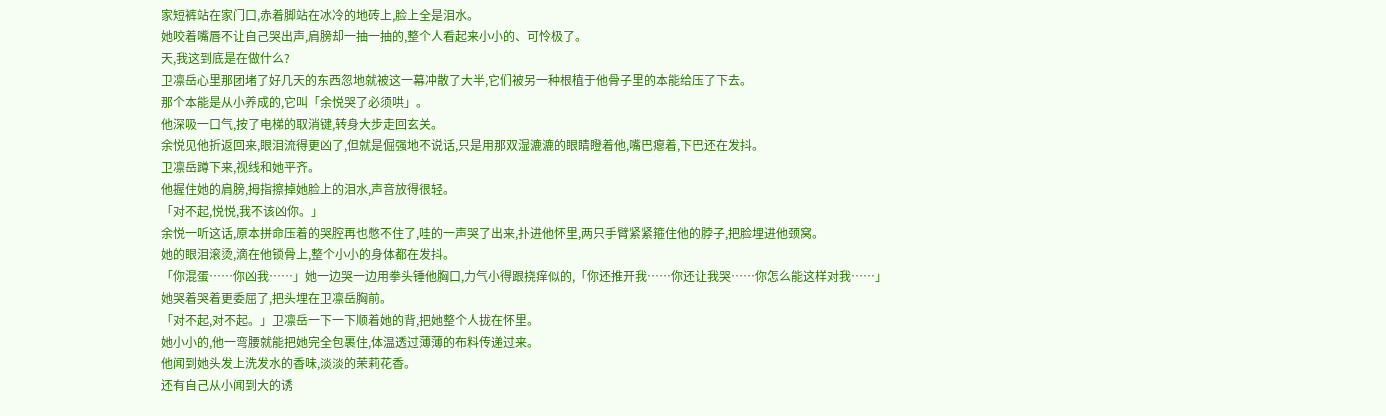家短裤站在家门口,赤着脚站在冰冷的地砖上,脸上全是泪水。
她咬着嘴唇不让自己哭出声,肩膀却一抽一抽的,整个人看起来小小的、可怜极了。
天,我这到底是在做什么?
卫凛岳心里那团堵了好几天的东西忽地就被这一幕冲散了大半,它们被另一种根植于他骨子里的本能给压了下去。
那个本能是从小养成的,它叫「余悦哭了必须哄」。
他深吸一口气,按了电梯的取消键,转身大步走回玄关。
余悦见他折返回来,眼泪流得更凶了,但就是倔强地不说话,只是用那双湿漉漉的眼睛瞪着他,嘴巴瘪着,下巴还在发抖。
卫凛岳蹲下来,视线和她平齐。
他握住她的肩膀,拇指擦掉她脸上的泪水,声音放得很轻。
「对不起,悦悦,我不该凶你。」
余悦一听这话,原本拼命压着的哭腔再也憋不住了,哇的一声哭了出来,扑进他怀里,两只手臂紧紧箍住他的脖子,把脸埋进他颈窝。
她的眼泪滚烫,滴在他锁骨上,整个小小的身体都在发抖。
「你混蛋……你凶我……」她一边哭一边用拳头锤他胸口,力气小得跟挠痒似的,「你还推开我……你还让我哭……你怎么能这样对我……」
她哭着哭着更委屈了,把头埋在卫凛岳胸前。
「对不起,对不起。」卫凛岳一下一下顺着她的背,把她整个人拢在怀里。
她小小的,他一弯腰就能把她完全包裹住,体温透过薄薄的布料传递过来。
他闻到她头发上洗发水的香味,淡淡的茉莉花香。
还有自己从小闻到大的诱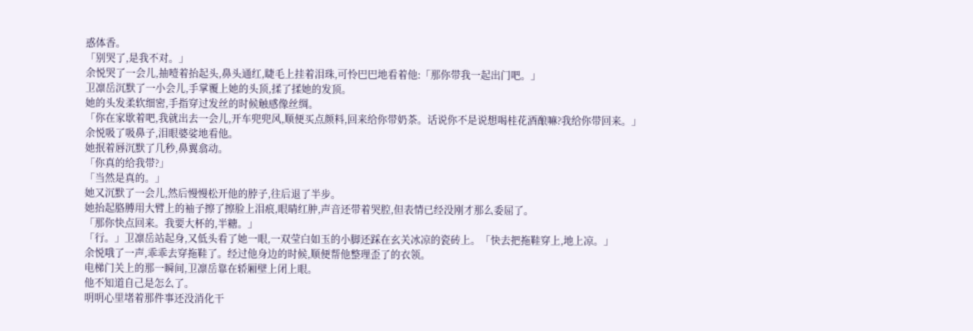惑体香。
「别哭了,是我不对。」
余悦哭了一会儿,抽噎着抬起头,鼻头通红,睫毛上挂着泪珠,可怜巴巴地看着他:「那你带我一起出门吧。」
卫凛岳沉默了一小会儿,手掌覆上她的头顶,揉了揉她的发顶。
她的头发柔软细密,手指穿过发丝的时候触感像丝绸。
「你在家歇着吧,我就出去一会儿,开车兜兜风,顺便买点颜料,回来给你带奶茶。话说你不是说想喝桂花酒酿嘛?我给你带回来。」
余悦吸了吸鼻子,泪眼婆娑地看他。
她抿着唇沉默了几秒,鼻翼翕动。
「你真的给我带?」
「当然是真的。」
她又沉默了一会儿,然后慢慢松开他的脖子,往后退了半步。
她抬起胳膊用大臂上的袖子擦了擦脸上泪痕,眼睛红肿,声音还带着哭腔,但表情已经没刚才那么委屈了。
「那你快点回来。我要大杯的,半糖。」
「行。」卫凛岳站起身,又低头看了她一眼,一双莹白如玉的小脚还踩在玄关冰凉的瓷砖上。「快去把拖鞋穿上,地上凉。」
余悦哦了一声,乖乖去穿拖鞋了。经过他身边的时候,顺便帮他整理歪了的衣领。
电梯门关上的那一瞬间,卫凛岳靠在轿厢壁上闭上眼。
他不知道自己是怎么了。
明明心里堵着那件事还没消化干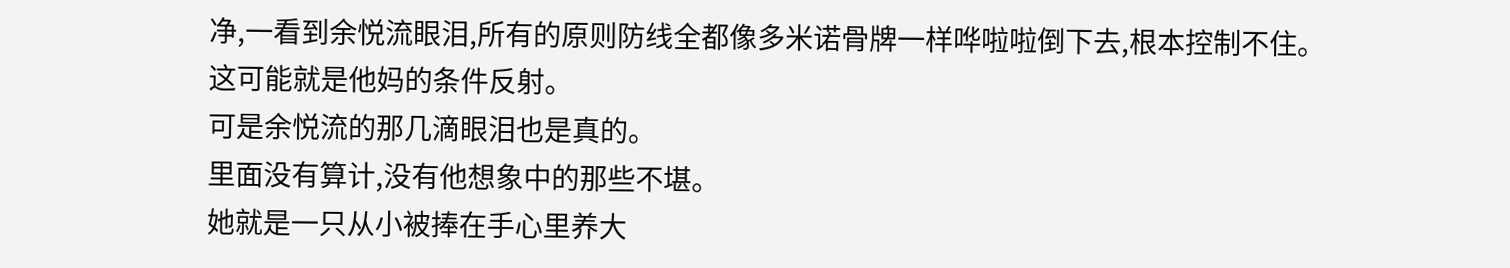净,一看到余悦流眼泪,所有的原则防线全都像多米诺骨牌一样哗啦啦倒下去,根本控制不住。
这可能就是他妈的条件反射。
可是余悦流的那几滴眼泪也是真的。
里面没有算计,没有他想象中的那些不堪。
她就是一只从小被捧在手心里养大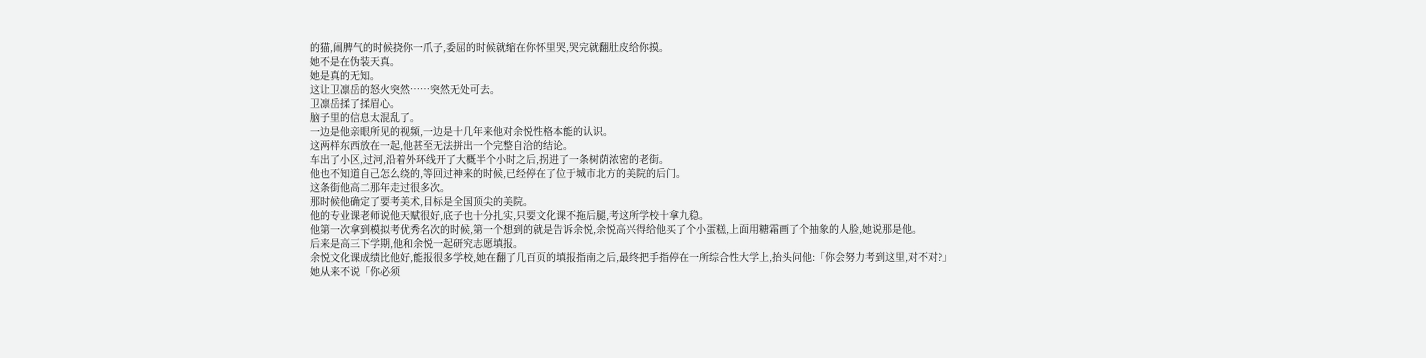的猫,闹脾气的时候挠你一爪子,委屈的时候就缩在你怀里哭,哭完就翻肚皮给你摸。
她不是在伪装天真。
她是真的无知。
这让卫凛岳的怒火突然……突然无处可去。
卫凛岳揉了揉眉心。
脑子里的信息太混乱了。
一边是他亲眼所见的视频,一边是十几年来他对余悦性格本能的认识。
这两样东西放在一起,他甚至无法拼出一个完整自洽的结论。
车出了小区,过河,沿着外环线开了大概半个小时之后,拐进了一条树荫浓密的老街。
他也不知道自己怎么绕的,等回过神来的时候,已经停在了位于城市北方的美院的后门。
这条街他高二那年走过很多次。
那时候他确定了要考美术,目标是全国顶尖的美院。
他的专业课老师说他天赋很好,底子也十分扎实,只要文化课不拖后腿,考这所学校十拿九稳。
他第一次拿到模拟考优秀名次的时候,第一个想到的就是告诉余悦,余悦高兴得给他买了个小蛋糕,上面用糖霜画了个抽象的人脸,她说那是他。
后来是高三下学期,他和余悦一起研究志愿填报。
余悦文化课成绩比他好,能报很多学校,她在翻了几百页的填报指南之后,最终把手指停在一所综合性大学上,抬头问他:「你会努力考到这里,对不对?」
她从来不说「你必须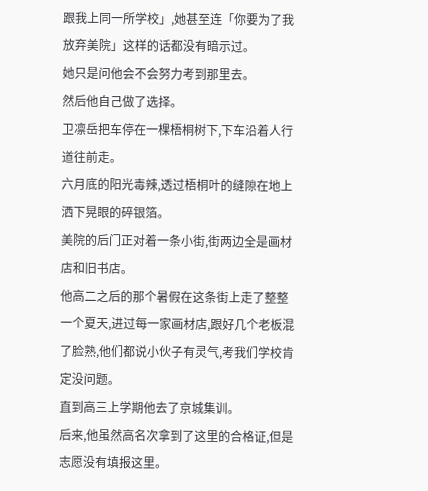跟我上同一所学校」,她甚至连「你要为了我放弃美院」这样的话都没有暗示过。
她只是问他会不会努力考到那里去。
然后他自己做了选择。
卫凛岳把车停在一棵梧桐树下,下车沿着人行道往前走。
六月底的阳光毒辣,透过梧桐叶的缝隙在地上洒下晃眼的碎银箔。
美院的后门正对着一条小街,街两边全是画材店和旧书店。
他高二之后的那个暑假在这条街上走了整整一个夏天,进过每一家画材店,跟好几个老板混了脸熟,他们都说小伙子有灵气,考我们学校肯定没问题。
直到高三上学期他去了京城集训。
后来,他虽然高名次拿到了这里的合格证,但是志愿没有填报这里。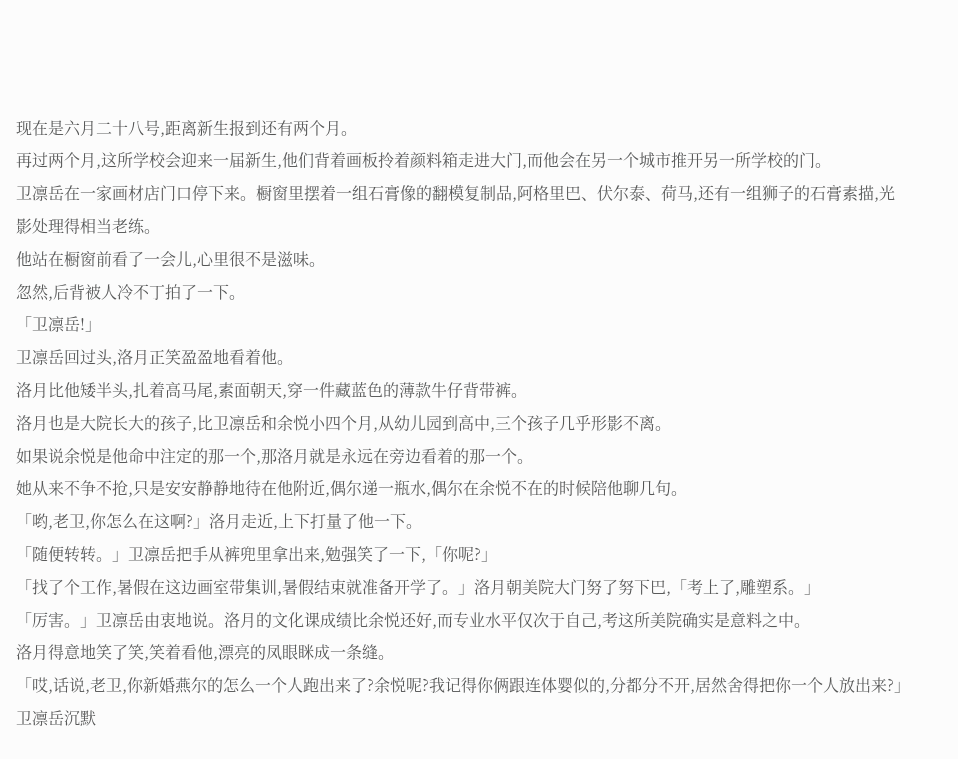现在是六月二十八号,距离新生报到还有两个月。
再过两个月,这所学校会迎来一届新生,他们背着画板拎着颜料箱走进大门,而他会在另一个城市推开另一所学校的门。
卫凛岳在一家画材店门口停下来。橱窗里摆着一组石膏像的翻模复制品,阿格里巴、伏尔泰、荷马,还有一组狮子的石膏素描,光影处理得相当老练。
他站在橱窗前看了一会儿,心里很不是滋味。
忽然,后背被人冷不丁拍了一下。
「卫凛岳!」
卫凛岳回过头,洛月正笑盈盈地看着他。
洛月比他矮半头,扎着高马尾,素面朝天,穿一件藏蓝色的薄款牛仔背带裤。
洛月也是大院长大的孩子,比卫凛岳和余悦小四个月,从幼儿园到高中,三个孩子几乎形影不离。
如果说余悦是他命中注定的那一个,那洛月就是永远在旁边看着的那一个。
她从来不争不抢,只是安安静静地待在他附近,偶尔递一瓶水,偶尔在余悦不在的时候陪他聊几句。
「哟,老卫,你怎么在这啊?」洛月走近,上下打量了他一下。
「随便转转。」卫凛岳把手从裤兜里拿出来,勉强笑了一下,「你呢?」
「找了个工作,暑假在这边画室带集训,暑假结束就准备开学了。」洛月朝美院大门努了努下巴,「考上了,雕塑系。」
「厉害。」卫凛岳由衷地说。洛月的文化课成绩比余悦还好,而专业水平仅次于自己,考这所美院确实是意料之中。
洛月得意地笑了笑,笑着看他,漂亮的凤眼眯成一条缝。
「哎,话说,老卫,你新婚燕尔的怎么一个人跑出来了?余悦呢?我记得你俩跟连体婴似的,分都分不开,居然舍得把你一个人放出来?」
卫凛岳沉默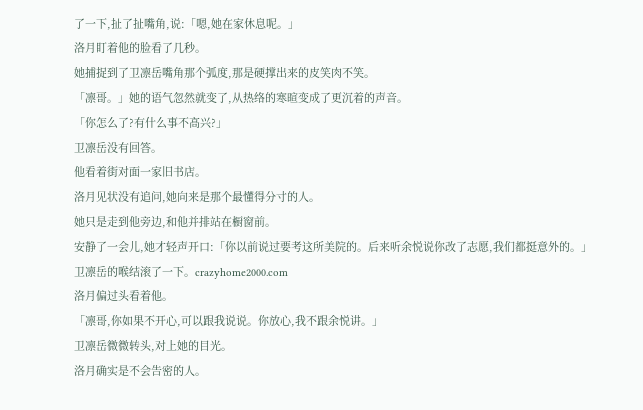了一下,扯了扯嘴角,说:「嗯,她在家休息呢。」
洛月盯着他的脸看了几秒。
她捕捉到了卫凛岳嘴角那个弧度,那是硬撑出来的皮笑肉不笑。
「凛哥。」她的语气忽然就变了,从热络的寒暄变成了更沉着的声音。
「你怎么了?有什么事不高兴?」
卫凛岳没有回答。
他看着街对面一家旧书店。
洛月见状没有追问,她向来是那个最懂得分寸的人。
她只是走到他旁边,和他并排站在橱窗前。
安静了一会儿,她才轻声开口:「你以前说过要考这所美院的。后来听余悦说你改了志愿,我们都挺意外的。」
卫凛岳的喉结滚了一下。crazyhome2000.com
洛月偏过头看着他。
「凛哥,你如果不开心,可以跟我说说。你放心,我不跟余悦讲。」
卫凛岳微微转头,对上她的目光。
洛月确实是不会告密的人。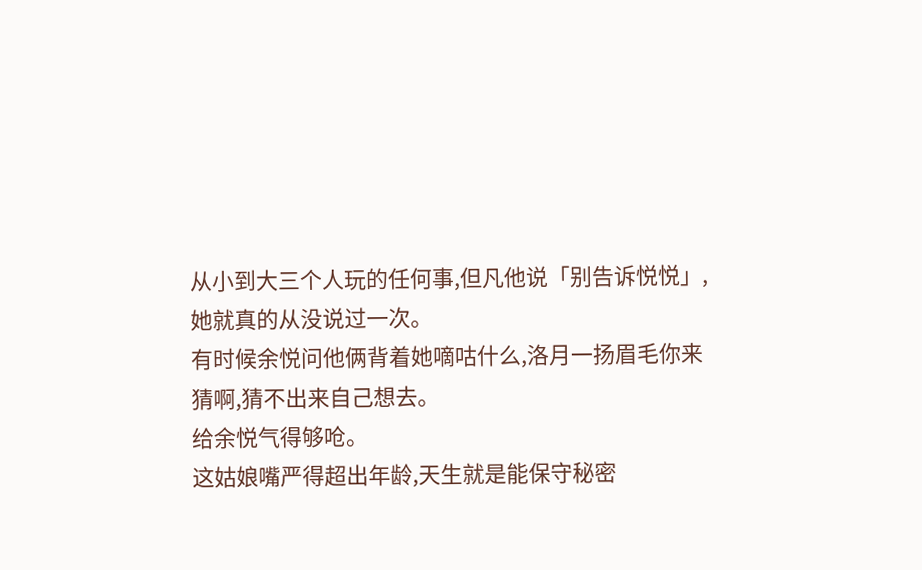从小到大三个人玩的任何事,但凡他说「别告诉悦悦」,她就真的从没说过一次。
有时候余悦问他俩背着她嘀咕什么,洛月一扬眉毛你来猜啊,猜不出来自己想去。
给余悦气得够呛。
这姑娘嘴严得超出年龄,天生就是能保守秘密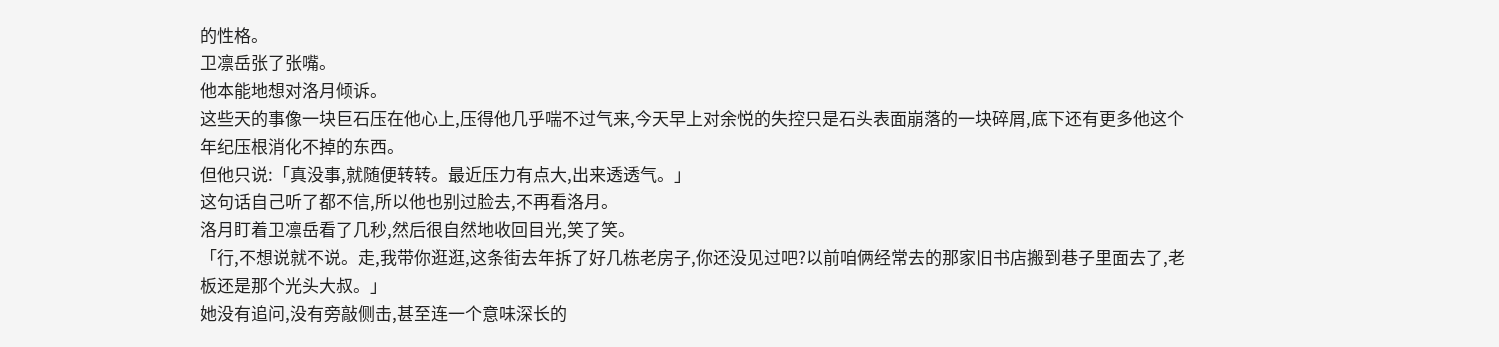的性格。
卫凛岳张了张嘴。
他本能地想对洛月倾诉。
这些天的事像一块巨石压在他心上,压得他几乎喘不过气来,今天早上对余悦的失控只是石头表面崩落的一块碎屑,底下还有更多他这个年纪压根消化不掉的东西。
但他只说:「真没事,就随便转转。最近压力有点大,出来透透气。」
这句话自己听了都不信,所以他也别过脸去,不再看洛月。
洛月盯着卫凛岳看了几秒,然后很自然地收回目光,笑了笑。
「行,不想说就不说。走,我带你逛逛,这条街去年拆了好几栋老房子,你还没见过吧?以前咱俩经常去的那家旧书店搬到巷子里面去了,老板还是那个光头大叔。」
她没有追问,没有旁敲侧击,甚至连一个意味深长的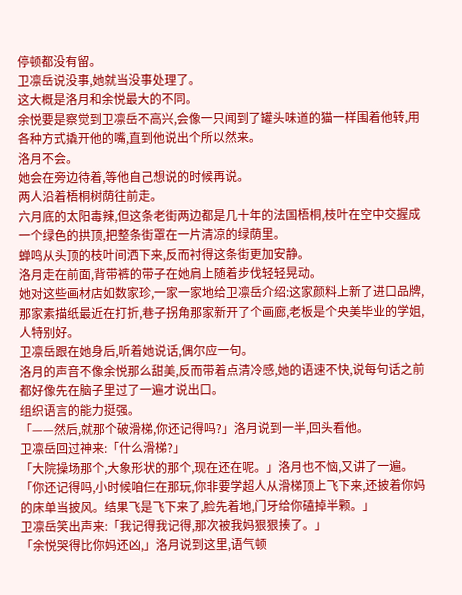停顿都没有留。
卫凛岳说没事,她就当没事处理了。
这大概是洛月和余悦最大的不同。
余悦要是察觉到卫凛岳不高兴,会像一只闻到了罐头味道的猫一样围着他转,用各种方式撬开他的嘴,直到他说出个所以然来。
洛月不会。
她会在旁边待着,等他自己想说的时候再说。
两人沿着梧桐树荫往前走。
六月底的太阳毒辣,但这条老街两边都是几十年的法国梧桐,枝叶在空中交握成一个绿色的拱顶,把整条街罩在一片清凉的绿荫里。
蝉鸣从头顶的枝叶间洒下来,反而衬得这条街更加安静。
洛月走在前面,背带裤的带子在她肩上随着步伐轻轻晃动。
她对这些画材店如数家珍,一家一家地给卫凛岳介绍:这家颜料上新了进口品牌,那家素描纸最近在打折,巷子拐角那家新开了个画廊,老板是个央美毕业的学姐,人特别好。
卫凛岳跟在她身后,听着她说话,偶尔应一句。
洛月的声音不像余悦那么甜美,反而带着点清冷感,她的语速不快,说每句话之前都好像先在脑子里过了一遍才说出口。
组织语言的能力挺强。
「——然后,就那个破滑梯,你还记得吗?」洛月说到一半,回头看他。
卫凛岳回过神来:「什么滑梯?」
「大院操场那个,大象形状的那个,现在还在呢。」洛月也不恼,又讲了一遍。
「你还记得吗,小时候咱仨在那玩,你非要学超人从滑梯顶上飞下来,还披着你妈的床单当披风。结果飞是飞下来了,脸先着地,门牙给你磕掉半颗。」
卫凛岳笑出声来:「我记得我记得,那次被我妈狠狠揍了。」
「余悦哭得比你妈还凶,」洛月说到这里,语气顿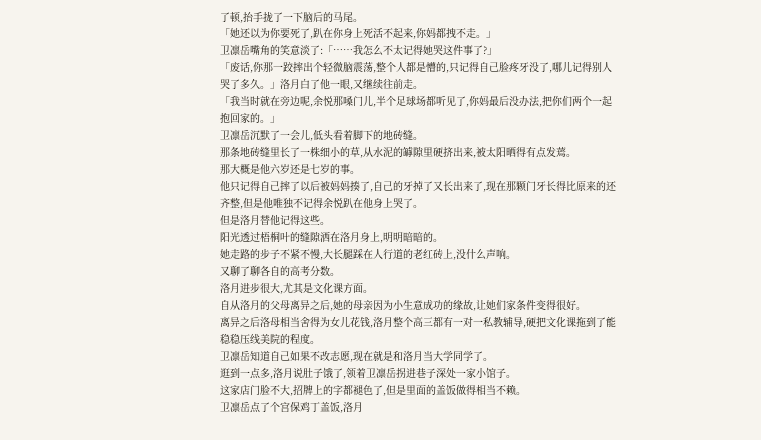了顿,抬手拢了一下脑后的马尾。
「她还以为你要死了,趴在你身上死活不起来,你妈都拽不走。」
卫凛岳嘴角的笑意淡了:「……我怎么不太记得她哭这件事了?」
「废话,你那一跤摔出个轻微脑震荡,整个人都是懵的,只记得自己脸疼牙没了,哪儿记得别人哭了多久。」洛月白了他一眼,又继续往前走。
「我当时就在旁边呢,余悦那嗓门儿,半个足球场都听见了,你妈最后没办法,把你们两个一起抱回家的。」
卫凛岳沉默了一会儿,低头看着脚下的地砖缝。
那条地砖缝里长了一株细小的草,从水泥的罅隙里硬挤出来,被太阳晒得有点发蔫。
那大概是他六岁还是七岁的事。
他只记得自己摔了以后被妈妈揍了,自己的牙掉了又长出来了,现在那颗门牙长得比原来的还齐整,但是他唯独不记得余悦趴在他身上哭了。
但是洛月替他记得这些。
阳光透过梧桐叶的缝隙洒在洛月身上,明明暗暗的。
她走路的步子不紧不慢,大长腿踩在人行道的老红砖上,没什么声响。
又聊了聊各自的高考分数。
洛月进步很大,尤其是文化课方面。
自从洛月的父母离异之后,她的母亲因为小生意成功的缘故,让她们家条件变得很好。
离异之后洛母相当舍得为女儿花钱,洛月整个高三都有一对一私教辅导,硬把文化课拖到了能稳稳压线美院的程度。
卫凛岳知道自己如果不改志愿,现在就是和洛月当大学同学了。
逛到一点多,洛月说肚子饿了,领着卫凛岳拐进巷子深处一家小馆子。
这家店门脸不大,招牌上的字都褪色了,但是里面的盖饭做得相当不赖。
卫凛岳点了个宫保鸡丁盖饭,洛月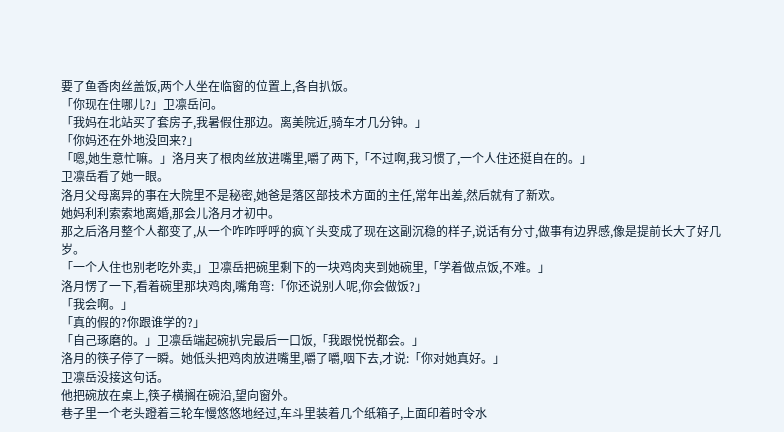要了鱼香肉丝盖饭,两个人坐在临窗的位置上,各自扒饭。
「你现在住哪儿?」卫凛岳问。
「我妈在北站买了套房子,我暑假住那边。离美院近,骑车才几分钟。」
「你妈还在外地没回来?」
「嗯,她生意忙嘛。」洛月夹了根肉丝放进嘴里,嚼了两下,「不过啊,我习惯了,一个人住还挺自在的。」
卫凛岳看了她一眼。
洛月父母离异的事在大院里不是秘密,她爸是落区部技术方面的主任,常年出差,然后就有了新欢。
她妈利利索索地离婚,那会儿洛月才初中。
那之后洛月整个人都变了,从一个咋咋呼呼的疯丫头变成了现在这副沉稳的样子,说话有分寸,做事有边界感,像是提前长大了好几岁。
「一个人住也别老吃外卖,」卫凛岳把碗里剩下的一块鸡肉夹到她碗里,「学着做点饭,不难。」
洛月愣了一下,看着碗里那块鸡肉,嘴角弯:「你还说别人呢,你会做饭?」
「我会啊。」
「真的假的?你跟谁学的?」
「自己琢磨的。」卫凛岳端起碗扒完最后一口饭,「我跟悦悦都会。」
洛月的筷子停了一瞬。她低头把鸡肉放进嘴里,嚼了嚼,咽下去,才说:「你对她真好。」
卫凛岳没接这句话。
他把碗放在桌上,筷子横搁在碗沿,望向窗外。
巷子里一个老头蹬着三轮车慢悠悠地经过,车斗里装着几个纸箱子,上面印着时令水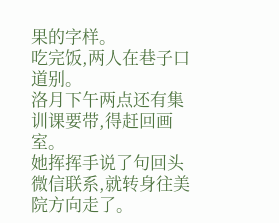果的字样。
吃完饭,两人在巷子口道别。
洛月下午两点还有集训课要带,得赶回画室。
她挥挥手说了句回头微信联系,就转身往美院方向走了。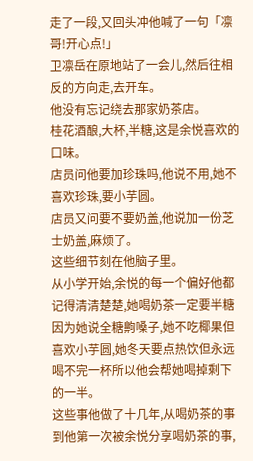走了一段,又回头冲他喊了一句「凛哥!开心点!」
卫凛岳在原地站了一会儿,然后往相反的方向走,去开车。
他没有忘记绕去那家奶茶店。
桂花酒酿,大杯,半糖,这是余悦喜欢的口味。
店员问他要加珍珠吗,他说不用,她不喜欢珍珠,要小芋圆。
店员又问要不要奶盖,他说加一份芝士奶盖,麻烦了。
这些细节刻在他脑子里。
从小学开始,余悦的每一个偏好他都记得清清楚楚,她喝奶茶一定要半糖因为她说全糖齁嗓子,她不吃椰果但喜欢小芋圆,她冬天要点热饮但永远喝不完一杯所以他会帮她喝掉剩下的一半。
这些事他做了十几年,从喝奶茶的事到他第一次被余悦分享喝奶茶的事,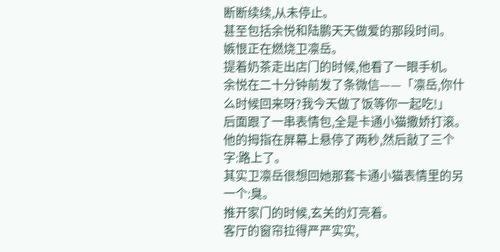断断续续,从未停止。
甚至包括余悦和陆鹏天天做爱的那段时间。
嫉恨正在燃烧卫凛岳。
提着奶茶走出店门的时候,他看了一眼手机。
余悦在二十分钟前发了条微信——「凛岳,你什么时候回来呀?我今天做了饭等你一起吃!」
后面跟了一串表情包,全是卡通小猫撒娇打滚。
他的拇指在屏幕上悬停了两秒,然后敲了三个字:路上了。
其实卫凛岳很想回她那套卡通小猫表情里的另一个:臭。
推开家门的时候,玄关的灯亮着。
客厅的窗帘拉得严严实实,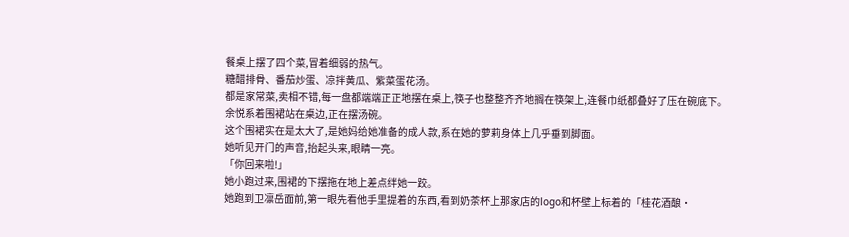餐桌上摆了四个菜,冒着细弱的热气。
糖醋排骨、番茄炒蛋、凉拌黄瓜、紫菜蛋花汤。
都是家常菜,卖相不错,每一盘都端端正正地摆在桌上,筷子也整整齐齐地搁在筷架上,连餐巾纸都叠好了压在碗底下。
余悦系着围裙站在桌边,正在摆汤碗。
这个围裙实在是太大了,是她妈给她准备的成人款,系在她的萝莉身体上几乎垂到脚面。
她听见开门的声音,抬起头来,眼睛一亮。
「你回来啦!」
她小跑过来,围裙的下摆拖在地上差点绊她一跤。
她跑到卫凛岳面前,第一眼先看他手里提着的东西,看到奶茶杯上那家店的logo和杯壁上标着的「桂花酒酿·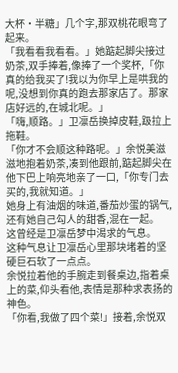大杯·半糖」几个字,那双桃花眼弯了起来。
「我看看我看看。」她踮起脚尖接过奶茶,双手捧着,像捧了一个奖杯,「你真的给我买了!我以为你早上是哄我的呢,没想到你真的跑去那家店了。那家店好远的,在城北呢。」
「嗨,顺路。」卫凛岳换掉皮鞋,趿拉上拖鞋。
「你才不会顺这种路呢。」余悦美滋滋地抱着奶茶,凑到他跟前,踮起脚尖在他下巴上响亮地亲了一口,「你专门去买的,我就知道。」
她身上有油烟的味道,番茄炒蛋的锅气,还有她自己勾人的甜香,混在一起。
这曾经是卫凛岳梦中渴求的气息。
这种气息让卫凛岳心里那块堵着的坚硬巨石软了一点点。
余悦拉着他的手腕走到餐桌边,指着桌上的菜,仰头看他,表情是那种求表扬的神色。
「你看,我做了四个菜!」接着,余悦双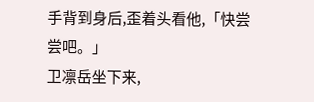手背到身后,歪着头看他,「快尝尝吧。」
卫凛岳坐下来,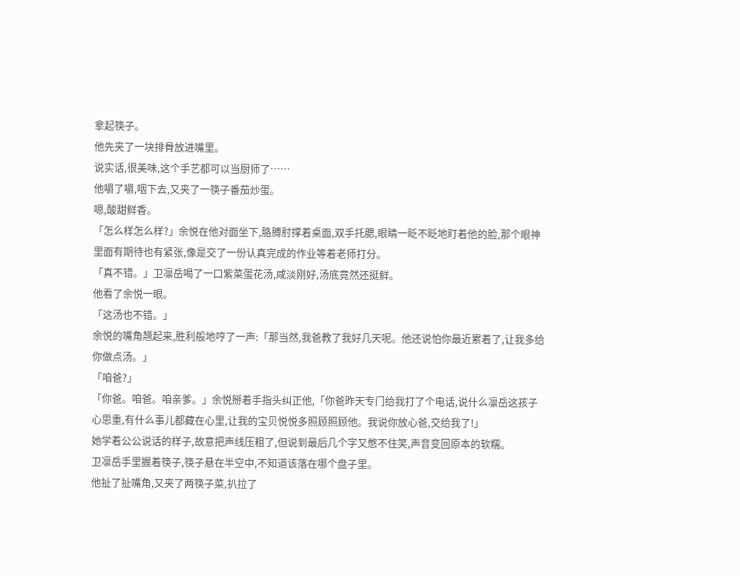拿起筷子。
他先夹了一块排骨放进嘴里。
说实话,很美味,这个手艺都可以当厨师了……
他嚼了嚼,咽下去,又夹了一筷子番茄炒蛋。
嗯,酸甜鲜香。
「怎么样怎么样?」余悦在他对面坐下,胳膊肘撑着桌面,双手托腮,眼睛一眨不眨地盯着他的脸,那个眼神里面有期待也有紧张,像是交了一份认真完成的作业等着老师打分。
「真不错。」卫凛岳喝了一口紫菜蛋花汤,咸淡刚好,汤底竟然还挺鲜。
他看了余悦一眼。
「这汤也不错。」
余悦的嘴角翘起来,胜利般地哼了一声:「那当然,我爸教了我好几天呢。他还说怕你最近累着了,让我多给你做点汤。」
「咱爸?」
「你爸。咱爸。咱亲爹。」余悦掰着手指头纠正他,「你爸昨天专门给我打了个电话,说什么凛岳这孩子心思重,有什么事儿都藏在心里,让我的宝贝悦悦多照顾照顾他。我说你放心爸,交给我了!」
她学着公公说话的样子,故意把声线压粗了,但说到最后几个字又憋不住笑,声音变回原本的软糯。
卫凛岳手里握着筷子,筷子悬在半空中,不知道该落在哪个盘子里。
他扯了扯嘴角,又夹了两筷子菜,扒拉了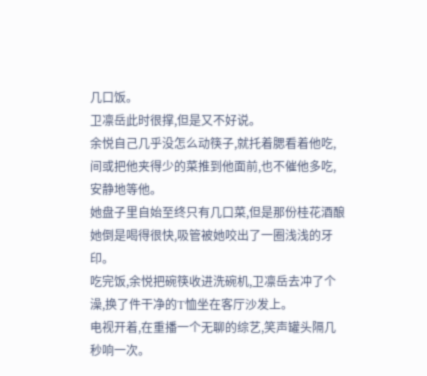几口饭。
卫凛岳此时很撑,但是又不好说。
余悦自己几乎没怎么动筷子,就托着腮看着他吃,间或把他夹得少的菜推到他面前,也不催他多吃,安静地等他。
她盘子里自始至终只有几口菜,但是那份桂花酒酿她倒是喝得很快,吸管被她咬出了一圈浅浅的牙印。
吃完饭,余悦把碗筷收进洗碗机,卫凛岳去冲了个澡,换了件干净的T恤坐在客厅沙发上。
电视开着,在重播一个无聊的综艺,笑声罐头隔几秒响一次。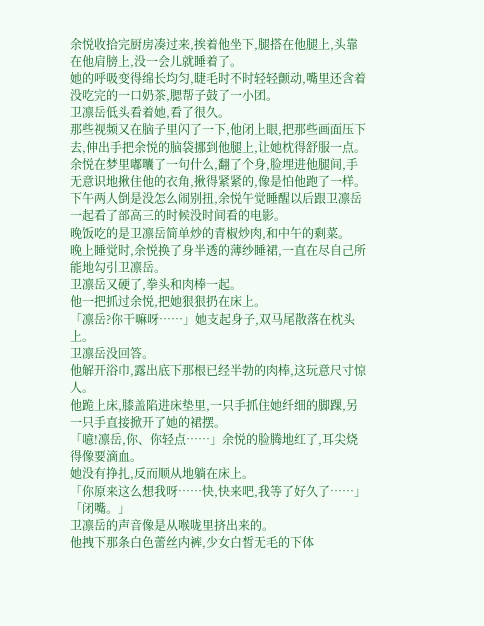余悦收拾完厨房凑过来,挨着他坐下,腿搭在他腿上,头靠在他肩膀上,没一会儿就睡着了。
她的呼吸变得绵长均匀,睫毛时不时轻轻颤动,嘴里还含着没吃完的一口奶茶,腮帮子鼓了一小团。
卫凛岳低头看着她,看了很久。
那些视频又在脑子里闪了一下,他闭上眼,把那些画面压下去,伸出手把余悦的脑袋挪到他腿上,让她枕得舒服一点。
余悦在梦里嘟囔了一句什么,翻了个身,脸埋进他腿间,手无意识地揪住他的衣角,揪得紧紧的,像是怕他跑了一样。
下午两人倒是没怎么闹别扭,余悦午觉睡醒以后跟卫凛岳一起看了部高三的时候没时间看的电影。
晚饭吃的是卫凛岳简单炒的青椒炒肉,和中午的剩菜。
晚上睡觉时,余悦换了身半透的薄纱睡裙,一直在尽自己所能地勾引卫凛岳。
卫凛岳又硬了,拳头和肉棒一起。
他一把抓过余悦,把她狠狠扔在床上。
「凛岳?你干嘛呀……」她支起身子,双马尾散落在枕头上。
卫凛岳没回答。
他解开浴巾,露出底下那根已经半勃的肉棒,这玩意尺寸惊人。
他跪上床,膝盖陷进床垫里,一只手抓住她纤细的脚踝,另一只手直接掀开了她的裙摆。
「噫!凛岳,你、你轻点……」余悦的脸腾地红了,耳尖烧得像要滴血。
她没有挣扎,反而顺从地躺在床上。
「你原来这么想我呀……快,快来吧,我等了好久了……」
「闭嘴。」
卫凛岳的声音像是从喉咙里挤出来的。
他拽下那条白色蕾丝内裤,少女白皙无毛的下体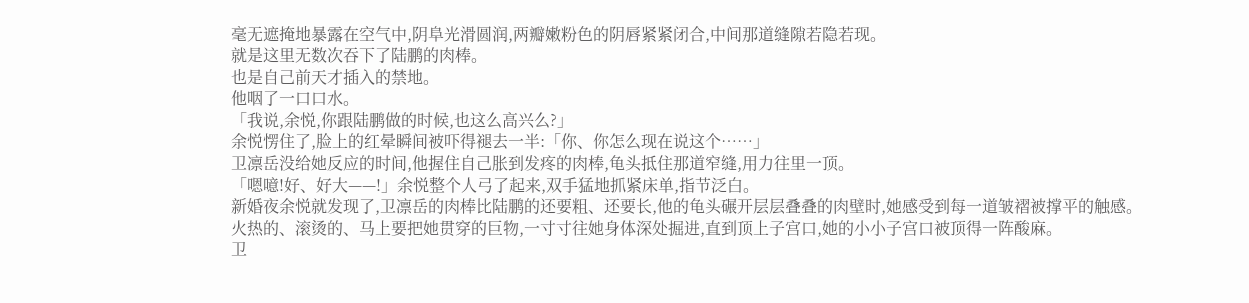毫无遮掩地暴露在空气中,阴阜光滑圆润,两瓣嫩粉色的阴唇紧紧闭合,中间那道缝隙若隐若现。
就是这里无数次吞下了陆鹏的肉棒。
也是自己前天才插入的禁地。
他咽了一口口水。
「我说,余悦,你跟陆鹏做的时候,也这么高兴么?」
余悦愣住了,脸上的红晕瞬间被吓得褪去一半:「你、你怎么现在说这个……」
卫凛岳没给她反应的时间,他握住自己胀到发疼的肉棒,龟头抵住那道窄缝,用力往里一顶。
「嗯噫!好、好大——!」余悦整个人弓了起来,双手猛地抓紧床单,指节泛白。
新婚夜余悦就发现了,卫凛岳的肉棒比陆鹏的还要粗、还要长,他的龟头碾开层层叠叠的肉壁时,她感受到每一道皱褶被撑平的触感。
火热的、滚烫的、马上要把她贯穿的巨物,一寸寸往她身体深处掘进,直到顶上子宫口,她的小小子宫口被顶得一阵酸麻。
卫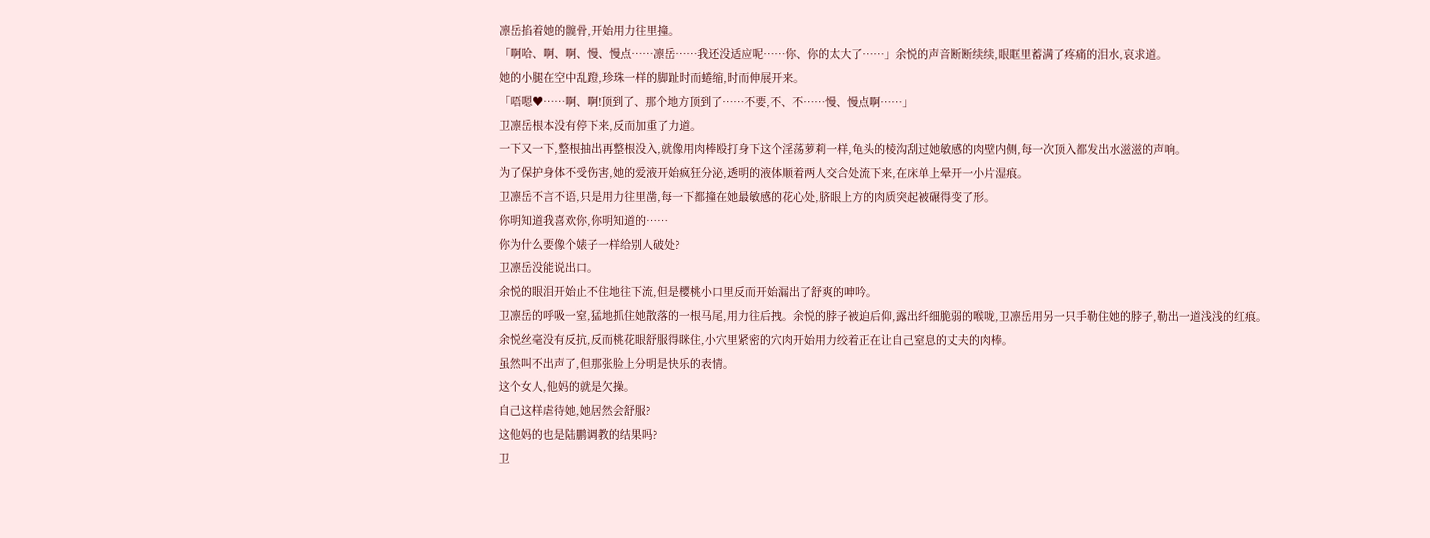凛岳掐着她的髋骨,开始用力往里撞。
「啊哈、啊、啊、慢、慢点……凛岳……我还没适应呢……你、你的太大了……」余悦的声音断断续续,眼眶里蓄满了疼痛的泪水,哀求道。
她的小腿在空中乱蹬,珍珠一样的脚趾时而蜷缩,时而伸展开来。
「唔嗯♥……啊、啊!顶到了、那个地方顶到了……不要,不、不……慢、慢点啊……」
卫凛岳根本没有停下来,反而加重了力道。
一下又一下,整根抽出再整根没入,就像用肉棒殴打身下这个淫荡萝莉一样,龟头的棱沟刮过她敏感的肉壁内侧,每一次顶入都发出水滋滋的声响。
为了保护身体不受伤害,她的爱液开始疯狂分泌,透明的液体顺着两人交合处流下来,在床单上晕开一小片湿痕。
卫凛岳不言不语,只是用力往里凿,每一下都撞在她最敏感的花心处,脐眼上方的肉质突起被碾得变了形。
你明知道我喜欢你,你明知道的……
你为什么要像个婊子一样给别人破处?
卫凛岳没能说出口。
余悦的眼泪开始止不住地往下流,但是樱桃小口里反而开始漏出了舒爽的呻吟。
卫凛岳的呼吸一窒,猛地抓住她散落的一根马尾,用力往后拽。余悦的脖子被迫后仰,露出纤细脆弱的喉咙,卫凛岳用另一只手勒住她的脖子,勒出一道浅浅的红痕。
余悦丝毫没有反抗,反而桃花眼舒服得眯住,小穴里紧密的穴肉开始用力绞着正在让自己窒息的丈夫的肉棒。
虽然叫不出声了,但那张脸上分明是快乐的表情。
这个女人,他妈的就是欠操。
自己这样虐待她,她居然会舒服?
这他妈的也是陆鹏调教的结果吗?
卫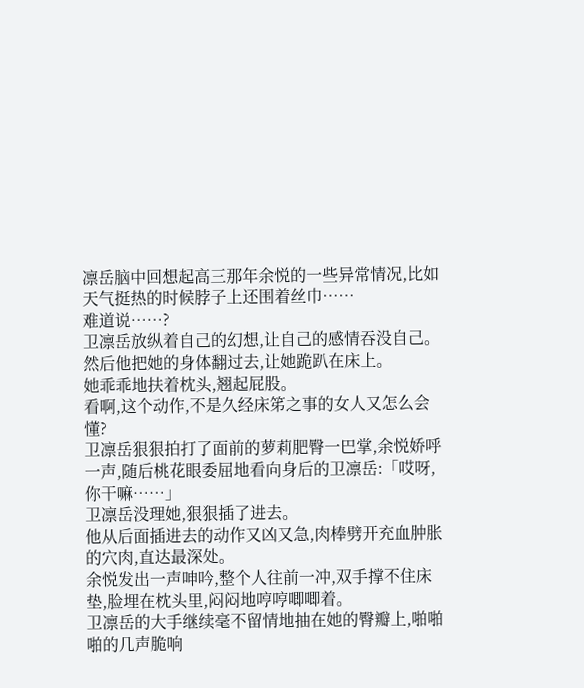凛岳脑中回想起高三那年余悦的一些异常情况,比如天气挺热的时候脖子上还围着丝巾……
难道说……?
卫凛岳放纵着自己的幻想,让自己的感情吞没自己。然后他把她的身体翻过去,让她跪趴在床上。
她乖乖地扶着枕头,翘起屁股。
看啊,这个动作,不是久经床笫之事的女人又怎么会懂?
卫凛岳狠狠拍打了面前的萝莉肥臀一巴掌,余悦娇呼一声,随后桃花眼委屈地看向身后的卫凛岳:「哎呀,你干嘛……」
卫凛岳没理她,狠狠插了进去。
他从后面插进去的动作又凶又急,肉棒劈开充血肿胀的穴肉,直达最深处。
余悦发出一声呻吟,整个人往前一冲,双手撑不住床垫,脸埋在枕头里,闷闷地哼哼唧唧着。
卫凛岳的大手继续毫不留情地抽在她的臀瓣上,啪啪啪的几声脆响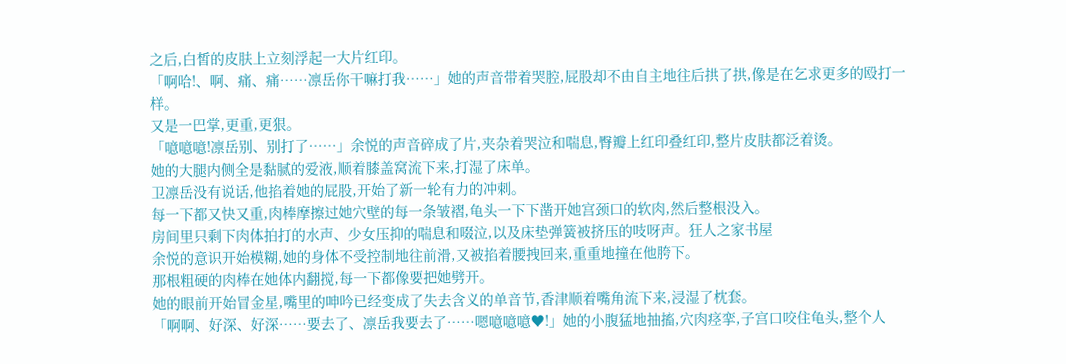之后,白皙的皮肤上立刻浮起一大片红印。
「啊哈!、啊、痛、痛……凛岳你干嘛打我……」她的声音带着哭腔,屁股却不由自主地往后拱了拱,像是在乞求更多的殴打一样。
又是一巴掌,更重,更狠。
「噫噫噫!凛岳别、别打了……」余悦的声音碎成了片,夹杂着哭泣和喘息,臀瓣上红印叠红印,整片皮肤都泛着烫。
她的大腿内侧全是黏腻的爱液,顺着膝盖窝流下来,打湿了床单。
卫凛岳没有说话,他掐着她的屁股,开始了新一轮有力的冲刺。
每一下都又快又重,肉棒摩擦过她穴壁的每一条皱褶,龟头一下下凿开她宫颈口的软肉,然后整根没入。
房间里只剩下肉体拍打的水声、少女压抑的喘息和啜泣,以及床垫弹簧被挤压的吱呀声。狂人之家书屋
余悦的意识开始模糊,她的身体不受控制地往前滑,又被掐着腰拽回来,重重地撞在他胯下。
那根粗硬的肉棒在她体内翻搅,每一下都像要把她劈开。
她的眼前开始冒金星,嘴里的呻吟已经变成了失去含义的单音节,香津顺着嘴角流下来,浸湿了枕套。
「啊啊、好深、好深……要去了、凛岳我要去了……嗯噫噫噫♥!」她的小腹猛地抽搐,穴肉痉挛,子宫口咬住龟头,整个人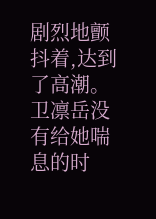剧烈地颤抖着,达到了高潮。
卫凛岳没有给她喘息的时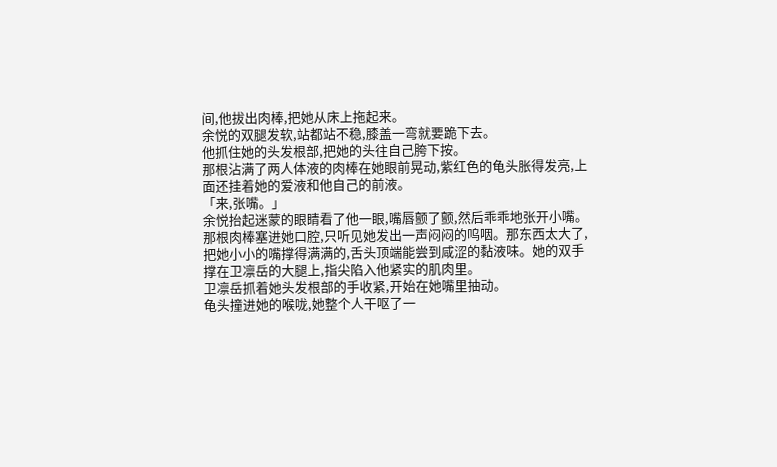间,他拔出肉棒,把她从床上拖起来。
余悦的双腿发软,站都站不稳,膝盖一弯就要跪下去。
他抓住她的头发根部,把她的头往自己胯下按。
那根沾满了两人体液的肉棒在她眼前晃动,紫红色的龟头胀得发亮,上面还挂着她的爱液和他自己的前液。
「来,张嘴。」
余悦抬起迷蒙的眼睛看了他一眼,嘴唇颤了颤,然后乖乖地张开小嘴。
那根肉棒塞进她口腔,只听见她发出一声闷闷的呜咽。那东西太大了,把她小小的嘴撑得满满的,舌头顶端能尝到咸涩的黏液味。她的双手撑在卫凛岳的大腿上,指尖陷入他紧实的肌肉里。
卫凛岳抓着她头发根部的手收紧,开始在她嘴里抽动。
龟头撞进她的喉咙,她整个人干呕了一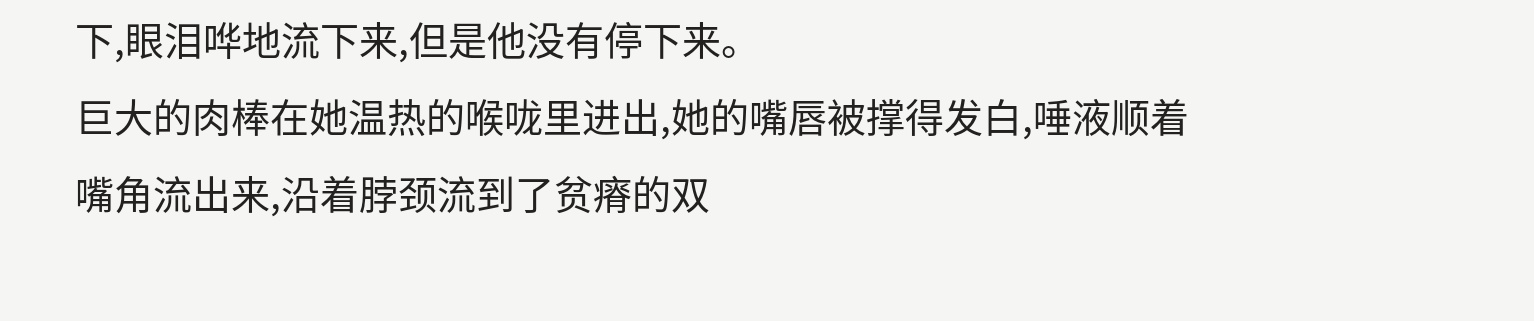下,眼泪哗地流下来,但是他没有停下来。
巨大的肉棒在她温热的喉咙里进出,她的嘴唇被撑得发白,唾液顺着嘴角流出来,沿着脖颈流到了贫瘠的双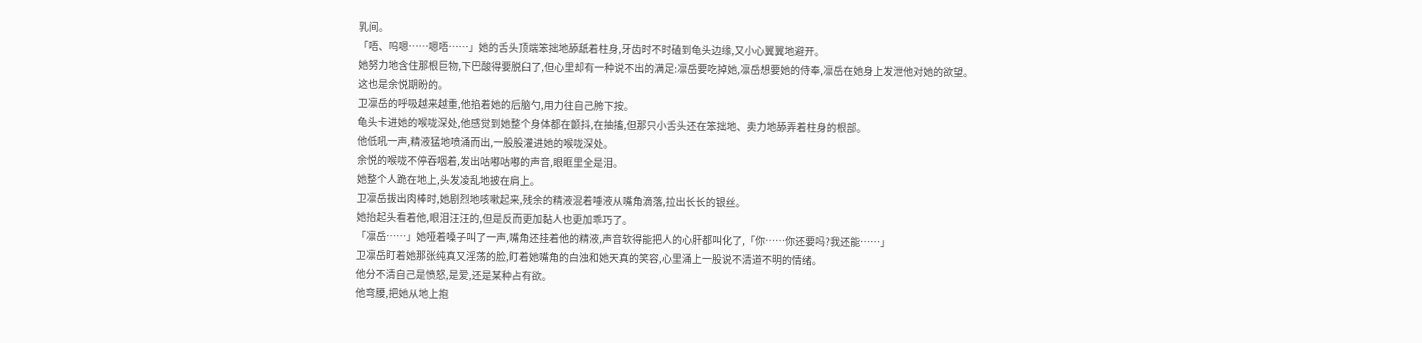乳间。
「唔、呜嗯……嗯唔……」她的舌头顶端笨拙地舔舐着柱身,牙齿时不时磕到龟头边缘,又小心翼翼地避开。
她努力地含住那根巨物,下巴酸得要脱臼了,但心里却有一种说不出的满足:凛岳要吃掉她,凛岳想要她的侍奉,凛岳在她身上发泄他对她的欲望。
这也是余悦期盼的。
卫凛岳的呼吸越来越重,他掐着她的后脑勺,用力往自己胯下按。
龟头卡进她的喉咙深处,他感觉到她整个身体都在颤抖,在抽搐,但那只小舌头还在笨拙地、卖力地舔弄着柱身的根部。
他低吼一声,精液猛地喷涌而出,一股股灌进她的喉咙深处。
余悦的喉咙不停吞咽着,发出咕嘟咕嘟的声音,眼眶里全是泪。
她整个人跪在地上,头发凌乱地披在肩上。
卫凛岳拔出肉棒时,她剧烈地咳嗽起来,残余的精液混着唾液从嘴角滴落,拉出长长的银丝。
她抬起头看着他,眼泪汪汪的,但是反而更加黏人也更加乖巧了。
「凛岳……」她哑着嗓子叫了一声,嘴角还挂着他的精液,声音软得能把人的心肝都叫化了,「你……你还要吗?我还能……」
卫凛岳盯着她那张纯真又淫荡的脸,盯着她嘴角的白浊和她天真的笑容,心里涌上一股说不清道不明的情绪。
他分不清自己是愤怒,是爱,还是某种占有欲。
他弯腰,把她从地上抱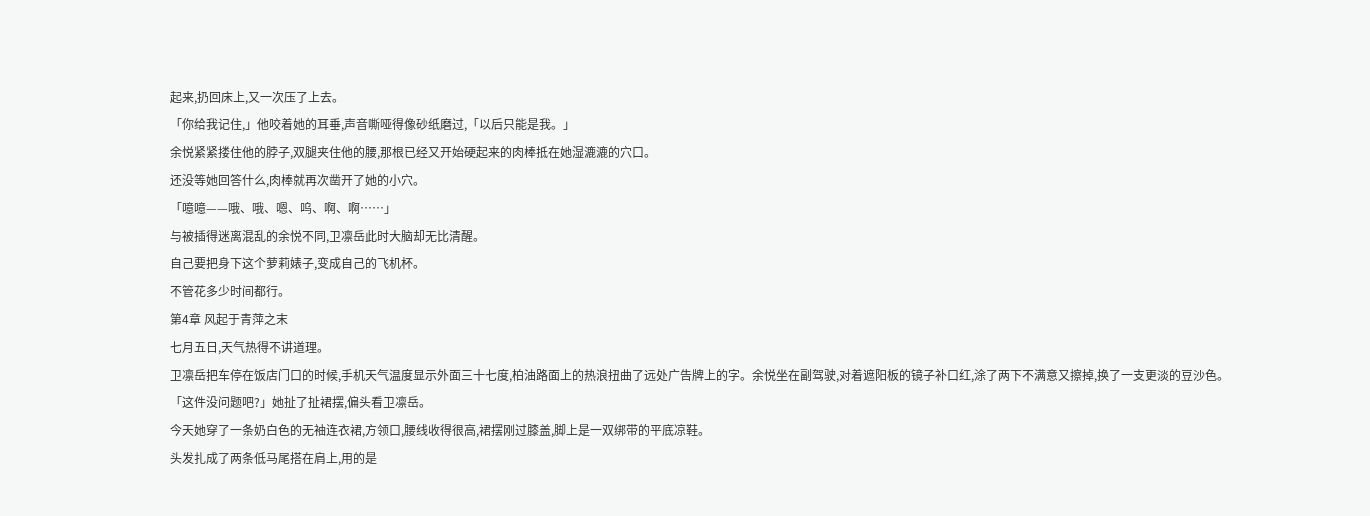起来,扔回床上,又一次压了上去。
「你给我记住,」他咬着她的耳垂,声音嘶哑得像砂纸磨过,「以后只能是我。」
余悦紧紧搂住他的脖子,双腿夹住他的腰,那根已经又开始硬起来的肉棒抵在她湿漉漉的穴口。
还没等她回答什么,肉棒就再次凿开了她的小穴。
「噫噫——哦、哦、嗯、呜、啊、啊……」
与被插得迷离混乱的余悦不同,卫凛岳此时大脑却无比清醒。
自己要把身下这个萝莉婊子,变成自己的飞机杯。
不管花多少时间都行。
第4章 风起于青萍之末
七月五日,天气热得不讲道理。
卫凛岳把车停在饭店门口的时候,手机天气温度显示外面三十七度,柏油路面上的热浪扭曲了远处广告牌上的字。余悦坐在副驾驶,对着遮阳板的镜子补口红,涂了两下不满意又擦掉,换了一支更淡的豆沙色。
「这件没问题吧?」她扯了扯裙摆,偏头看卫凛岳。
今天她穿了一条奶白色的无袖连衣裙,方领口,腰线收得很高,裙摆刚过膝盖,脚上是一双绑带的平底凉鞋。
头发扎成了两条低马尾搭在肩上,用的是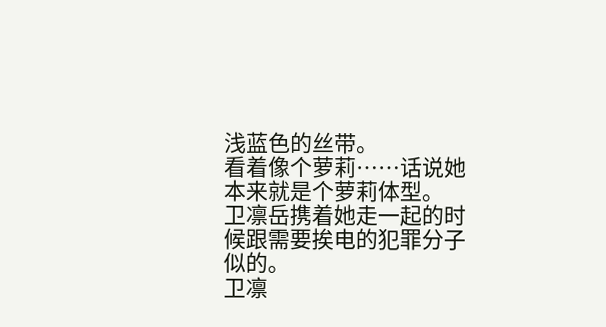浅蓝色的丝带。
看着像个萝莉……话说她本来就是个萝莉体型。
卫凛岳携着她走一起的时候跟需要挨电的犯罪分子似的。
卫凛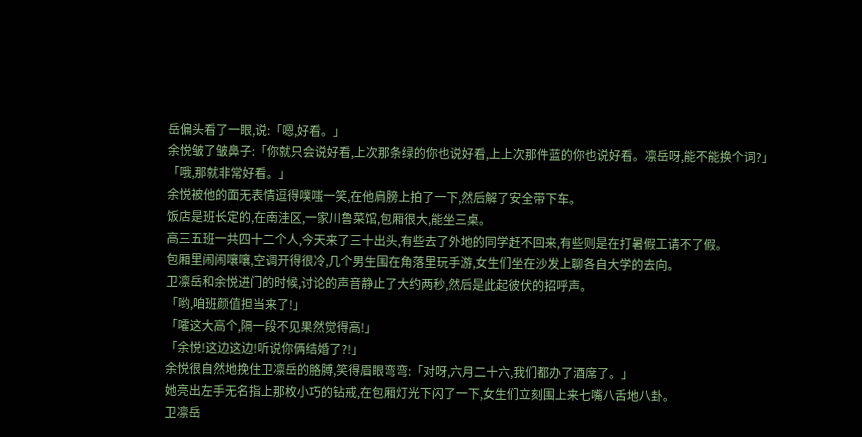岳偏头看了一眼,说:「嗯,好看。」
余悦皱了皱鼻子:「你就只会说好看,上次那条绿的你也说好看,上上次那件蓝的你也说好看。凛岳呀,能不能换个词?」
「哦,那就非常好看。」
余悦被他的面无表情逗得噗嗤一笑,在他肩膀上拍了一下,然后解了安全带下车。
饭店是班长定的,在南洼区,一家川鲁菜馆,包厢很大,能坐三桌。
高三五班一共四十二个人,今天来了三十出头,有些去了外地的同学赶不回来,有些则是在打暑假工请不了假。
包厢里闹闹嚷嚷,空调开得很冷,几个男生围在角落里玩手游,女生们坐在沙发上聊各自大学的去向。
卫凛岳和余悦进门的时候,讨论的声音静止了大约两秒,然后是此起彼伏的招呼声。
「哟,咱班颜值担当来了!」
「嚯这大高个,隔一段不见果然觉得高!」
「余悦!这边这边!听说你俩结婚了?!」
余悦很自然地挽住卫凛岳的胳膊,笑得眉眼弯弯:「对呀,六月二十六,我们都办了酒席了。」
她亮出左手无名指上那枚小巧的钻戒,在包厢灯光下闪了一下,女生们立刻围上来七嘴八舌地八卦。
卫凛岳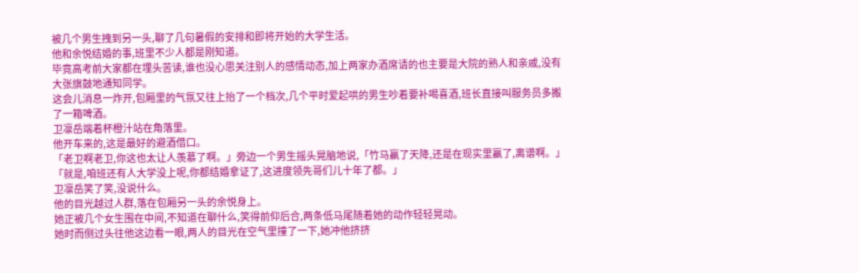被几个男生拽到另一头,聊了几句暑假的安排和即将开始的大学生活。
他和余悦结婚的事,班里不少人都是刚知道。
毕竟高考前大家都在埋头苦读,谁也没心思关注别人的感情动态,加上两家办酒席请的也主要是大院的熟人和亲戚,没有大张旗鼓地通知同学。
这会儿消息一炸开,包厢里的气氛又往上抬了一个档次,几个平时爱起哄的男生吵着要补喝喜酒,班长直接叫服务员多搬了一箱啤酒。
卫凛岳端着杯橙汁站在角落里。
他开车来的,这是最好的避酒借口。
「老卫啊老卫,你这也太让人羡慕了啊。」旁边一个男生摇头晃脑地说,「竹马赢了天降,还是在现实里赢了,离谱啊。」
「就是,咱班还有人大学没上呢,你都结婚拿证了,这进度领先哥们儿十年了都。」
卫凛岳笑了笑,没说什么。
他的目光越过人群,落在包厢另一头的余悦身上。
她正被几个女生围在中间,不知道在聊什么,笑得前仰后合,两条低马尾随着她的动作轻轻晃动。
她时而侧过头往他这边看一眼,两人的目光在空气里撞了一下,她冲他挤挤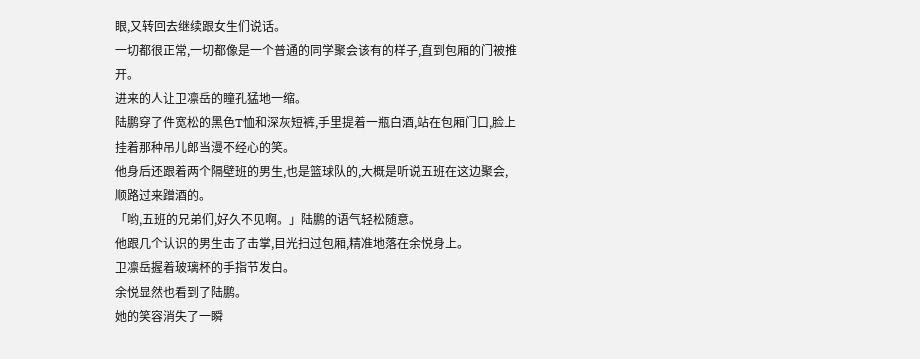眼,又转回去继续跟女生们说话。
一切都很正常,一切都像是一个普通的同学聚会该有的样子,直到包厢的门被推开。
进来的人让卫凛岳的瞳孔猛地一缩。
陆鹏穿了件宽松的黑色T恤和深灰短裤,手里提着一瓶白酒,站在包厢门口,脸上挂着那种吊儿郎当漫不经心的笑。
他身后还跟着两个隔壁班的男生,也是篮球队的,大概是听说五班在这边聚会,顺路过来蹭酒的。
「哟,五班的兄弟们,好久不见啊。」陆鹏的语气轻松随意。
他跟几个认识的男生击了击掌,目光扫过包厢,精准地落在余悦身上。
卫凛岳握着玻璃杯的手指节发白。
余悦显然也看到了陆鹏。
她的笑容消失了一瞬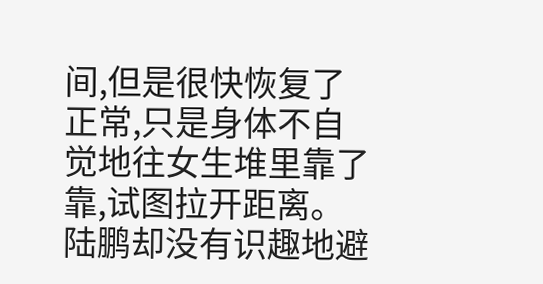间,但是很快恢复了正常,只是身体不自觉地往女生堆里靠了靠,试图拉开距离。
陆鹏却没有识趣地避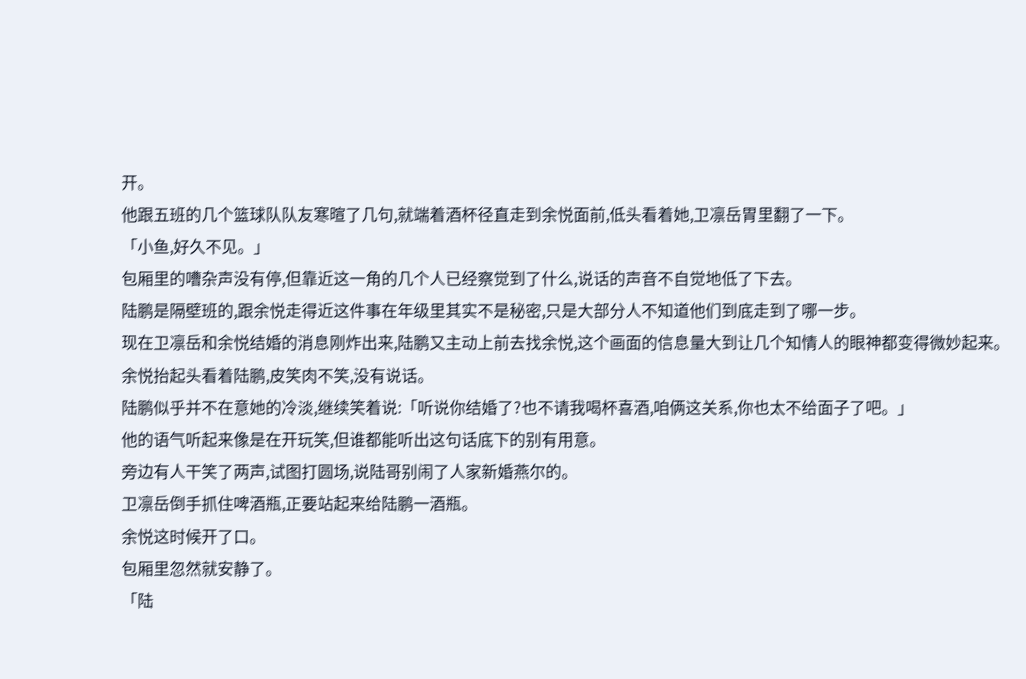开。
他跟五班的几个篮球队队友寒暄了几句,就端着酒杯径直走到余悦面前,低头看着她,卫凛岳胃里翻了一下。
「小鱼,好久不见。」
包厢里的嘈杂声没有停,但靠近这一角的几个人已经察觉到了什么,说话的声音不自觉地低了下去。
陆鹏是隔壁班的,跟余悦走得近这件事在年级里其实不是秘密,只是大部分人不知道他们到底走到了哪一步。
现在卫凛岳和余悦结婚的消息刚炸出来,陆鹏又主动上前去找余悦,这个画面的信息量大到让几个知情人的眼神都变得微妙起来。
余悦抬起头看着陆鹏,皮笑肉不笑,没有说话。
陆鹏似乎并不在意她的冷淡,继续笑着说:「听说你结婚了?也不请我喝杯喜酒,咱俩这关系,你也太不给面子了吧。」
他的语气听起来像是在开玩笑,但谁都能听出这句话底下的别有用意。
旁边有人干笑了两声,试图打圆场,说陆哥别闹了人家新婚燕尔的。
卫凛岳倒手抓住啤酒瓶,正要站起来给陆鹏一酒瓶。
余悦这时候开了口。
包厢里忽然就安静了。
「陆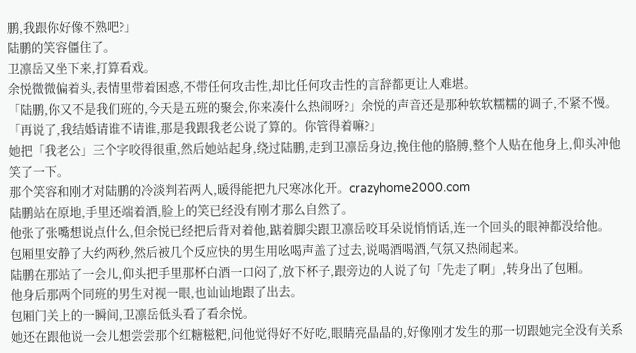鹏,我跟你好像不熟吧?」
陆鹏的笑容僵住了。
卫凛岳又坐下来,打算看戏。
余悦微微偏着头,表情里带着困惑,不带任何攻击性,却比任何攻击性的言辞都更让人难堪。
「陆鹏,你又不是我们班的,今天是五班的聚会,你来凑什么热闹呀?」余悦的声音还是那种软软糯糯的调子,不紧不慢。
「再说了,我结婚请谁不请谁,那是我跟我老公说了算的。你管得着嘛?」
她把「我老公」三个字咬得很重,然后她站起身,绕过陆鹏,走到卫凛岳身边,挽住他的胳膊,整个人贴在他身上,仰头冲他笑了一下。
那个笑容和刚才对陆鹏的冷淡判若两人,暖得能把九尺寒冰化开。crazyhome2000.com
陆鹏站在原地,手里还端着酒,脸上的笑已经没有刚才那么自然了。
他张了张嘴想说点什么,但余悦已经把后背对着他,踮着脚尖跟卫凛岳咬耳朵说悄悄话,连一个回头的眼神都没给他。
包厢里安静了大约两秒,然后被几个反应快的男生用吆喝声盖了过去,说喝酒喝酒,气氛又热闹起来。
陆鹏在那站了一会儿,仰头把手里那杯白酒一口闷了,放下杯子,跟旁边的人说了句「先走了啊」,转身出了包厢。
他身后那两个同班的男生对视一眼,也讪讪地跟了出去。
包厢门关上的一瞬间,卫凛岳低头看了看余悦。
她还在跟他说一会儿想尝尝那个红糖糍粑,问他觉得好不好吃,眼睛亮晶晶的,好像刚才发生的那一切跟她完全没有关系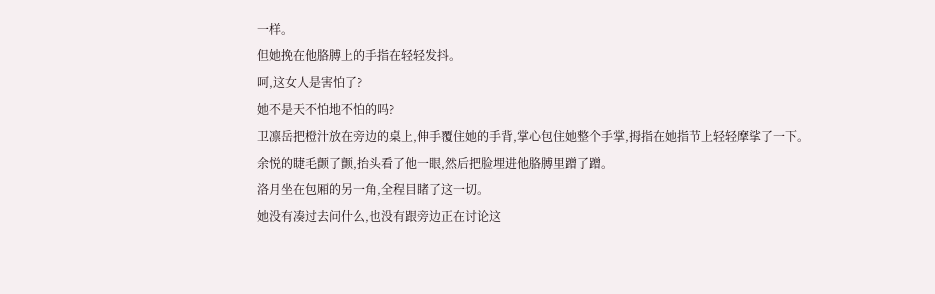一样。
但她挽在他胳膊上的手指在轻轻发抖。
呵,这女人是害怕了?
她不是天不怕地不怕的吗?
卫凛岳把橙汁放在旁边的桌上,伸手覆住她的手背,掌心包住她整个手掌,拇指在她指节上轻轻摩挲了一下。
余悦的睫毛颤了颤,抬头看了他一眼,然后把脸埋进他胳膊里蹭了蹭。
洛月坐在包厢的另一角,全程目睹了这一切。
她没有凑过去问什么,也没有跟旁边正在讨论这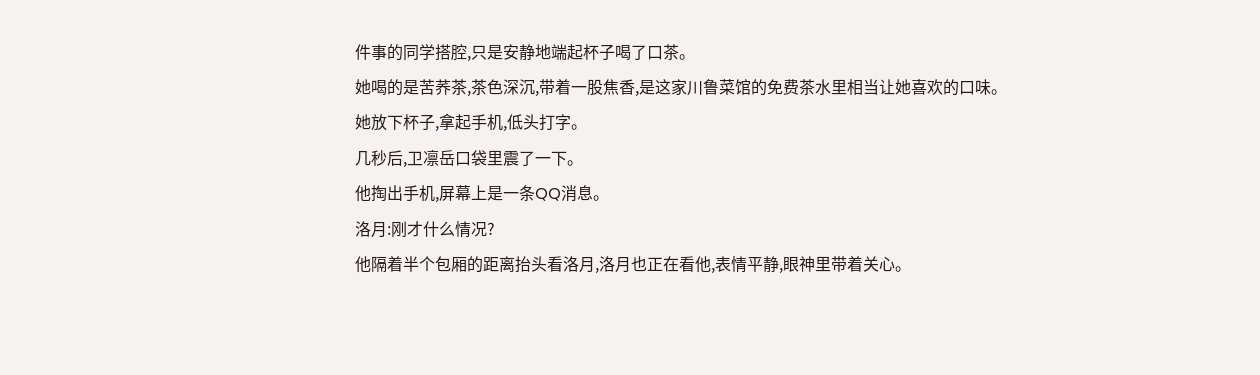件事的同学搭腔,只是安静地端起杯子喝了口茶。
她喝的是苦荞茶,茶色深沉,带着一股焦香,是这家川鲁菜馆的免费茶水里相当让她喜欢的口味。
她放下杯子,拿起手机,低头打字。
几秒后,卫凛岳口袋里震了一下。
他掏出手机,屏幕上是一条QQ消息。
洛月:刚才什么情况?
他隔着半个包厢的距离抬头看洛月,洛月也正在看他,表情平静,眼神里带着关心。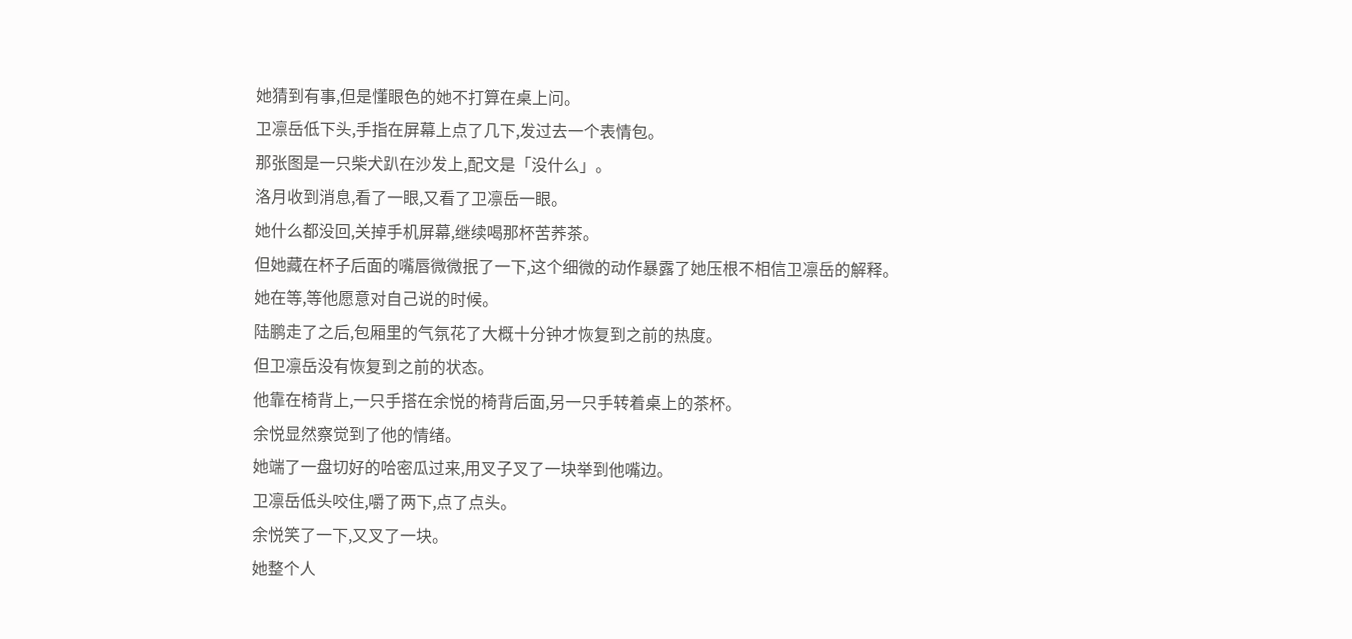她猜到有事,但是懂眼色的她不打算在桌上问。
卫凛岳低下头,手指在屏幕上点了几下,发过去一个表情包。
那张图是一只柴犬趴在沙发上,配文是「没什么」。
洛月收到消息,看了一眼,又看了卫凛岳一眼。
她什么都没回,关掉手机屏幕,继续喝那杯苦荞茶。
但她藏在杯子后面的嘴唇微微抿了一下,这个细微的动作暴露了她压根不相信卫凛岳的解释。
她在等,等他愿意对自己说的时候。
陆鹏走了之后,包厢里的气氛花了大概十分钟才恢复到之前的热度。
但卫凛岳没有恢复到之前的状态。
他靠在椅背上,一只手搭在余悦的椅背后面,另一只手转着桌上的茶杯。
余悦显然察觉到了他的情绪。
她端了一盘切好的哈密瓜过来,用叉子叉了一块举到他嘴边。
卫凛岳低头咬住,嚼了两下,点了点头。
余悦笑了一下,又叉了一块。
她整个人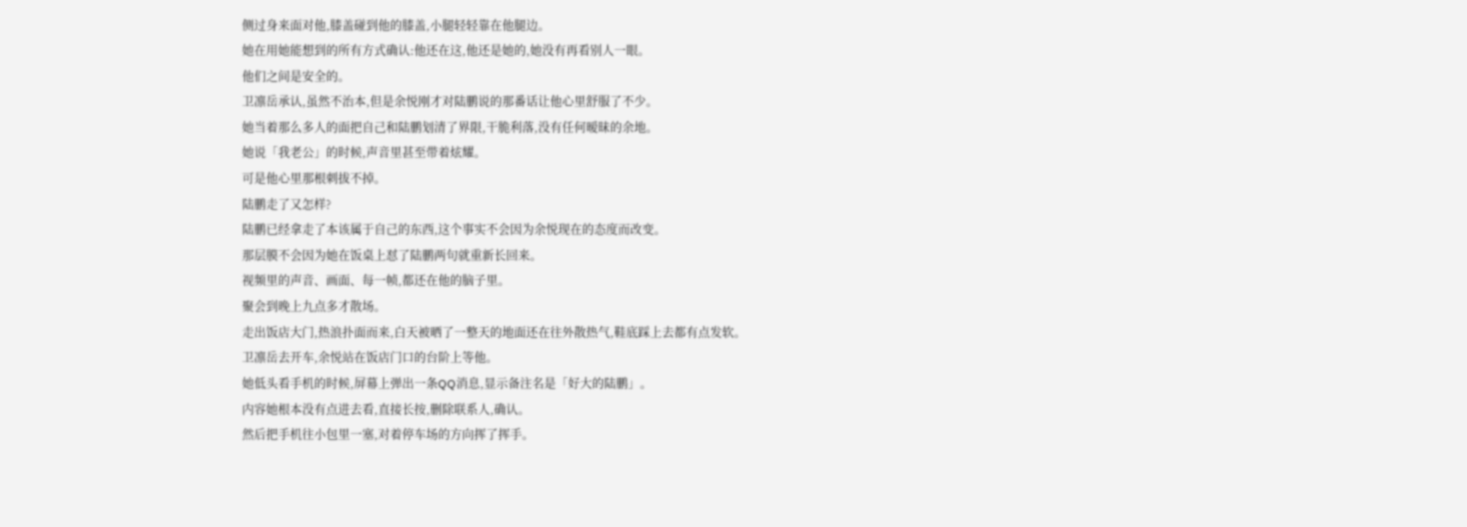侧过身来面对他,膝盖碰到他的膝盖,小腿轻轻靠在他腿边。
她在用她能想到的所有方式确认:他还在这,他还是她的,她没有再看别人一眼。
他们之间是安全的。
卫凛岳承认,虽然不治本,但是余悦刚才对陆鹏说的那番话让他心里舒服了不少。
她当着那么多人的面把自己和陆鹏划清了界限,干脆利落,没有任何暧昧的余地。
她说「我老公」的时候,声音里甚至带着炫耀。
可是他心里那根刺拔不掉。
陆鹏走了又怎样?
陆鹏已经拿走了本该属于自己的东西,这个事实不会因为余悦现在的态度而改变。
那层膜不会因为她在饭桌上怼了陆鹏两句就重新长回来。
视频里的声音、画面、每一帧,都还在他的脑子里。
聚会到晚上九点多才散场。
走出饭店大门,热浪扑面而来,白天被晒了一整天的地面还在往外散热气,鞋底踩上去都有点发软。
卫凛岳去开车,余悦站在饭店门口的台阶上等他。
她低头看手机的时候,屏幕上弹出一条QQ消息,显示备注名是「好大的陆鹏」。
内容她根本没有点进去看,直接长按,删除联系人,确认。
然后把手机往小包里一塞,对着停车场的方向挥了挥手。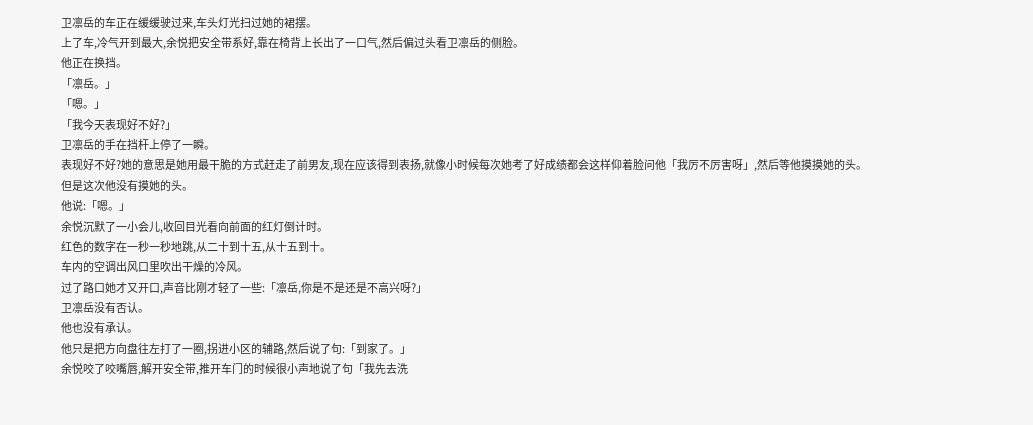卫凛岳的车正在缓缓驶过来,车头灯光扫过她的裙摆。
上了车,冷气开到最大,余悦把安全带系好,靠在椅背上长出了一口气,然后偏过头看卫凛岳的侧脸。
他正在换挡。
「凛岳。」
「嗯。」
「我今天表现好不好?」
卫凛岳的手在挡杆上停了一瞬。
表现好不好?她的意思是她用最干脆的方式赶走了前男友,现在应该得到表扬,就像小时候每次她考了好成绩都会这样仰着脸问他「我厉不厉害呀」,然后等他摸摸她的头。
但是这次他没有摸她的头。
他说:「嗯。」
余悦沉默了一小会儿,收回目光看向前面的红灯倒计时。
红色的数字在一秒一秒地跳,从二十到十五,从十五到十。
车内的空调出风口里吹出干燥的冷风。
过了路口她才又开口,声音比刚才轻了一些:「凛岳,你是不是还是不高兴呀?」
卫凛岳没有否认。
他也没有承认。
他只是把方向盘往左打了一圈,拐进小区的辅路,然后说了句:「到家了。」
余悦咬了咬嘴唇,解开安全带,推开车门的时候很小声地说了句「我先去洗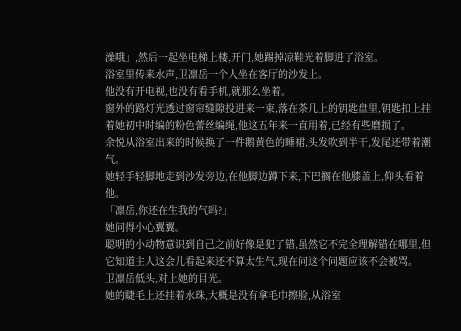澡哦」,然后一起坐电梯上楼,开门,她踢掉凉鞋光着脚进了浴室。
浴室里传来水声,卫凛岳一个人坐在客厅的沙发上。
他没有开电视,也没有看手机,就那么坐着。
窗外的路灯光透过窗帘缝隙投进来一束,落在茶几上的钥匙盘里,钥匙扣上挂着她初中时编的粉色蕾丝编绳,他这五年来一直用着,已经有些磨损了。
余悦从浴室出来的时候换了一件鹅黄色的睡裙,头发吹到半干,发尾还带着潮气。
她轻手轻脚地走到沙发旁边,在他脚边蹲下来,下巴搁在他膝盖上,仰头看着他。
「凛岳,你还在生我的气吗?」
她问得小心翼翼。
聪明的小动物意识到自己之前好像是犯了错,虽然它不完全理解错在哪里,但它知道主人这会儿看起来还不算太生气,现在问这个问题应该不会被骂。
卫凛岳低头,对上她的目光。
她的睫毛上还挂着水珠,大概是没有拿毛巾擦脸,从浴室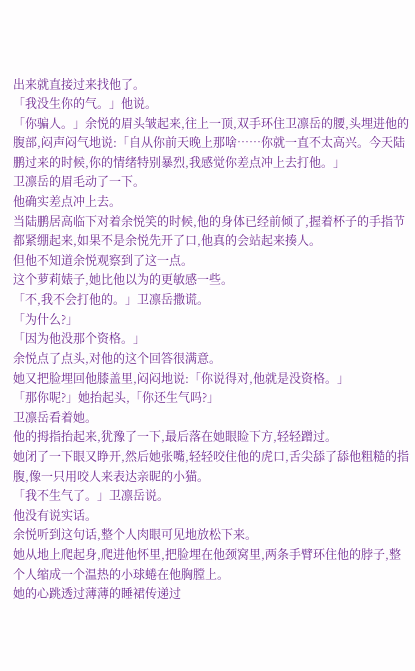出来就直接过来找他了。
「我没生你的气。」他说。
「你骗人。」余悦的眉头皱起来,往上一顶,双手环住卫凛岳的腰,头埋进他的腹部,闷声闷气地说:「自从你前天晚上那啥……你就一直不太高兴。今天陆鹏过来的时候,你的情绪特别暴烈,我感觉你差点冲上去打他。」
卫凛岳的眉毛动了一下。
他确实差点冲上去。
当陆鹏居高临下对着余悦笑的时候,他的身体已经前倾了,握着杯子的手指节都紧绷起来,如果不是余悦先开了口,他真的会站起来揍人。
但他不知道余悦观察到了这一点。
这个萝莉婊子,她比他以为的更敏感一些。
「不,我不会打他的。」卫凛岳撒谎。
「为什么?」
「因为他没那个资格。」
余悦点了点头,对他的这个回答很满意。
她又把脸埋回他膝盖里,闷闷地说:「你说得对,他就是没资格。」
「那你呢?」她抬起头,「你还生气吗?」
卫凛岳看着她。
他的拇指抬起来,犹豫了一下,最后落在她眼睑下方,轻轻蹭过。
她闭了一下眼又睁开,然后她张嘴,轻轻咬住他的虎口,舌尖舔了舔他粗糙的指腹,像一只用咬人来表达亲昵的小猫。
「我不生气了。」卫凛岳说。
他没有说实话。
余悦听到这句话,整个人肉眼可见地放松下来。
她从地上爬起身,爬进他怀里,把脸埋在他颈窝里,两条手臂环住他的脖子,整个人缩成一个温热的小球蜷在他胸膛上。
她的心跳透过薄薄的睡裙传递过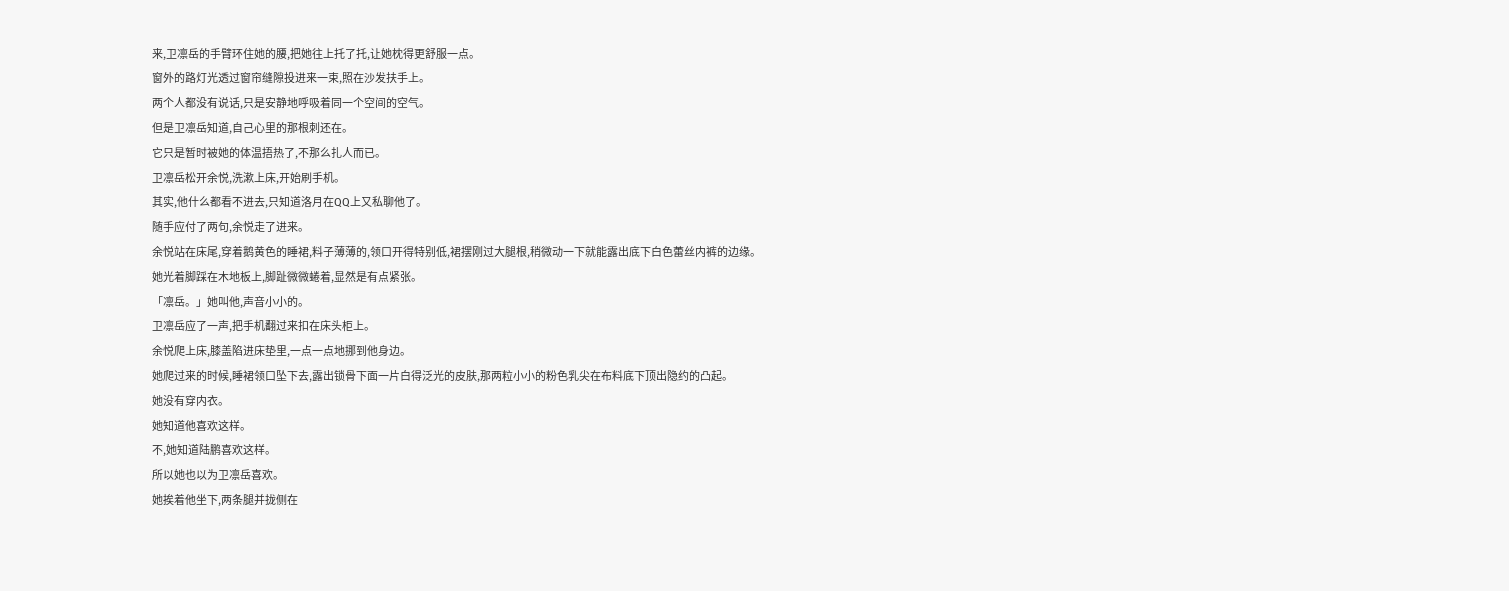来,卫凛岳的手臂环住她的腰,把她往上托了托,让她枕得更舒服一点。
窗外的路灯光透过窗帘缝隙投进来一束,照在沙发扶手上。
两个人都没有说话,只是安静地呼吸着同一个空间的空气。
但是卫凛岳知道,自己心里的那根刺还在。
它只是暂时被她的体温捂热了,不那么扎人而已。
卫凛岳松开余悦,洗漱上床,开始刷手机。
其实,他什么都看不进去,只知道洛月在QQ上又私聊他了。
随手应付了两句,余悦走了进来。
余悦站在床尾,穿着鹅黄色的睡裙,料子薄薄的,领口开得特别低,裙摆刚过大腿根,稍微动一下就能露出底下白色蕾丝内裤的边缘。
她光着脚踩在木地板上,脚趾微微蜷着,显然是有点紧张。
「凛岳。」她叫他,声音小小的。
卫凛岳应了一声,把手机翻过来扣在床头柜上。
余悦爬上床,膝盖陷进床垫里,一点一点地挪到他身边。
她爬过来的时候,睡裙领口坠下去,露出锁骨下面一片白得泛光的皮肤,那两粒小小的粉色乳尖在布料底下顶出隐约的凸起。
她没有穿内衣。
她知道他喜欢这样。
不,她知道陆鹏喜欢这样。
所以她也以为卫凛岳喜欢。
她挨着他坐下,两条腿并拢侧在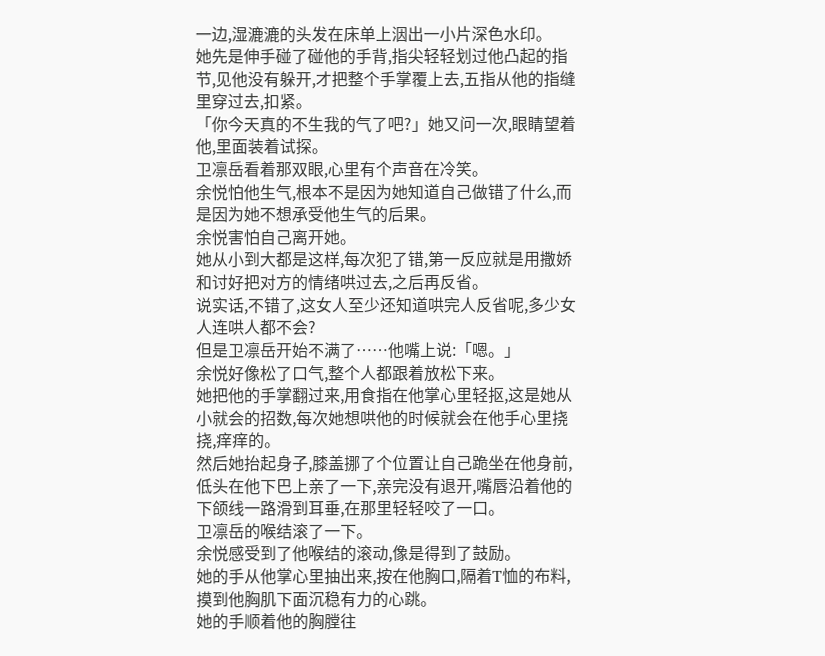一边,湿漉漉的头发在床单上洇出一小片深色水印。
她先是伸手碰了碰他的手背,指尖轻轻划过他凸起的指节,见他没有躲开,才把整个手掌覆上去,五指从他的指缝里穿过去,扣紧。
「你今天真的不生我的气了吧?」她又问一次,眼睛望着他,里面装着试探。
卫凛岳看着那双眼,心里有个声音在冷笑。
余悦怕他生气,根本不是因为她知道自己做错了什么,而是因为她不想承受他生气的后果。
余悦害怕自己离开她。
她从小到大都是这样,每次犯了错,第一反应就是用撒娇和讨好把对方的情绪哄过去,之后再反省。
说实话,不错了,这女人至少还知道哄完人反省呢,多少女人连哄人都不会?
但是卫凛岳开始不满了……他嘴上说:「嗯。」
余悦好像松了口气,整个人都跟着放松下来。
她把他的手掌翻过来,用食指在他掌心里轻抠,这是她从小就会的招数,每次她想哄他的时候就会在他手心里挠挠,痒痒的。
然后她抬起身子,膝盖挪了个位置让自己跪坐在他身前,低头在他下巴上亲了一下,亲完没有退开,嘴唇沿着他的下颌线一路滑到耳垂,在那里轻轻咬了一口。
卫凛岳的喉结滚了一下。
余悦感受到了他喉结的滚动,像是得到了鼓励。
她的手从他掌心里抽出来,按在他胸口,隔着T恤的布料,摸到他胸肌下面沉稳有力的心跳。
她的手顺着他的胸膛往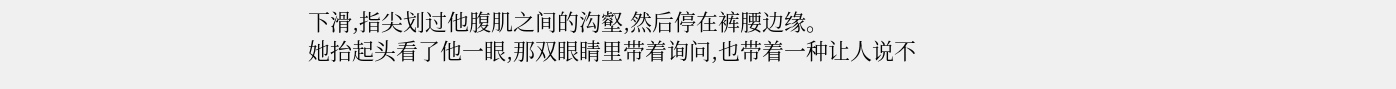下滑,指尖划过他腹肌之间的沟壑,然后停在裤腰边缘。
她抬起头看了他一眼,那双眼睛里带着询问,也带着一种让人说不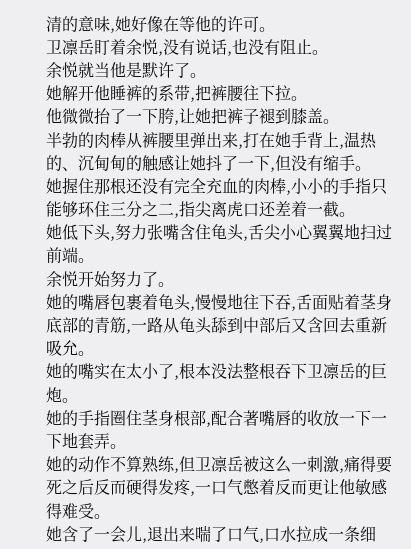清的意味,她好像在等他的许可。
卫凛岳盯着余悦,没有说话,也没有阻止。
余悦就当他是默许了。
她解开他睡裤的系带,把裤腰往下拉。
他微微抬了一下胯,让她把裤子褪到膝盖。
半勃的肉棒从裤腰里弹出来,打在她手背上,温热的、沉甸甸的触感让她抖了一下,但没有缩手。
她握住那根还没有完全充血的肉棒,小小的手指只能够环住三分之二,指尖离虎口还差着一截。
她低下头,努力张嘴含住龟头,舌尖小心翼翼地扫过前端。
余悦开始努力了。
她的嘴唇包裹着龟头,慢慢地往下吞,舌面贴着茎身底部的青筋,一路从龟头舔到中部后又含回去重新吸允。
她的嘴实在太小了,根本没法整根吞下卫凛岳的巨炮。
她的手指圈住茎身根部,配合著嘴唇的收放一下一下地套弄。
她的动作不算熟练,但卫凛岳被这么一刺激,痛得要死之后反而硬得发疼,一口气憋着反而更让他敏感得难受。
她含了一会儿,退出来喘了口气,口水拉成一条细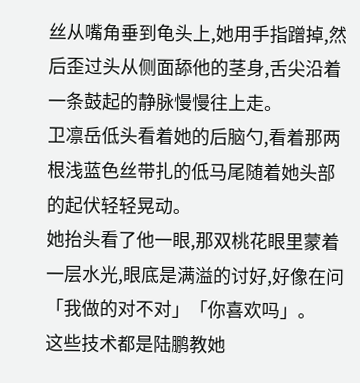丝从嘴角垂到龟头上,她用手指蹭掉,然后歪过头从侧面舔他的茎身,舌尖沿着一条鼓起的静脉慢慢往上走。
卫凛岳低头看着她的后脑勺,看着那两根浅蓝色丝带扎的低马尾随着她头部的起伏轻轻晃动。
她抬头看了他一眼,那双桃花眼里蒙着一层水光,眼底是满溢的讨好,好像在问「我做的对不对」「你喜欢吗」。
这些技术都是陆鹏教她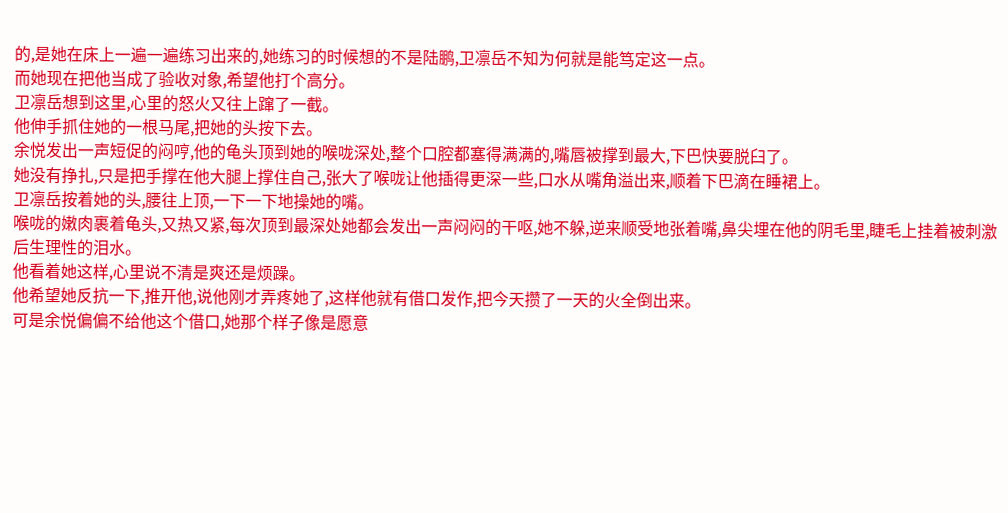的,是她在床上一遍一遍练习出来的,她练习的时候想的不是陆鹏,卫凛岳不知为何就是能笃定这一点。
而她现在把他当成了验收对象,希望他打个高分。
卫凛岳想到这里,心里的怒火又往上蹿了一截。
他伸手抓住她的一根马尾,把她的头按下去。
余悦发出一声短促的闷哼,他的龟头顶到她的喉咙深处,整个口腔都塞得满满的,嘴唇被撑到最大,下巴快要脱臼了。
她没有挣扎,只是把手撑在他大腿上撑住自己,张大了喉咙让他插得更深一些,口水从嘴角溢出来,顺着下巴滴在睡裙上。
卫凛岳按着她的头,腰往上顶,一下一下地操她的嘴。
喉咙的嫩肉裹着龟头,又热又紧,每次顶到最深处她都会发出一声闷闷的干呕,她不躲,逆来顺受地张着嘴,鼻尖埋在他的阴毛里,睫毛上挂着被刺激后生理性的泪水。
他看着她这样,心里说不清是爽还是烦躁。
他希望她反抗一下,推开他,说他刚才弄疼她了,这样他就有借口发作,把今天攒了一天的火全倒出来。
可是余悦偏偏不给他这个借口,她那个样子像是愿意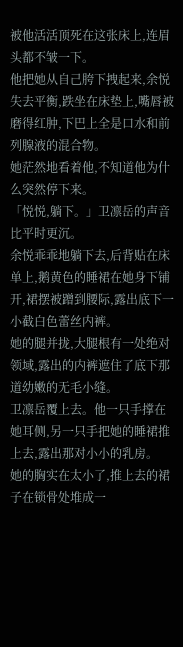被他活活顶死在这张床上,连眉头都不皱一下。
他把她从自己胯下拽起来,余悦失去平衡,跌坐在床垫上,嘴唇被磨得红肿,下巴上全是口水和前列腺液的混合物。
她茫然地看着他,不知道他为什么突然停下来。
「悦悦,躺下。」卫凛岳的声音比平时更沉。
余悦乖乖地躺下去,后背贴在床单上,鹅黄色的睡裙在她身下铺开,裙摆被蹭到腰际,露出底下一小截白色蕾丝内裤。
她的腿并拢,大腿根有一处绝对领域,露出的内裤遮住了底下那道幼嫩的无毛小缝。
卫凛岳覆上去。他一只手撑在她耳侧,另一只手把她的睡裙推上去,露出那对小小的乳房。
她的胸实在太小了,推上去的裙子在锁骨处堆成一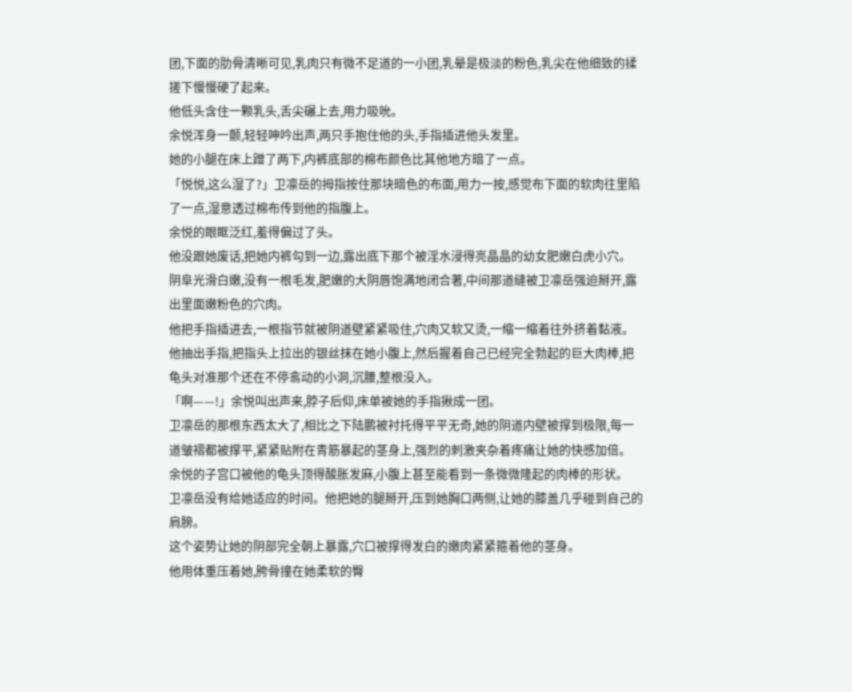团,下面的肋骨清晰可见,乳肉只有微不足道的一小团,乳晕是极淡的粉色,乳尖在他细致的揉搓下慢慢硬了起来。
他低头含住一颗乳头,舌尖碾上去,用力吸吮。
余悦浑身一颤,轻轻呻吟出声,两只手抱住他的头,手指插进他头发里。
她的小腿在床上蹭了两下,内裤底部的棉布颜色比其他地方暗了一点。
「悦悦,这么湿了?」卫凛岳的拇指按住那块暗色的布面,用力一按,感觉布下面的软肉往里陷了一点,湿意透过棉布传到他的指腹上。
余悦的眼眶泛红,羞得偏过了头。
他没跟她废话,把她内裤勾到一边,露出底下那个被淫水浸得亮晶晶的幼女肥嫩白虎小穴。
阴阜光滑白嫩,没有一根毛发,肥嫩的大阴唇饱满地闭合著,中间那道缝被卫凛岳强迫掰开,露出里面嫩粉色的穴肉。
他把手指插进去,一根指节就被阴道壁紧紧吸住,穴肉又软又烫,一缩一缩着往外挤着黏液。
他抽出手指,把指头上拉出的银丝抹在她小腹上,然后握着自己已经完全勃起的巨大肉棒,把龟头对准那个还在不停翕动的小洞,沉腰,整根没入。
「啊——!」余悦叫出声来,脖子后仰,床单被她的手指揪成一团。
卫凛岳的那根东西太大了,相比之下陆鹏被衬托得平平无奇,她的阴道内壁被撑到极限,每一道皱褶都被撑平,紧紧贴附在青筋暴起的茎身上,强烈的刺激夹杂着疼痛让她的快感加倍。
余悦的子宫口被他的龟头顶得酸胀发麻,小腹上甚至能看到一条微微隆起的肉棒的形状。
卫凛岳没有给她适应的时间。他把她的腿掰开,压到她胸口两侧,让她的膝盖几乎碰到自己的肩膀。
这个姿势让她的阴部完全朝上暴露,穴口被撑得发白的嫩肉紧紧箍着他的茎身。
他用体重压着她,胯骨撞在她柔软的臀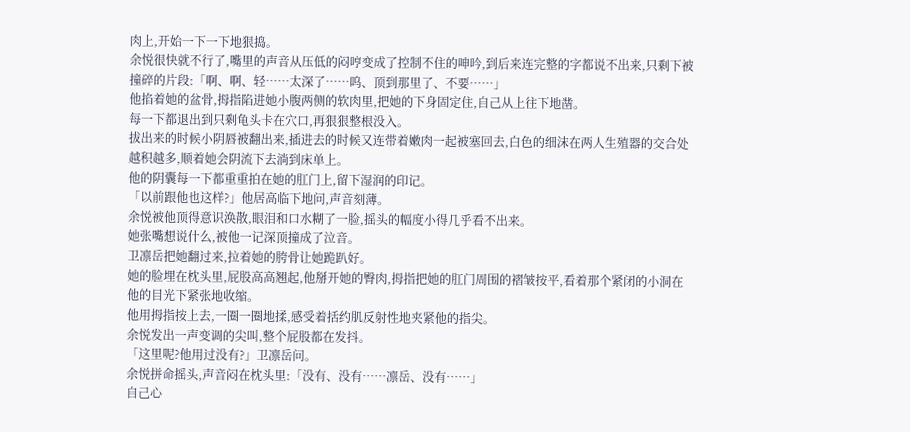肉上,开始一下一下地狠捣。
余悦很快就不行了,嘴里的声音从压低的闷哼变成了控制不住的呻吟,到后来连完整的字都说不出来,只剩下被撞碎的片段:「啊、啊、轻……太深了……呜、顶到那里了、不要……」
他掐着她的盆骨,拇指陷进她小腹两侧的软肉里,把她的下身固定住,自己从上往下地凿。
每一下都退出到只剩龟头卡在穴口,再狠狠整根没入。
拔出来的时候小阴唇被翻出来,插进去的时候又连带着嫩肉一起被塞回去,白色的细沫在两人生殖器的交合处越积越多,顺着她会阴流下去淌到床单上。
他的阴囊每一下都重重拍在她的肛门上,留下湿润的印记。
「以前跟他也这样?」他居高临下地问,声音刻薄。
余悦被他顶得意识涣散,眼泪和口水糊了一脸,摇头的幅度小得几乎看不出来。
她张嘴想说什么,被他一记深顶撞成了泣音。
卫凛岳把她翻过来,拉着她的胯骨让她跪趴好。
她的脸埋在枕头里,屁股高高翘起,他掰开她的臀肉,拇指把她的肛门周围的褶皱按平,看着那个紧闭的小洞在他的目光下紧张地收缩。
他用拇指按上去,一圈一圈地揉,感受着括约肌反射性地夹紧他的指尖。
余悦发出一声变调的尖叫,整个屁股都在发抖。
「这里呢?他用过没有?」卫凛岳问。
余悦拼命摇头,声音闷在枕头里:「没有、没有……凛岳、没有……」
自己心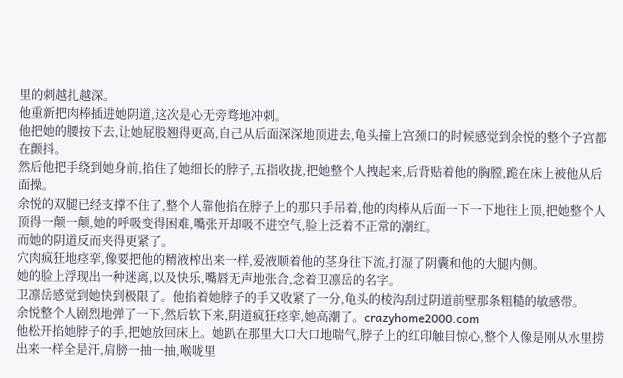里的刺越扎越深。
他重新把肉棒插进她阴道,这次是心无旁骛地冲刺。
他把她的腰按下去,让她屁股翘得更高,自己从后面深深地顶进去,龟头撞上宫颈口的时候感觉到余悦的整个子宫都在颤抖。
然后他把手绕到她身前,掐住了她细长的脖子,五指收拢,把她整个人拽起来,后背贴着他的胸膛,跪在床上被他从后面操。
余悦的双腿已经支撑不住了,整个人靠他掐在脖子上的那只手吊着,他的肉棒从后面一下一下地往上顶,把她整个人顶得一颠一颠,她的呼吸变得困难,嘴张开却吸不进空气,脸上泛着不正常的潮红。
而她的阴道反而夹得更紧了。
穴肉疯狂地痉挛,像要把他的精液榨出来一样,爱液顺着他的茎身往下流,打湿了阴囊和他的大腿内侧。
她的脸上浮现出一种迷离,以及快乐,嘴唇无声地张合,念着卫凛岳的名字。
卫凛岳感觉到她快到极限了。他掐着她脖子的手又收紧了一分,龟头的棱沟刮过阴道前壁那条粗糙的敏感带。
余悦整个人剧烈地弹了一下,然后软下来,阴道疯狂痉挛,她高潮了。crazyhome2000.com
他松开掐她脖子的手,把她放回床上。她趴在那里大口大口地喘气,脖子上的红印触目惊心,整个人像是刚从水里捞出来一样全是汗,肩膀一抽一抽,喉咙里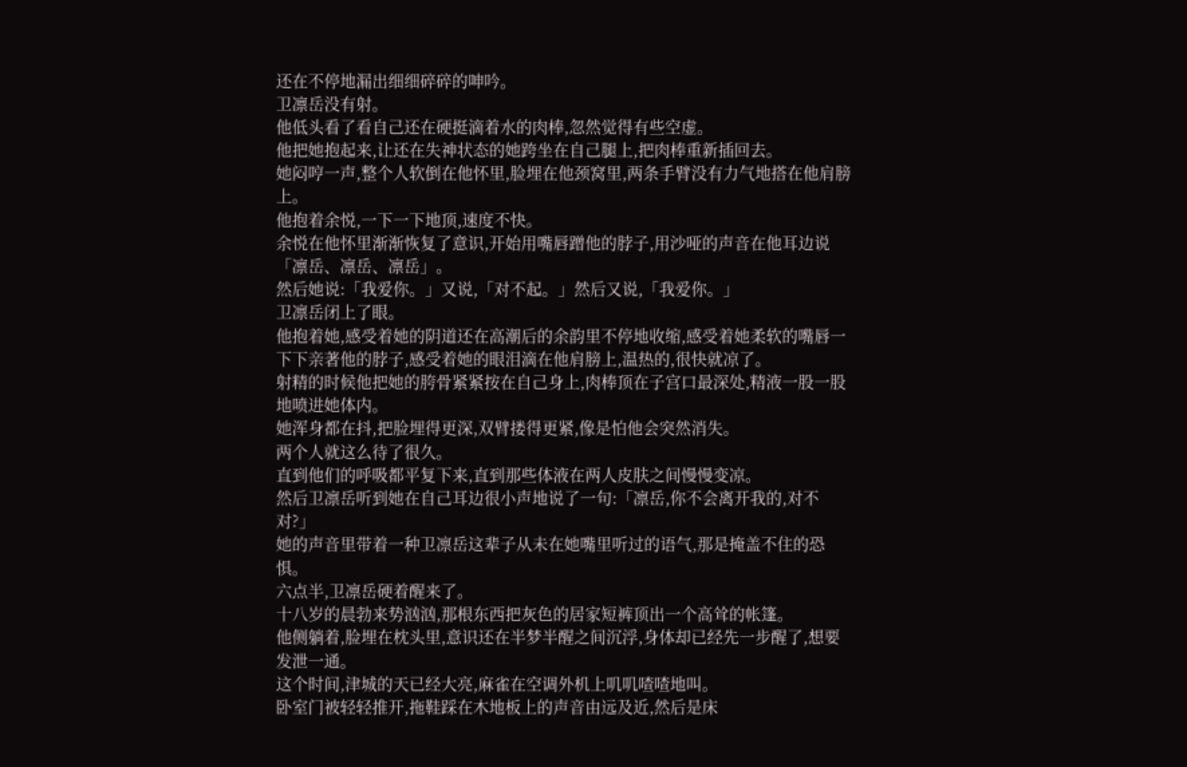还在不停地漏出细细碎碎的呻吟。
卫凛岳没有射。
他低头看了看自己还在硬挺滴着水的肉棒,忽然觉得有些空虚。
他把她抱起来,让还在失神状态的她跨坐在自己腿上,把肉棒重新插回去。
她闷哼一声,整个人软倒在他怀里,脸埋在他颈窝里,两条手臂没有力气地搭在他肩膀上。
他抱着余悦,一下一下地顶,速度不快。
余悦在他怀里渐渐恢复了意识,开始用嘴唇蹭他的脖子,用沙哑的声音在他耳边说「凛岳、凛岳、凛岳」。
然后她说:「我爱你。」又说,「对不起。」然后又说,「我爱你。」
卫凛岳闭上了眼。
他抱着她,感受着她的阴道还在高潮后的余韵里不停地收缩,感受着她柔软的嘴唇一下下亲著他的脖子,感受着她的眼泪滴在他肩膀上,温热的,很快就凉了。
射精的时候他把她的胯骨紧紧按在自己身上,肉棒顶在子宫口最深处,精液一股一股地喷进她体内。
她浑身都在抖,把脸埋得更深,双臂搂得更紧,像是怕他会突然消失。
两个人就这么待了很久。
直到他们的呼吸都平复下来,直到那些体液在两人皮肤之间慢慢变凉。
然后卫凛岳听到她在自己耳边很小声地说了一句:「凛岳,你不会离开我的,对不对?」
她的声音里带着一种卫凛岳这辈子从未在她嘴里听过的语气,那是掩盖不住的恐惧。
六点半,卫凛岳硬着醒来了。
十八岁的晨勃来势汹汹,那根东西把灰色的居家短裤顶出一个高耸的帐篷。
他侧躺着,脸埋在枕头里,意识还在半梦半醒之间沉浮,身体却已经先一步醒了,想要发泄一通。
这个时间,津城的天已经大亮,麻雀在空调外机上叽叽喳喳地叫。
卧室门被轻轻推开,拖鞋踩在木地板上的声音由远及近,然后是床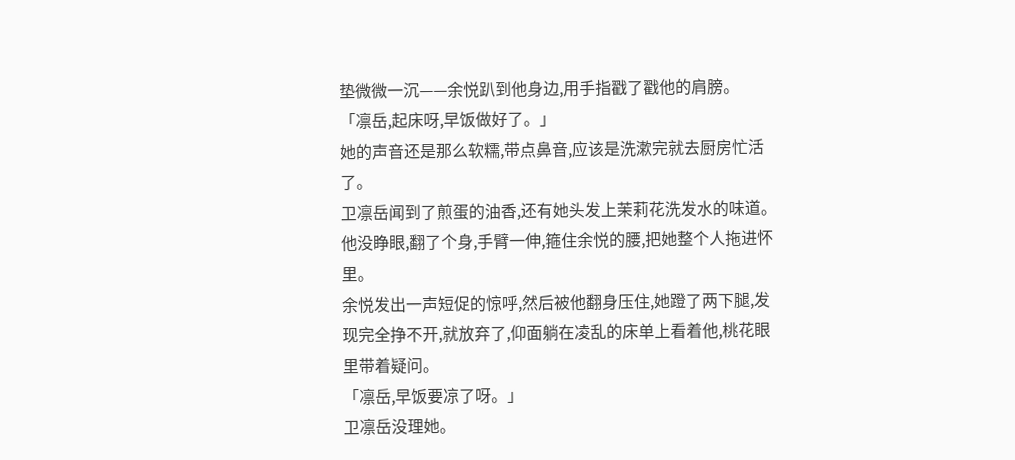垫微微一沉——余悦趴到他身边,用手指戳了戳他的肩膀。
「凛岳,起床呀,早饭做好了。」
她的声音还是那么软糯,带点鼻音,应该是洗漱完就去厨房忙活了。
卫凛岳闻到了煎蛋的油香,还有她头发上茉莉花洗发水的味道。
他没睁眼,翻了个身,手臂一伸,箍住余悦的腰,把她整个人拖进怀里。
余悦发出一声短促的惊呼,然后被他翻身压住,她蹬了两下腿,发现完全挣不开,就放弃了,仰面躺在凌乱的床单上看着他,桃花眼里带着疑问。
「凛岳,早饭要凉了呀。」
卫凛岳没理她。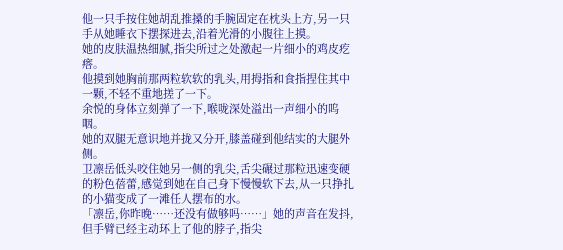他一只手按住她胡乱推搡的手腕固定在枕头上方,另一只手从她睡衣下摆探进去,沿着光滑的小腹往上摸。
她的皮肤温热细腻,指尖所过之处激起一片细小的鸡皮疙瘩。
他摸到她胸前那两粒软软的乳头,用拇指和食指捏住其中一颗,不轻不重地搓了一下。
余悦的身体立刻弹了一下,喉咙深处溢出一声细小的呜咽。
她的双腿无意识地并拢又分开,膝盖碰到他结实的大腿外侧。
卫凛岳低头咬住她另一侧的乳尖,舌尖碾过那粒迅速变硬的粉色蓓蕾,感觉到她在自己身下慢慢软下去,从一只挣扎的小猫变成了一滩任人摆布的水。
「凛岳,你昨晚……还没有做够吗……」她的声音在发抖,但手臂已经主动环上了他的脖子,指尖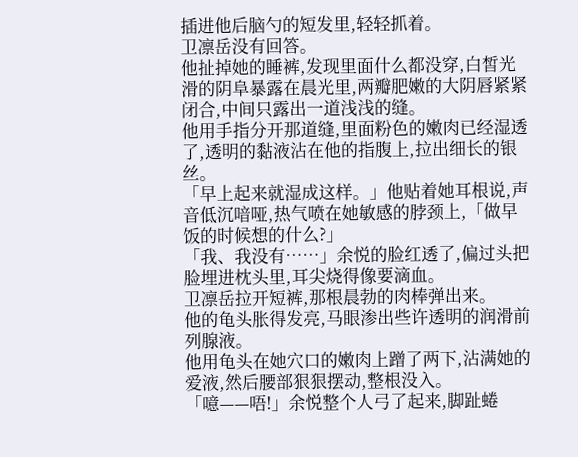插进他后脑勺的短发里,轻轻抓着。
卫凛岳没有回答。
他扯掉她的睡裤,发现里面什么都没穿,白皙光滑的阴阜暴露在晨光里,两瓣肥嫩的大阴唇紧紧闭合,中间只露出一道浅浅的缝。
他用手指分开那道缝,里面粉色的嫩肉已经湿透了,透明的黏液沾在他的指腹上,拉出细长的银丝。
「早上起来就湿成这样。」他贴着她耳根说,声音低沉喑哑,热气喷在她敏感的脖颈上,「做早饭的时候想的什么?」
「我、我没有……」余悦的脸红透了,偏过头把脸埋进枕头里,耳尖烧得像要滴血。
卫凛岳拉开短裤,那根晨勃的肉棒弹出来。
他的龟头胀得发亮,马眼渗出些许透明的润滑前列腺液。
他用龟头在她穴口的嫩肉上蹭了两下,沾满她的爱液,然后腰部狠狠摆动,整根没入。
「噫——唔!」余悦整个人弓了起来,脚趾蜷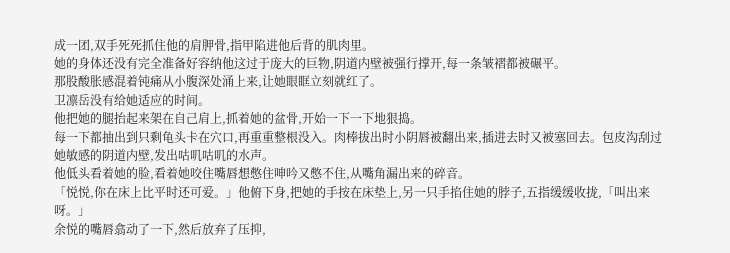成一团,双手死死抓住他的肩胛骨,指甲陷进他后背的肌肉里。
她的身体还没有完全准备好容纳他这过于庞大的巨物,阴道内壁被强行撑开,每一条皱褶都被碾平。
那股酸胀感混着钝痛从小腹深处涌上来,让她眼眶立刻就红了。
卫凛岳没有给她适应的时间。
他把她的腿抬起来架在自己肩上,抓着她的盆骨,开始一下一下地狠捣。
每一下都抽出到只剩龟头卡在穴口,再重重整根没入。肉棒拔出时小阴唇被翻出来,插进去时又被塞回去。包皮沟刮过她敏感的阴道内壁,发出咕叽咕叽的水声。
他低头看着她的脸,看着她咬住嘴唇想憋住呻吟又憋不住,从嘴角漏出来的碎音。
「悦悦,你在床上比平时还可爱。」他俯下身,把她的手按在床垫上,另一只手掐住她的脖子,五指缓缓收拢,「叫出来呀。」
余悦的嘴唇翕动了一下,然后放弃了压抑,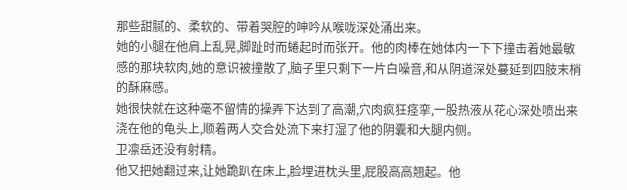那些甜腻的、柔软的、带着哭腔的呻吟从喉咙深处涌出来。
她的小腿在他肩上乱晃,脚趾时而蜷起时而张开。他的肉棒在她体内一下下撞击着她最敏感的那块软肉,她的意识被撞散了,脑子里只剩下一片白噪音,和从阴道深处蔓延到四肢末梢的酥麻感。
她很快就在这种毫不留情的操弄下达到了高潮,穴肉疯狂痉挛,一股热液从花心深处喷出来浇在他的龟头上,顺着两人交合处流下来打湿了他的阴囊和大腿内侧。
卫凛岳还没有射精。
他又把她翻过来,让她跪趴在床上,脸埋进枕头里,屁股高高翘起。他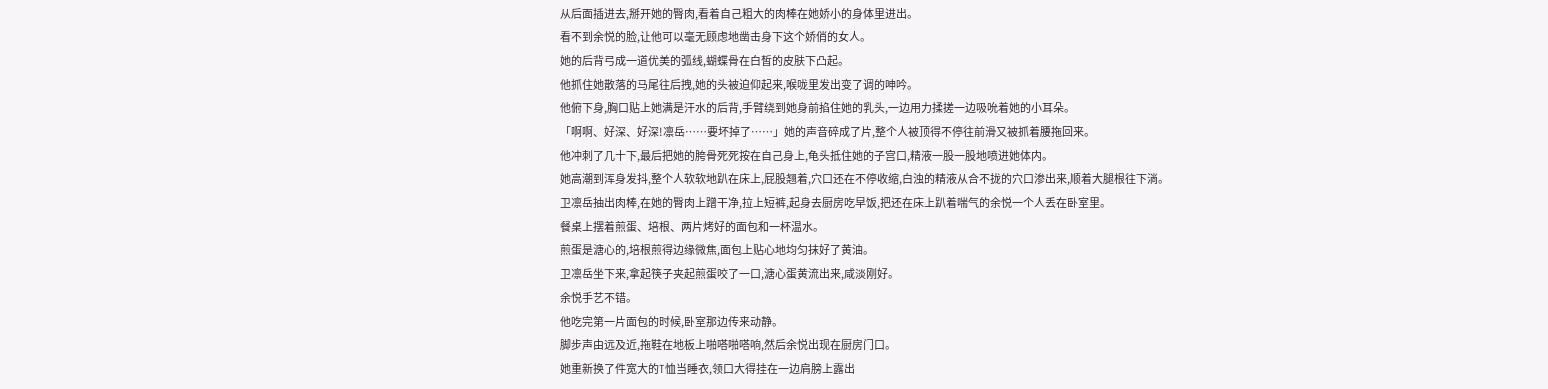从后面插进去,掰开她的臀肉,看着自己粗大的肉棒在她娇小的身体里进出。
看不到余悦的脸,让他可以毫无顾虑地凿击身下这个娇俏的女人。
她的后背弓成一道优美的弧线,蝴蝶骨在白皙的皮肤下凸起。
他抓住她散落的马尾往后拽,她的头被迫仰起来,喉咙里发出变了调的呻吟。
他俯下身,胸口贴上她满是汗水的后背,手臂绕到她身前掐住她的乳头,一边用力揉搓一边吸吮着她的小耳朵。
「啊啊、好深、好深!凛岳……要坏掉了……」她的声音碎成了片,整个人被顶得不停往前滑又被抓着腰拖回来。
他冲刺了几十下,最后把她的胯骨死死按在自己身上,龟头抵住她的子宫口,精液一股一股地喷进她体内。
她高潮到浑身发抖,整个人软软地趴在床上,屁股翘着,穴口还在不停收缩,白浊的精液从合不拢的穴口渗出来,顺着大腿根往下淌。
卫凛岳抽出肉棒,在她的臀肉上蹭干净,拉上短裤,起身去厨房吃早饭,把还在床上趴着喘气的余悦一个人丢在卧室里。
餐桌上摆着煎蛋、培根、两片烤好的面包和一杯温水。
煎蛋是溏心的,培根煎得边缘微焦,面包上贴心地均匀抹好了黄油。
卫凛岳坐下来,拿起筷子夹起煎蛋咬了一口,溏心蛋黄流出来,咸淡刚好。
余悦手艺不错。
他吃完第一片面包的时候,卧室那边传来动静。
脚步声由远及近,拖鞋在地板上啪嗒啪嗒响,然后余悦出现在厨房门口。
她重新换了件宽大的T恤当睡衣,领口大得挂在一边肩膀上露出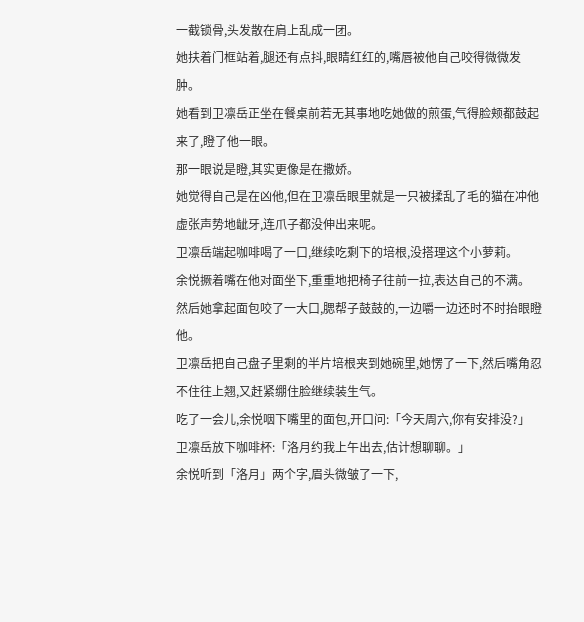一截锁骨,头发散在肩上乱成一团。
她扶着门框站着,腿还有点抖,眼睛红红的,嘴唇被他自己咬得微微发肿。
她看到卫凛岳正坐在餐桌前若无其事地吃她做的煎蛋,气得脸颊都鼓起来了,瞪了他一眼。
那一眼说是瞪,其实更像是在撒娇。
她觉得自己是在凶他,但在卫凛岳眼里就是一只被揉乱了毛的猫在冲他虚张声势地龇牙,连爪子都没伸出来呢。
卫凛岳端起咖啡喝了一口,继续吃剩下的培根,没搭理这个小萝莉。
余悦撅着嘴在他对面坐下,重重地把椅子往前一拉,表达自己的不满。
然后她拿起面包咬了一大口,腮帮子鼓鼓的,一边嚼一边还时不时抬眼瞪他。
卫凛岳把自己盘子里剩的半片培根夹到她碗里,她愣了一下,然后嘴角忍不住往上翘,又赶紧绷住脸继续装生气。
吃了一会儿,余悦咽下嘴里的面包,开口问:「今天周六,你有安排没?」
卫凛岳放下咖啡杯:「洛月约我上午出去,估计想聊聊。」
余悦听到「洛月」两个字,眉头微皱了一下,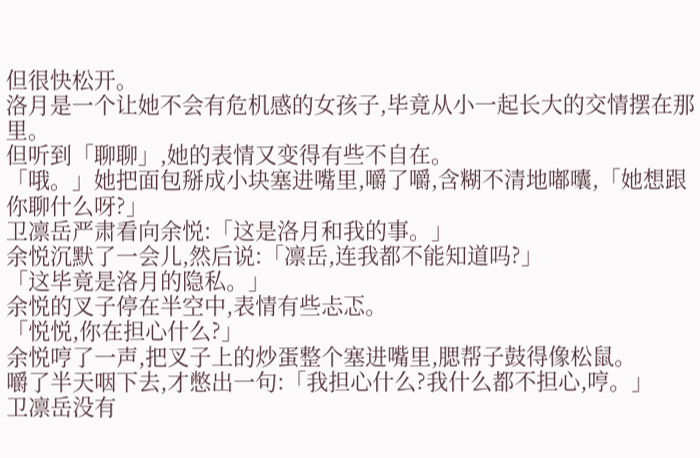但很快松开。
洛月是一个让她不会有危机感的女孩子,毕竟从小一起长大的交情摆在那里。
但听到「聊聊」,她的表情又变得有些不自在。
「哦。」她把面包掰成小块塞进嘴里,嚼了嚼,含糊不清地嘟囔,「她想跟你聊什么呀?」
卫凛岳严肃看向余悦:「这是洛月和我的事。」
余悦沉默了一会儿,然后说:「凛岳,连我都不能知道吗?」
「这毕竟是洛月的隐私。」
余悦的叉子停在半空中,表情有些忐忑。
「悦悦,你在担心什么?」
余悦哼了一声,把叉子上的炒蛋整个塞进嘴里,腮帮子鼓得像松鼠。
嚼了半天咽下去,才憋出一句:「我担心什么?我什么都不担心,哼。」
卫凛岳没有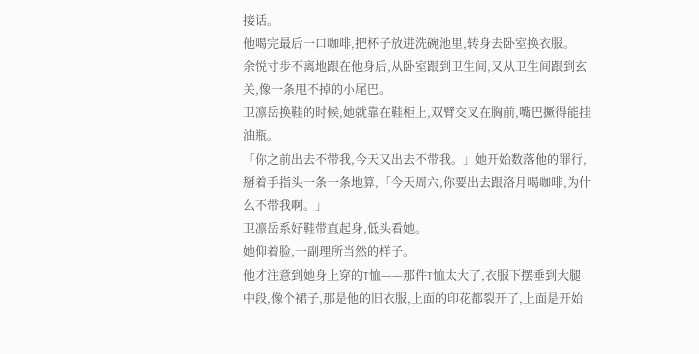接话。
他喝完最后一口咖啡,把杯子放进洗碗池里,转身去卧室换衣服。
余悦寸步不离地跟在他身后,从卧室跟到卫生间,又从卫生间跟到玄关,像一条甩不掉的小尾巴。
卫凛岳换鞋的时候,她就靠在鞋柜上,双臂交叉在胸前,嘴巴撅得能挂油瓶。
「你之前出去不带我,今天又出去不带我。」她开始数落他的罪行,掰着手指头一条一条地算,「今天周六,你要出去跟洛月喝咖啡,为什么不带我啊。」
卫凛岳系好鞋带直起身,低头看她。
她仰着脸,一副理所当然的样子。
他才注意到她身上穿的T恤——那件T恤太大了,衣服下摆垂到大腿中段,像个裙子,那是他的旧衣服,上面的印花都裂开了,上面是开始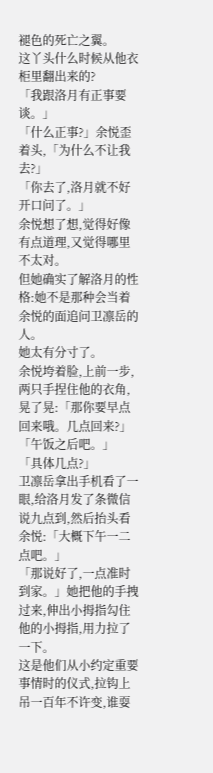褪色的死亡之翼。
这丫头什么时候从他衣柜里翻出来的?
「我跟洛月有正事要谈。」
「什么正事?」余悦歪着头,「为什么不让我去?」
「你去了,洛月就不好开口问了。」
余悦想了想,觉得好像有点道理,又觉得哪里不太对。
但她确实了解洛月的性格:她不是那种会当着余悦的面追问卫凛岳的人。
她太有分寸了。
余悦垮着脸,上前一步,两只手捏住他的衣角,晃了晃:「那你要早点回来哦。几点回来?」
「午饭之后吧。」
「具体几点?」
卫凛岳拿出手机看了一眼,给洛月发了条微信说九点到,然后抬头看余悦:「大概下午一二点吧。」
「那说好了,一点准时到家。」她把他的手拽过来,伸出小拇指勾住他的小拇指,用力拉了一下。
这是他们从小约定重要事情时的仪式,拉钩上吊一百年不许变,谁耍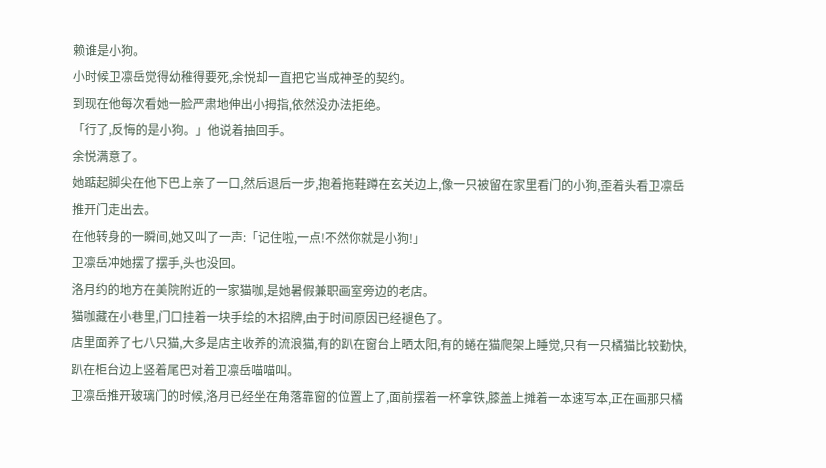赖谁是小狗。
小时候卫凛岳觉得幼稚得要死,余悦却一直把它当成神圣的契约。
到现在他每次看她一脸严肃地伸出小拇指,依然没办法拒绝。
「行了,反悔的是小狗。」他说着抽回手。
余悦满意了。
她踮起脚尖在他下巴上亲了一口,然后退后一步,抱着拖鞋蹲在玄关边上,像一只被留在家里看门的小狗,歪着头看卫凛岳推开门走出去。
在他转身的一瞬间,她又叫了一声:「记住啦,一点!不然你就是小狗!」
卫凛岳冲她摆了摆手,头也没回。
洛月约的地方在美院附近的一家猫咖,是她暑假兼职画室旁边的老店。
猫咖藏在小巷里,门口挂着一块手绘的木招牌,由于时间原因已经褪色了。
店里面养了七八只猫,大多是店主收养的流浪猫,有的趴在窗台上晒太阳,有的蜷在猫爬架上睡觉,只有一只橘猫比较勤快,趴在柜台边上竖着尾巴对着卫凛岳喵喵叫。
卫凛岳推开玻璃门的时候,洛月已经坐在角落靠窗的位置上了,面前摆着一杯拿铁,膝盖上摊着一本速写本,正在画那只橘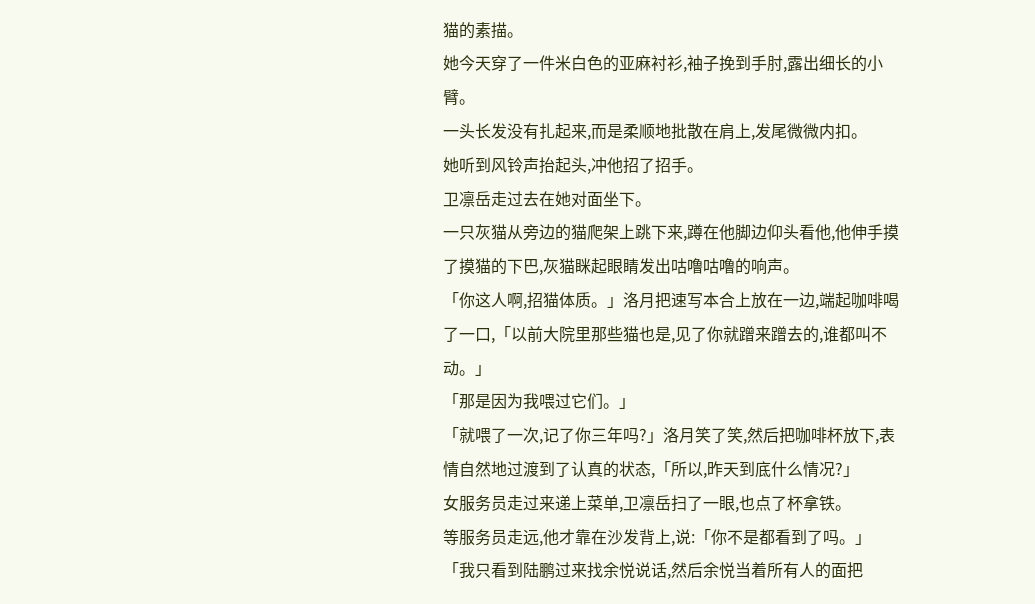猫的素描。
她今天穿了一件米白色的亚麻衬衫,袖子挽到手肘,露出细长的小臂。
一头长发没有扎起来,而是柔顺地批散在肩上,发尾微微内扣。
她听到风铃声抬起头,冲他招了招手。
卫凛岳走过去在她对面坐下。
一只灰猫从旁边的猫爬架上跳下来,蹲在他脚边仰头看他,他伸手摸了摸猫的下巴,灰猫眯起眼睛发出咕噜咕噜的响声。
「你这人啊,招猫体质。」洛月把速写本合上放在一边,端起咖啡喝了一口,「以前大院里那些猫也是,见了你就蹭来蹭去的,谁都叫不动。」
「那是因为我喂过它们。」
「就喂了一次,记了你三年吗?」洛月笑了笑,然后把咖啡杯放下,表情自然地过渡到了认真的状态,「所以,昨天到底什么情况?」
女服务员走过来递上菜单,卫凛岳扫了一眼,也点了杯拿铁。
等服务员走远,他才靠在沙发背上,说:「你不是都看到了吗。」
「我只看到陆鹏过来找余悦说话,然后余悦当着所有人的面把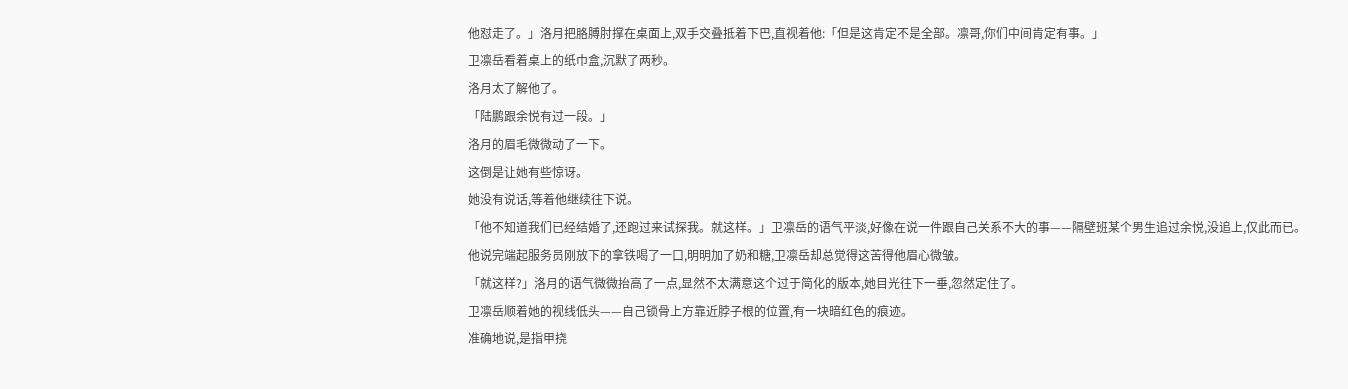他怼走了。」洛月把胳膊肘撑在桌面上,双手交叠抵着下巴,直视着他:「但是这肯定不是全部。凛哥,你们中间肯定有事。」
卫凛岳看着桌上的纸巾盒,沉默了两秒。
洛月太了解他了。
「陆鹏跟余悦有过一段。」
洛月的眉毛微微动了一下。
这倒是让她有些惊讶。
她没有说话,等着他继续往下说。
「他不知道我们已经结婚了,还跑过来试探我。就这样。」卫凛岳的语气平淡,好像在说一件跟自己关系不大的事——隔壁班某个男生追过余悦,没追上,仅此而已。
他说完端起服务员刚放下的拿铁喝了一口,明明加了奶和糖,卫凛岳却总觉得这苦得他眉心微皱。
「就这样?」洛月的语气微微抬高了一点,显然不太满意这个过于简化的版本,她目光往下一垂,忽然定住了。
卫凛岳顺着她的视线低头——自己锁骨上方靠近脖子根的位置,有一块暗红色的痕迹。
准确地说,是指甲挠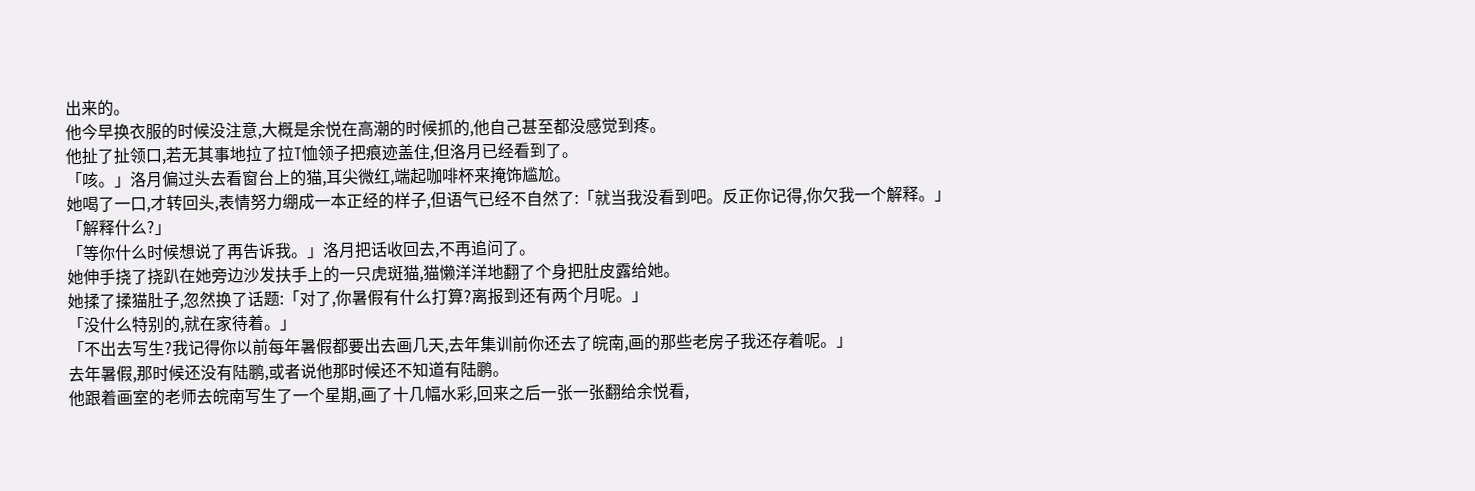出来的。
他今早换衣服的时候没注意,大概是余悦在高潮的时候抓的,他自己甚至都没感觉到疼。
他扯了扯领口,若无其事地拉了拉T恤领子把痕迹盖住,但洛月已经看到了。
「咳。」洛月偏过头去看窗台上的猫,耳尖微红,端起咖啡杯来掩饰尴尬。
她喝了一口,才转回头,表情努力绷成一本正经的样子,但语气已经不自然了:「就当我没看到吧。反正你记得,你欠我一个解释。」
「解释什么?」
「等你什么时候想说了再告诉我。」洛月把话收回去,不再追问了。
她伸手挠了挠趴在她旁边沙发扶手上的一只虎斑猫,猫懒洋洋地翻了个身把肚皮露给她。
她揉了揉猫肚子,忽然换了话题:「对了,你暑假有什么打算?离报到还有两个月呢。」
「没什么特别的,就在家待着。」
「不出去写生?我记得你以前每年暑假都要出去画几天,去年集训前你还去了皖南,画的那些老房子我还存着呢。」
去年暑假,那时候还没有陆鹏,或者说他那时候还不知道有陆鹏。
他跟着画室的老师去皖南写生了一个星期,画了十几幅水彩,回来之后一张一张翻给余悦看,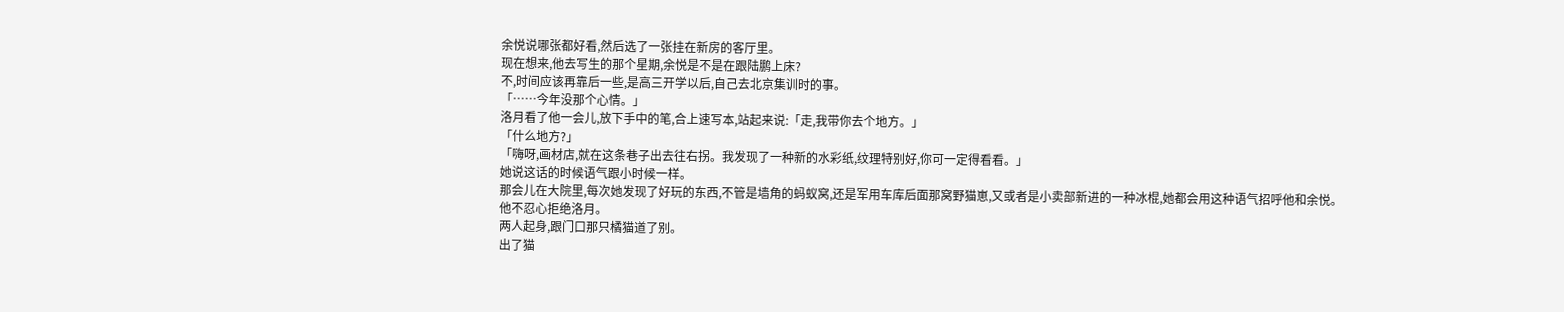余悦说哪张都好看,然后选了一张挂在新房的客厅里。
现在想来,他去写生的那个星期,余悦是不是在跟陆鹏上床?
不,时间应该再靠后一些,是高三开学以后,自己去北京集训时的事。
「……今年没那个心情。」
洛月看了他一会儿,放下手中的笔,合上速写本,站起来说:「走,我带你去个地方。」
「什么地方?」
「嗨呀,画材店,就在这条巷子出去往右拐。我发现了一种新的水彩纸,纹理特别好,你可一定得看看。」
她说这话的时候语气跟小时候一样。
那会儿在大院里,每次她发现了好玩的东西,不管是墙角的蚂蚁窝,还是军用车库后面那窝野猫崽,又或者是小卖部新进的一种冰棍,她都会用这种语气招呼他和余悦。
他不忍心拒绝洛月。
两人起身,跟门口那只橘猫道了别。
出了猫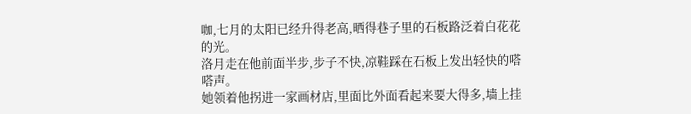咖,七月的太阳已经升得老高,晒得巷子里的石板路泛着白花花的光。
洛月走在他前面半步,步子不快,凉鞋踩在石板上发出轻快的嗒嗒声。
她领着他拐进一家画材店,里面比外面看起来要大得多,墙上挂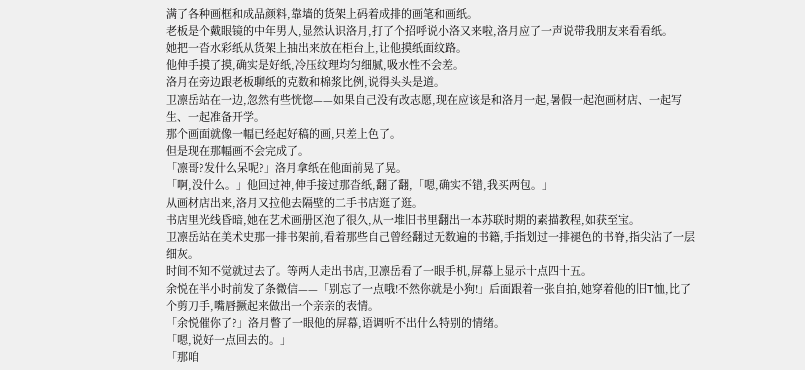满了各种画框和成品颜料,靠墙的货架上码着成排的画笔和画纸。
老板是个戴眼镜的中年男人,显然认识洛月,打了个招呼说小洛又来啦,洛月应了一声说带我朋友来看看纸。
她把一沓水彩纸从货架上抽出来放在柜台上,让他摸纸面纹路。
他伸手摸了摸,确实是好纸,冷压纹理均匀细腻,吸水性不会差。
洛月在旁边跟老板聊纸的克数和棉浆比例,说得头头是道。
卫凛岳站在一边,忽然有些恍惚——如果自己没有改志愿,现在应该是和洛月一起,暑假一起泡画材店、一起写生、一起准备开学。
那个画面就像一幅已经起好稿的画,只差上色了。
但是现在那幅画不会完成了。
「凛哥?发什么呆呢?」洛月拿纸在他面前晃了晃。
「啊,没什么。」他回过神,伸手接过那沓纸,翻了翻,「嗯,确实不错,我买两包。」
从画材店出来,洛月又拉他去隔壁的二手书店逛了逛。
书店里光线昏暗,她在艺术画册区泡了很久,从一堆旧书里翻出一本苏联时期的素描教程,如获至宝。
卫凛岳站在美术史那一排书架前,看着那些自己曾经翻过无数遍的书籍,手指划过一排褪色的书脊,指尖沾了一层细灰。
时间不知不觉就过去了。等两人走出书店,卫凛岳看了一眼手机,屏幕上显示十点四十五。
余悦在半小时前发了条微信——「别忘了一点哦!不然你就是小狗!」后面跟着一张自拍,她穿着他的旧T恤,比了个剪刀手,嘴唇撅起来做出一个亲亲的表情。
「余悦催你了?」洛月瞥了一眼他的屏幕,语调听不出什么特别的情绪。
「嗯,说好一点回去的。」
「那咱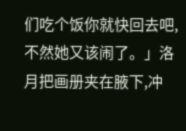们吃个饭你就快回去吧,不然她又该闹了。」洛月把画册夹在腋下,冲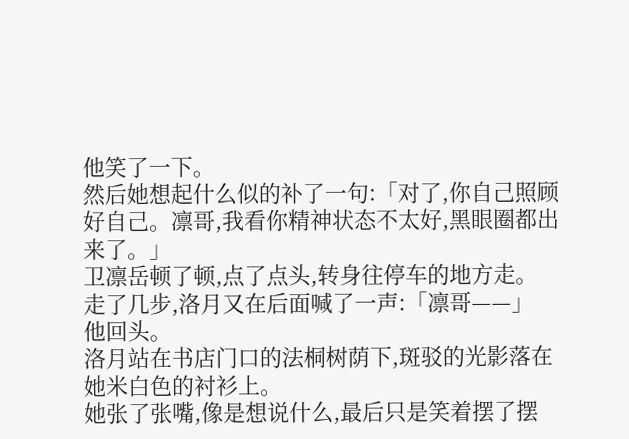他笑了一下。
然后她想起什么似的补了一句:「对了,你自己照顾好自己。凛哥,我看你精神状态不太好,黑眼圈都出来了。」
卫凛岳顿了顿,点了点头,转身往停车的地方走。
走了几步,洛月又在后面喊了一声:「凛哥——」
他回头。
洛月站在书店门口的法桐树荫下,斑驳的光影落在她米白色的衬衫上。
她张了张嘴,像是想说什么,最后只是笑着摆了摆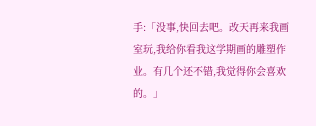手:「没事,快回去吧。改天再来我画室玩,我给你看我这学期画的雕塑作业。有几个还不错,我觉得你会喜欢的。」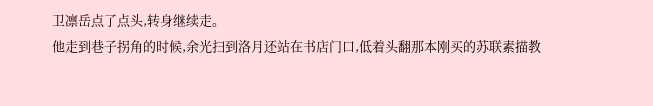卫凛岳点了点头,转身继续走。
他走到巷子拐角的时候,余光扫到洛月还站在书店门口,低着头翻那本刚买的苏联素描教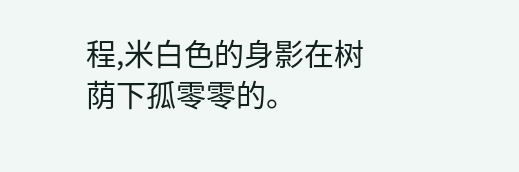程,米白色的身影在树荫下孤零零的。